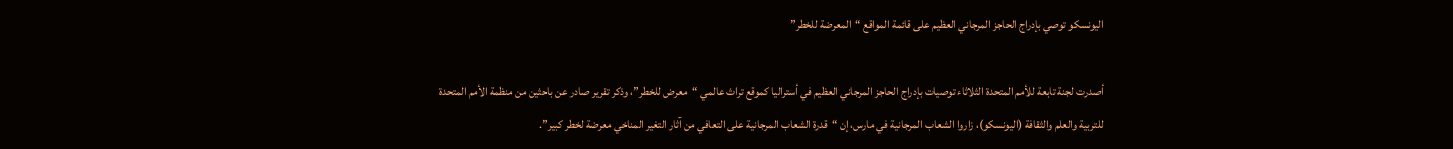اليونسكو توصي بإدراج الحاجز المرجاني العظيم على قائمة المواقع “المعرضة للخطر”

أصدرت لجنة تابعة للأمم المتحدة الثلاثاء توصيات بإدراج الحاجز المرجاني العظيم في أستراليا كموقع تراث عالمي “معرض للخطر”، وذكر تقرير صادر عن باحثين من منظمة الأمم المتحدة للتربية والعلم والثقافة (اليونسكو)، زاروا الشعاب المرجانية في مارس، إن “قدرة الشعاب المرجانية على التعافي من آثار التغير المناخي معرضة لخطر كبير”.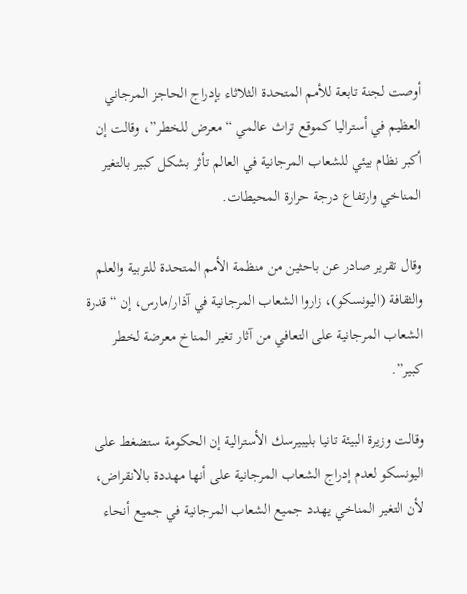أوصت لجنة تابعة للأمم المتحدة الثلاثاء بإدراج الحاجز المرجاني العظيم في أستراليا كموقع تراث عالمي “معرض للخطر”، وقالت إن أكبر نظام بيئي للشعاب المرجانية في العالم تأثر بشكل كبير بالتغير المناخي وارتفاع درجة حرارة المحيطات.

وقال تقرير صادر عن باحثين من منظمة الأمم المتحدة للتربية والعلم والثقافة (اليونسكو)، زاروا الشعاب المرجانية في آذار/مارس، إن “قدرة الشعاب المرجانية على التعافي من آثار تغير المناخ معرضة لخطر كبير”.

وقالت وزيرة البيئة تانيا بليبيرسك الأسترالية إن الحكومة ستضغط على اليونسكو لعدم إدراج الشعاب المرجانية على أنها مهددة بالانقراض، لأن التغير المناخي يهدد جميع الشعاب المرجانية في جميع أنحاء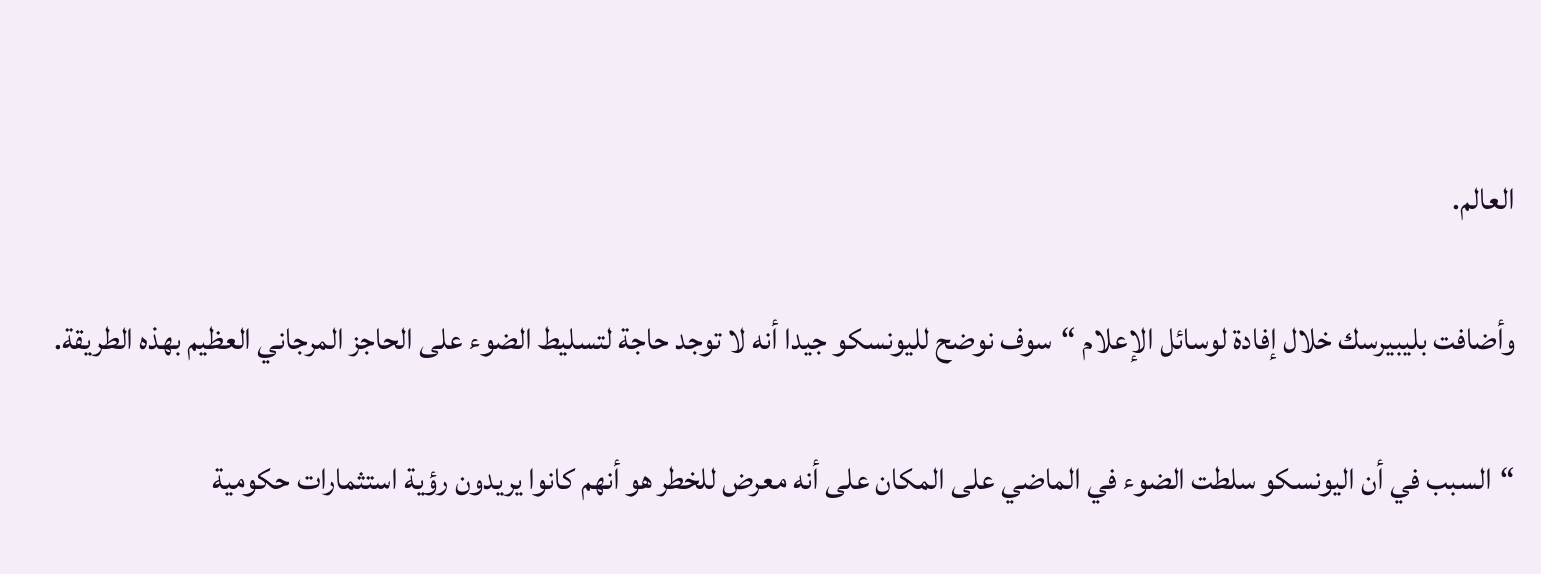العالم.

وأضافت بليبيرسك خلال إفادة لوسائل الإعلام “سوف نوضح لليونسكو جيدا أنه لا توجد حاجة لتسليط الضوء على الحاجز المرجاني العظيم بهذه الطريقة.

“السبب في أن اليونسكو سلطت الضوء في الماضي على المكان على أنه معرض للخطر هو أنهم كانوا يريدون رؤية استثمارات حكومية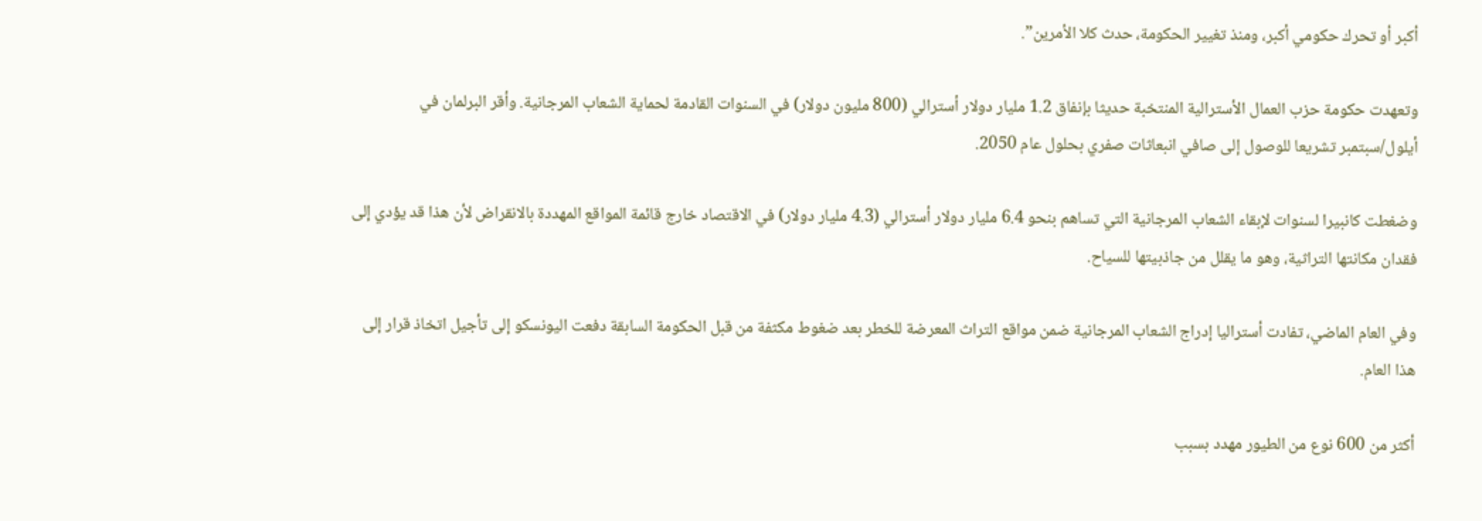أكبر أو تحرك حكومي أكبر، ومنذ تغيير الحكومة، حدث كلا الأمرين”.

وتعهدت حكومة حزب العمال الأسترالية المنتخبة حديثا بإنفاق 1.2 مليار دولار أسترالي (800 مليون دولار) في السنوات القادمة لحماية الشعاب المرجانية. وأقر البرلمان في أيلول/سبتمبر تشريعا للوصول إلى صافي انبعاثات صفري بحلول عام 2050.

وضغطت كانبيرا لسنوات لإبقاء الشعاب المرجانية التي تساهم بنحو 6.4 مليار دولار أسترالي (4.3 مليار دولار) في الاقتصاد خارج قائمة المواقع المهددة بالانقراض لأن هذا قد يؤدي إلى فقدان مكانتها التراثية، وهو ما يقلل من جاذبيتها للسياح.

وفي العام الماضي، تفادت أستراليا إدراج الشعاب المرجانية ضمن مواقع التراث المعرضة للخطر بعد ضغوط مكثفة من قبل الحكومة السابقة دفعت اليونسكو إلى تأجيل اتخاذ قرار إلى هذا العام.

أكثر من 600 نوع من الطيور مهدد بسبب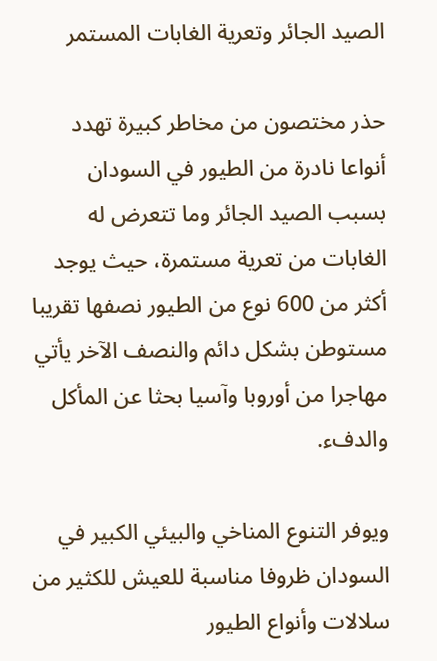الصيد الجائر وتعرية الغابات المستمر

حذر مختصون من مخاطر كبيرة تهدد أنواعا نادرة من الطيور في السودان بسبب الصيد الجائر وما تتعرض له الغابات من تعرية مستمرة، حيث يوجد أكثر من 600 نوع من الطيور نصفها تقريبا مستوطن بشكل دائم والنصف الآخر يأتي مهاجرا من أوروبا وآسيا بحثا عن المأكل والدفء.

ويوفر التنوع المناخي والبيئي الكبير في السودان ظروفا مناسبة للعيش للكثير من سلالات وأنواع الطيور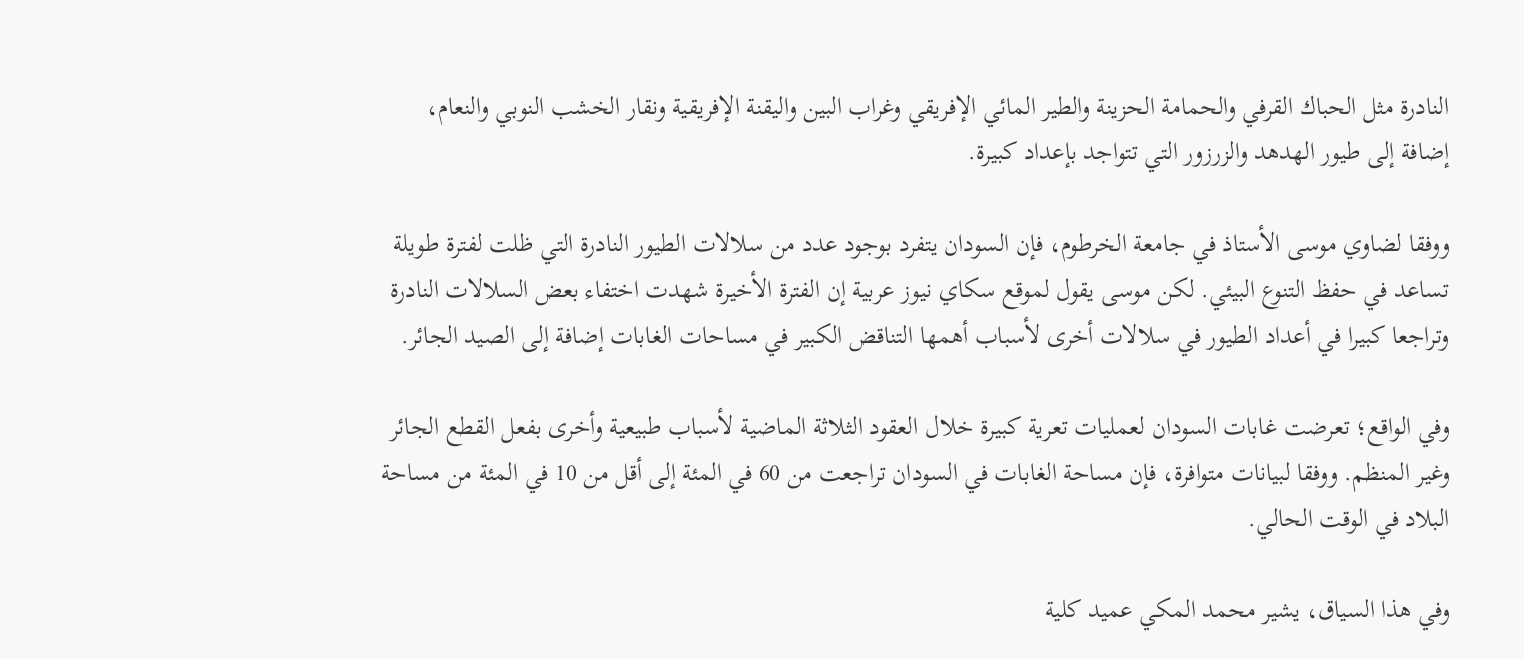النادرة مثل الحباك القرفي والحمامة الحزينة والطير المائي الإفريقي وغراب البين واليقنة الإفريقية ونقار الخشب النوبي والنعام، إضافة إلى طيور الهدهد والزرزور التي تتواجد بإعداد كبيرة.

ووفقا لضاوي موسى الأستاذ في جامعة الخرطوم، فإن السودان يتفرد بوجود عدد من سلالات الطيور النادرة التي ظلت لفترة طويلة تساعد في حفظ التنوع البيئي. لكن موسى يقول لموقع سكاي نيوز عربية إن الفترة الأخيرة شهدت اختفاء بعض السلالات النادرة وتراجعا كبيرا في أعداد الطيور في سلالات أخرى لأسباب أهمها التناقض الكبير في مساحات الغابات إضافة إلى الصيد الجائر.

وفي الواقع؛ تعرضت غابات السودان لعمليات تعرية كبيرة خلال العقود الثلاثة الماضية لأسباب طبيعية وأخرى بفعل القطع الجائر وغير المنظم. ووفقا لبيانات متوافرة، فإن مساحة الغابات في السودان تراجعت من 60 في المئة إلى أقل من 10 في المئة من مساحة البلاد في الوقت الحالي.

وفي هذا السياق، يشير محمد المكي عميد كلية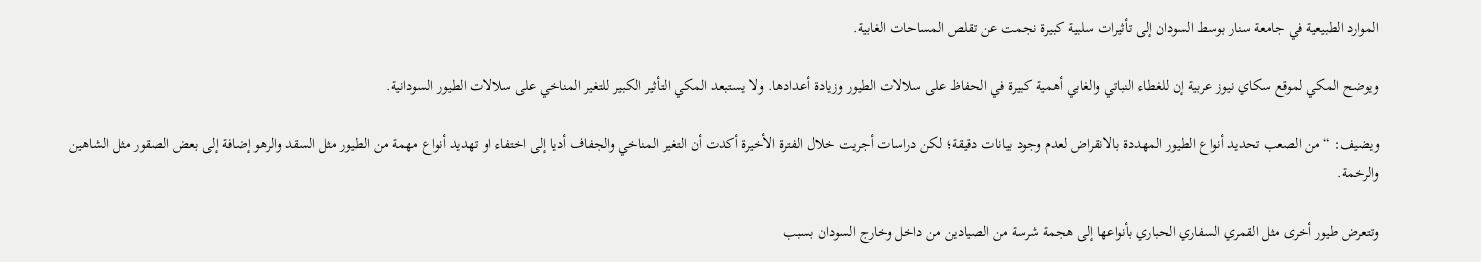الموارد الطبيعية في جامعة سنار بوسط السودان إلى تأثيرات سلبية كبيرة نجمت عن تقلص المساحات الغابية.

ويوضح المكي لموقع سكاي نيوز عربية إن للغطاء النباتي والغابي أهمية كبيرة في الحفاظ على سلالات الطيور وزيادة أعدادها. ولا يستبعد المكي التأثير الكبير للتغير المناخي على سلالات الطيور السودانية.

ويضيف: “من الصعب تحديد أنواع الطيور المهددة بالانقراض لعدم وجود بيانات دقيقة؛ لكن دراسات أجريت خلال الفترة الأخيرة أكدت أن التغير المناخي والجفاف أديا إلى اختفاء او تهديد أنواع مهمة من الطيور مثل السقد والرهو إضافة إلى بعض الصقور مثل الشاهين والرخمة.

وتتعرض طيور أخرى مثل القمري السفاري الحباري بأنواعها إلى هجمة شرسة من الصيادين من داخل وخارج السودان بسبب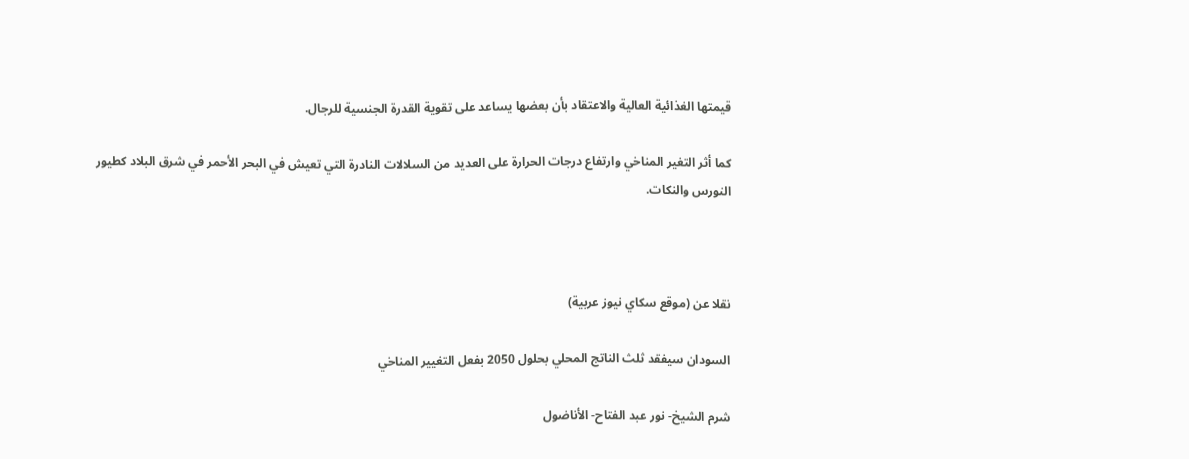قيمتها الغذائية العالية والاعتقاد بأن بعضها يساعد على تقوية القدرة الجنسية للرجال.

كما أثر التغير المناخي وارتفاع درجات الحرارة على العديد من السلالات النادرة التي تعيش في البحر الأحمر في شرق البلاد كطيور النورس والنكات.



نقلا عن (موقع سكاي نيوز عربية)

السودان سيفقد ثلث الناتج المحلي بحلول 2050 بفعل التغيير المناخي

شرم الشيخ- نور عبد الفتاح- الأناضول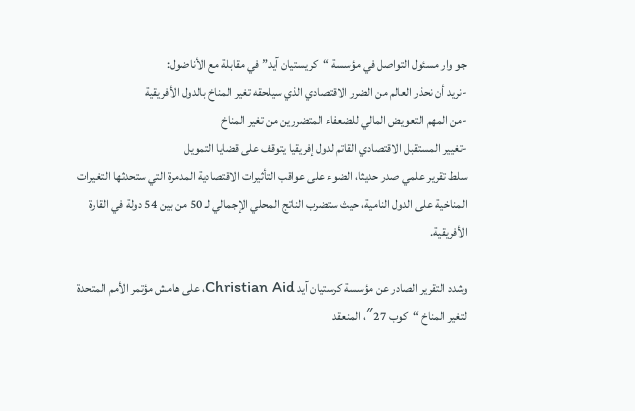جو وار مسئول التواصل في مؤسسة “كريستيان آيد” في مقابلة مع الأناضول:
-نريد أن نحذر العالم من الضرر الاقتصادي الذي سيلحقه تغير المناخ بالدول الأفريقية
-من المهم التعويض المالي للضعفاء المتضررين من تغير المناخ
-تغيير المستقبل الاقتصادي القاتم لدول إفريقيا يتوقف على قضايا التمويل
سلط تقرير علمي صدر حديثا، الضوء على عواقب التأثيرات الاقتصادية المدمرة التي ستحدثها التغيرات المناخية على الدول النامية، حيث ستضرب الناتج المحلي الإجمالي لـ 50 من بين 54 دولة في القارة الأفريقية.

وشدد التقرير الصادر عن مؤسسة كرستيان آيد Christian Aid، على هامش مؤتمر الأمم المتحدة لتغير المناخ “كوب 27″، المنعقد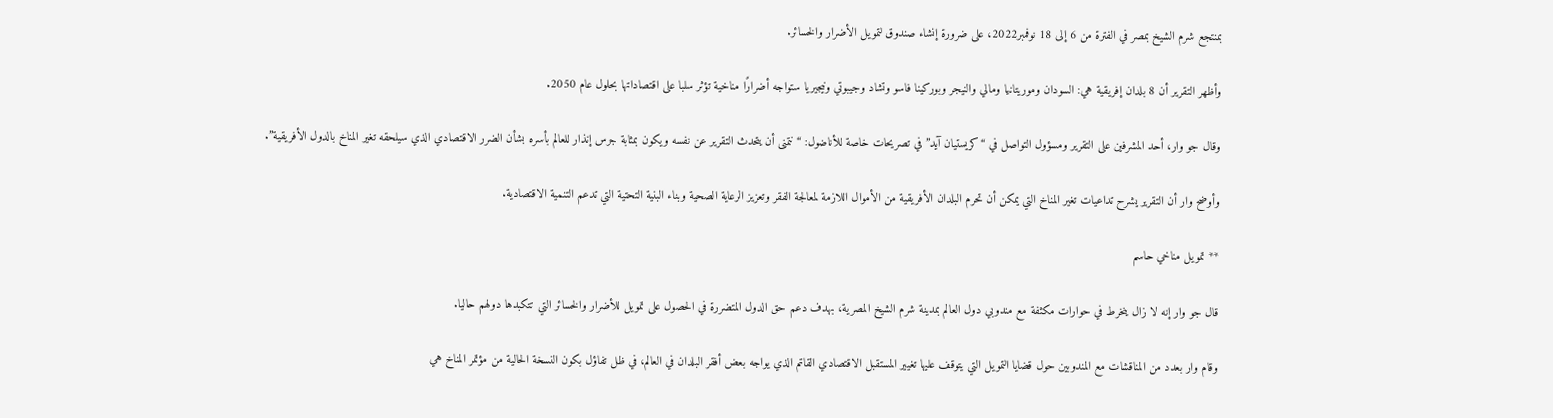بمنتجع شرم الشيخ بمصر في الفترة من 6 إلى 18 نوفمبر2022، على ضرورة إنشاء صندوق لتمويل الأضرار والخسائر.

وأظهر التقرير أن 8 بلدان إفريقية هي: السودان وموريتانيا ومالي والنيجر وبوركينا فاسو وتشاد وجيبوتي ونيجيريا ستواجه أضرارًا مناخية تؤثر سلبا على اقتصاداتها بحلول عام 2050.

وقال جو وار، أحد المشرفين على التقرير ومسؤول التواصل في “كريستيان آيد” في تصريحات خاصة للأناضول: “نتمنى أن يتحدث التقرير عن نفسه ويكون بمثابة جرس إنذار للعالم بأسره بشأن الضرر الاقتصادي الذي سيلحقه تغير المناخ بالدول الأفريقية”.

وأوضح وار أن التقرير يشرح تداعيات تغير المناخ التي يمكن أن تحرم البلدان الأفريقية من الأموال اللازمة لمعالجة الفقر وتعزيز الرعاية الصحية وبناء البنية التحتية التي تدعم التنمية الاقتصادية.

** تمويل مناخي حاسم

قال جو وار إنه لا زال ينخرط في حوارات مكثفة مع مندوبي دول العالم بمدينة شرم الشيخ المصرية، بهدف دعم حق الدول المتضررة في الحصول على تمويل للأضرار والخسائر التي تتكبدها دولهم حاليا.

وقام وار بعدد من المناقشات مع المندوبين حول قضايا التمويل التي يتوقف عليها تغيير المستقبل الاقتصادي القاتم الذي يواجه بعض أفقر البلدان في العالم، في ظل تفاؤل بكون النسخة الحالية من مؤتمر المناخ هي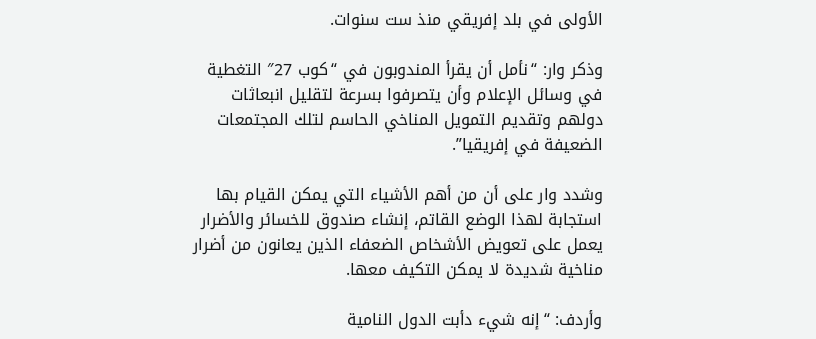الأولى في بلد إفريقي منذ ست سنوات.

وذكر وار: “نأمل أن يقرأ المندوبون في “كوب 27″ التغطية في وسائل الإعلام وأن يتصرفوا بسرعة لتقليل انبعاثات دولهم وتقديم التمويل المناخي الحاسم لتلك المجتمعات الضعيفة في إفريقيا”.

وشدد وار على أن من أهم الأشياء التي يمكن القيام بها استجابة لهذا الوضع القاتم، إنشاء صندوق للخسائر والأضرار يعمل على تعويض الأشخاص الضعفاء الذين يعانون من أضرار مناخية شديدة لا يمكن التكيف معها.

وأردف: “إنه شيء دأبت الدول النامية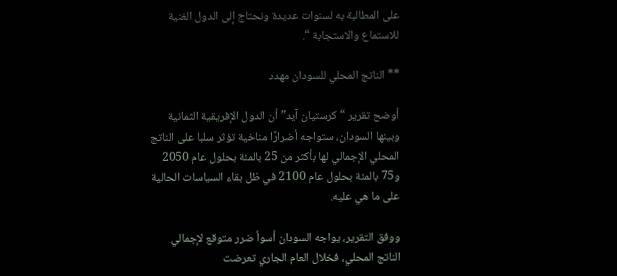على المطالبة به لسنوات عديدة ونحتاج إلى الدول الغنية للاستماع والاستجابة “.

** الناتج المحلي للسودان مهدد

أوضح تقرير “كرستيان آيد” أن الدول الإفريقية الثمانية وبينها السودان، ستواجه أضرارًا مناخية تؤثر سلبا على الناتج المحلي الإجمالي لها بأكثر من 25 بالمئة بحلول عام 2050 و75 بالمئة بحلول عام 2100 في ظل بقاء السياسات الحالية على ما هي عليه.

ووفق التقرير، يواجه السودان أسوأ ضرر متوقع لإجمالي الناتج المحلي، فخلال العام الجاري تعرضت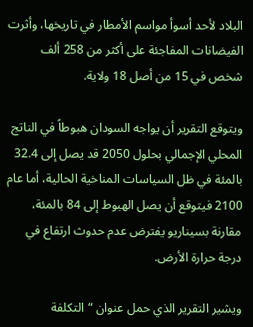البلاد لأحد أسوأ مواسم الأمطار في تاريخها، وأثرت الفيضانات المفاجئة على أكثر من 258 ألف شخص في 15 من أصل 18 ولاية.

ويتوقع التقرير أن يواجه السودان هبوطاً في الناتج المحلي الإجمالي بحلول 2050 قد يصل إلى 32.4 بالمئة في ظل السياسات المناخية الحالية، أما عام 2100 فيتوقع أن يصل الهبوط إلى 84 بالمئة، مقارنة بسيناريو يفترض عدم حدوث ارتفاع في درجة حرارة الأرض.

ويشير التقرير الذي حمل عنوان “التكلفة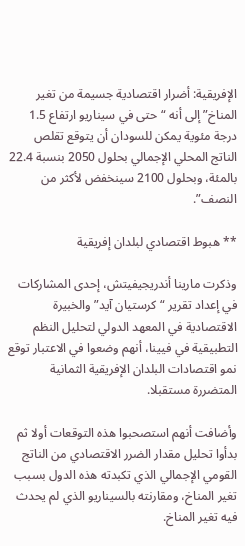الإفريقية: أضرار اقتصادية جسيمة من تغير المناخ” إلى أنه “حتى في سيناريو ارتفاع 1.5 درجة مئوية يمكن للسودان أن يتوقع تقلص الناتج المحلي الإجمالي بحلول 2050 بنسبة 22.4 بالمئة، وبحلول 2100 سينخفض لأكثر من النصف”.

** هبوط اقتصادي لبلدان إفريقية

وذكرت مارينا أندريجيفيتش، إحدى المشاركات في إعداد تقرير “كرستيان آيد” والخبيرة الاقتصادية في المعهد الدولي لتحليل النظم التطبيقية في فيينا، أنهم وضعوا في الاعتبار توقع نمو اقتصادات البلدان الإفريقية الثمانية المتضررة مستقبلا.

وأضافت أنهم استصحبوا هذه التوقعات أولا ثم بدأوا تحليل مقدار الضرر الاقتصادي من الناتج القومي الإجمالي الذي تكبدته هذه الدول بسبب تغير المناخ، ومقارنته بالسيناريو الذي لم يحدث فيه تغير المناخ.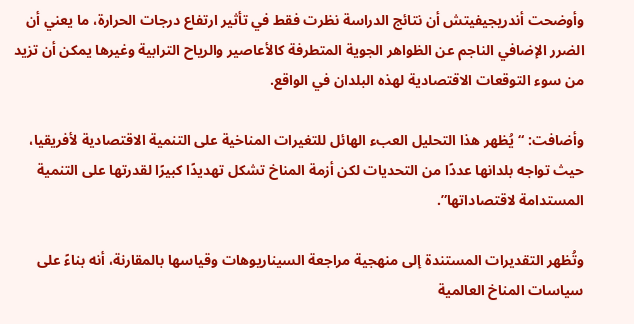وأوضحت أندريجيفيتش أن نتائج الدراسة نظرت فقط في تأثير ارتفاع درجات الحرارة، ما يعني أن الضرر الإضافي الناجم عن الظواهر الجوية المتطرفة كالأعاصير والرياح الترابية وغيرها يمكن أن تزيد من سوء التوقعات الاقتصادية لهذه البلدان في الواقع.

وأضافت: “يُظهر هذا التحليل العبء الهائل للتغيرات المناخية على التنمية الاقتصادية لأفريقيا، حيث تواجه بلدانها عددًا من التحديات لكن أزمة المناخ تشكل تهديدًا كبيرًا لقدرتها على التنمية المستدامة لاقتصاداتها”.

وتُظهر التقديرات المستندة إلى منهجية مراجعة السيناريوهات وقياسها بالمقارنة، أنه بناءً على سياسات المناخ العالمية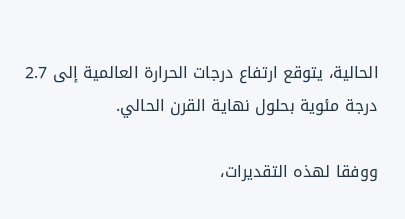الحالية، يتوقع ارتفاع درجات الحرارة العالمية إلى 2.7 درجة مئوية بحلول نهاية القرن الحالي.

ووفقا لهذه التقديرات،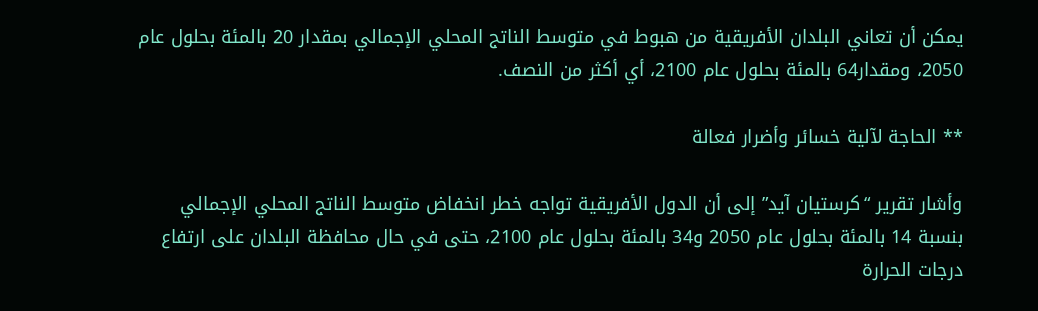يمكن أن تعاني البلدان الأفريقية من هبوط في متوسط الناتج المحلي الإجمالي بمقدار 20 بالمئة بحلول عام 2050، ومقدار64 بالمئة بحلول عام 2100، أي أكثر من النصف.

** الحاجة لآلية خسائر وأضرار فعالة

وأشار تقرير “كرستيان آيد” إلى أن الدول الأفريقية تواجه خطر انخفاض متوسط الناتج المحلي الإجمالي بنسبة 14 بالمئة بحلول عام 2050 و34 بالمئة بحلول عام 2100، حتى في حال محافظة البلدان على ارتفاع درجات الحرارة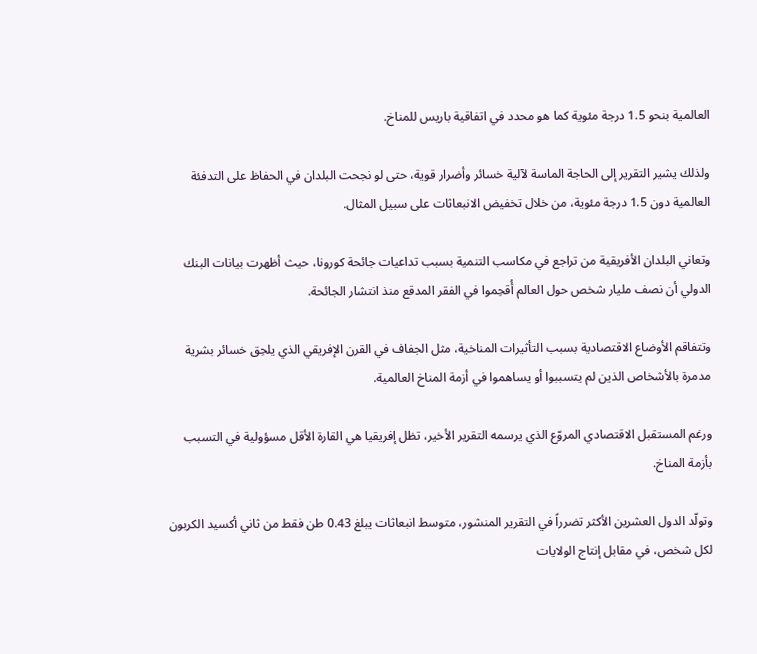العالمية بنحو 1.5 درجة مئوية كما هو محدد في اتفاقية باريس للمناخ.

ولذلك يشير التقرير إلى الحاجة الماسة لآلية خسائر وأضرار قوية، حتى لو نجحت البلدان في الحفاظ على التدفئة العالمية دون 1.5 درجة مئوية، من خلال تخفيض الانبعاثات على سبيل المثال.

وتعاني البلدان الأفريقية من تراجع في مكاسب التنمية بسبب تداعيات جائحة كورونا، حيث أظهرت بيانات البنك الدولي أن نصف مليار شخص حول العالم أُقحِموا في الفقر المدقع منذ انتشار الجائحة.

وتتفاقم الأوضاع الاقتصادية بسبب التأثيرات المناخية، مثل الجفاف في القرن الإفريقي الذي يلحِق خسائر بشرية مدمرة بالأشخاص الذين لم يتسببوا أو يساهموا في أزمة المناخ العالمية.

ورغم المستقبل الاقتصادي المروّع الذي يرسمه التقرير الأخير، تظل إفريقيا هي القارة الأقل مسؤولية في التسبب بأزمة المناخ.

وتولّد الدول العشرين الأكثر تضرراً في التقرير المنشور، متوسط انبعاثات يبلغ 0.43 طن فقط من ثاني أكسيد الكربون لكل شخص، في مقابل إنتاج الولايات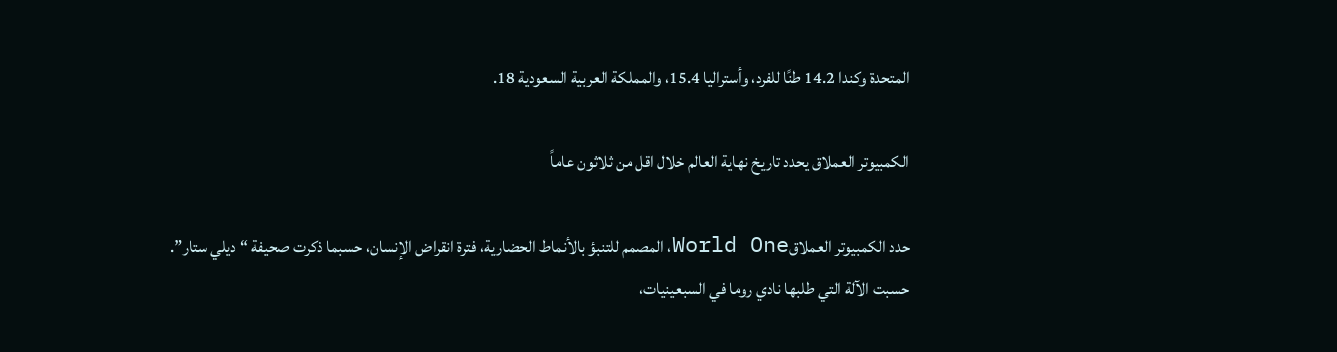المتحدة وكندا 14.2 طنًا للفرد، وأستراليا 15.4، والمملكة العربية السعودية 18.

الكمبيوتر العملاق يحدد تاريخ نهاية العالم خلال اقل من ثلاثون عاماً

حدد الكمبيوتر العملاقWorld One، المصمم للتنبؤ بالأنماط الحضارية، فترة انقراض الإنسان، حسبما ذكرت صحيفة “ديلي ستار”.
حسبت الآلة التي طلبها نادي روما في السبعينيات،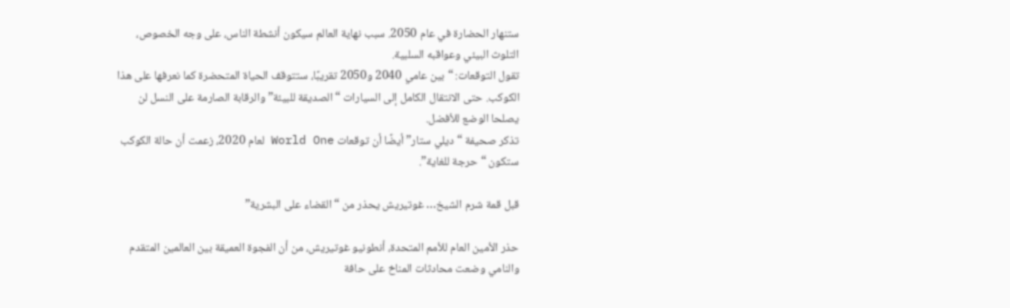ستنهار الحضارة في عام 2050. سبب نهاية العالم سيكون أنشطة الناس، على وجه الخصوص، التلوث البيئي وعواقبه السلبية.
تقول التوقعات: “بين عامي 2040 و2050 تقريبًا، ستتوقف الحياة المتحضرة كما نعرفها على هذا الكوكب. حتى الانتقال الكامل إلى السيارات “الصديقة للبيئة” والرقابة الصارمة على النسل لن يصلحا الوضع للأفضل.
تذكر صحيفة “ديلي ستار” أيضًا أن توقعات World One لعام 2020، زعمت أن حالة الكوكب ستكون “حرجة للغاية”.

قبل قمة شرم الشيخ… غوتيريش يحذر من “القضاء على البشرية”

حذر الأمين العام للأمم المتحدة، أنطونيو غوتيريش، من أن الفجوة العميقة بين العالمين المتقدم والنامي وضعت محادثات المناخ على حافة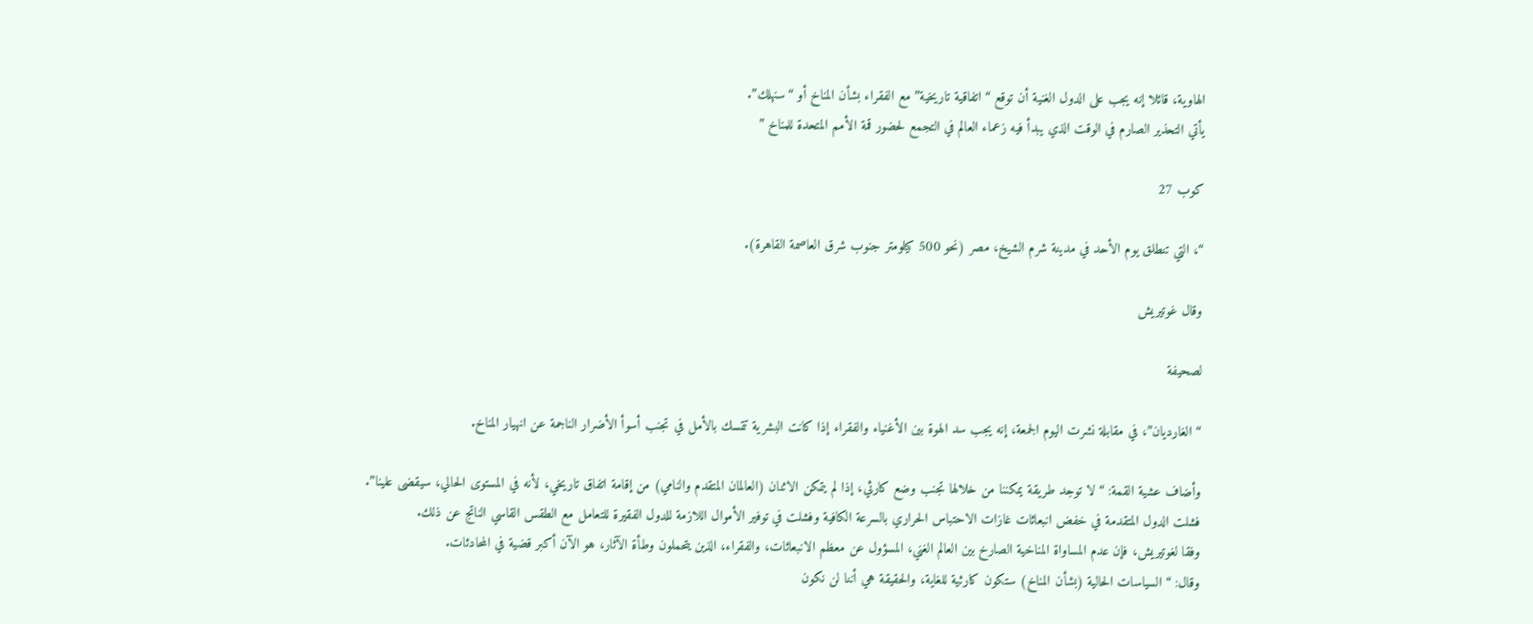الهاوية، قائلا إنه يجب على الدول الغنية أن توقع “اتفاقية تاريخية” مع الفقراء بشأن المناخ أو “سنهلك”.
يأتي التحذير الصارم في الوقت الذي يبدأ فيه زعماء العالم في التجمع لحضور قمة الأمم المتحدة للمناخ ”

كوب 27

“، التي تنطلق يوم الأحد في مدينة شرم الشيخ، مصر (نحو 500 كيلومتر جنوب شرق العاصمة القاهرة).

وقال غوتيريش

لصحيفة

“الغارديان”، في مقابلة نشرت اليوم الجمعة، إنه يجب سد الهوة بين الأغنياء والفقراء إذا كانت البشرية تتمسك بالأمل في تجنب أسوأ الأضرار الناجمة عن انهيار المناخ.

وأضاف عشية القمة: “لا توجد طريقة يمكننا من خلالها تجنب وضع كارثي، إذا لم يتمكن الاثنان (العالمان المتقدم والنامي) من إقامة اتفاق تاريخي، لأنه في المستوى الحالي، سيقضى علينا”.
فشلت الدول المتقدمة في خفض انبعاثات غازات الاحتباس الحراري بالسرعة الكافية وفشلت في توفير الأموال اللازمة للدول الفقيرة للتعامل مع الطقس القاسي الناتج عن ذلك.
وفقا لغوتيريش، فإن عدم المساواة المناخية الصارخ بين العالم الغني، المسؤول عن معظم الانبعاثات، والفقراء، الذين يتحملون وطأة الآثار، هو الآن أكبر قضية في المحادثات.
وقال: “السياسات الحالية (بشأن المناخ) ستكون كارثية للغاية، والحقيقة هي أننا لن نكون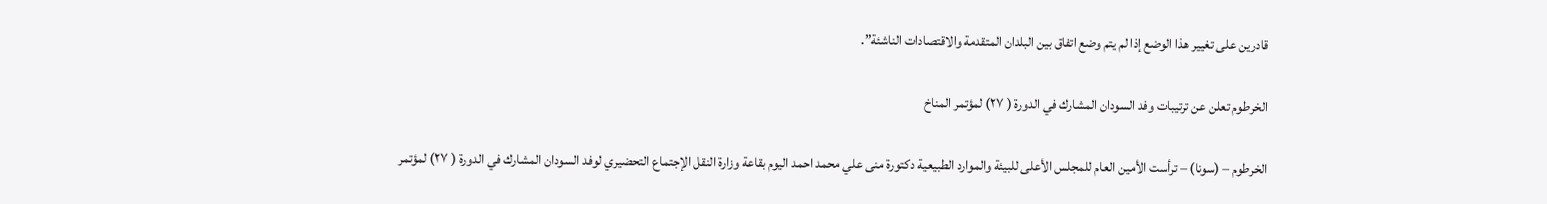قادرين على تغيير هذا الوضع إذا لم يتم وضع اتفاق بين البلدان المتقدمة والاقتصادات الناشئة”.

الخرطوم تعلن عن ترتيبات وفد السودان المشارك في الدورة ( ٢٧) لمؤتمر المناخ

الخرطوم – (سونا) – ترأست الأمين العام للمجلس الأعلى للبيئة والموارد الطبيعية دكتورة منى علي محمد احمد اليوم بقاعة وزارة النقل الإجتماع التحضيري لوفد السودان المشارك في الدورة ( ٢٧) لمؤتمر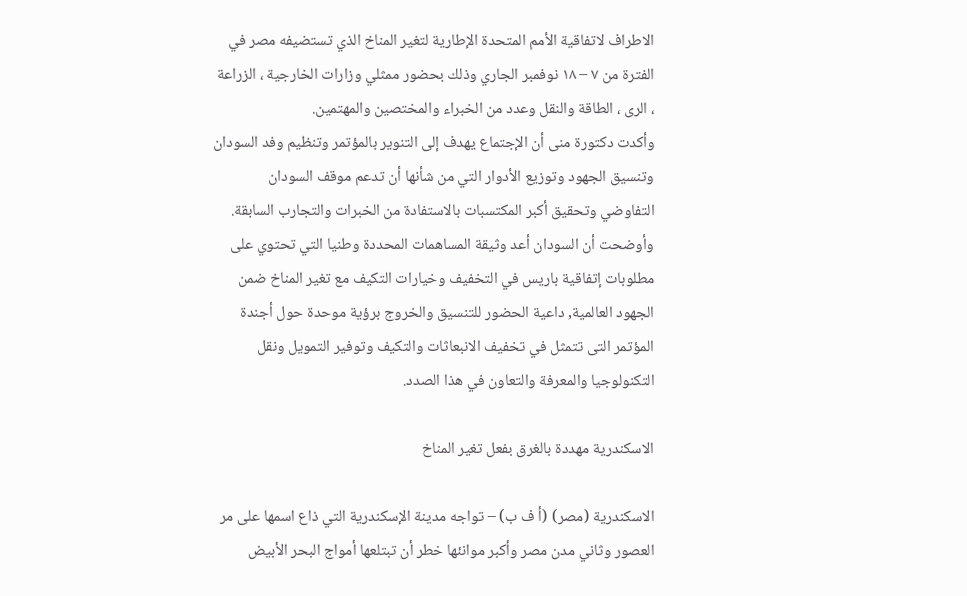الاطراف لاتفاقية الأمم المتحدة الإطارية لتغير المناخ الذي تستضيفه مصر في الفترة من ٧ – ١٨ نوفمبر الجاري وذلك بحضور ممثلي وزارات الخارجية ، الزراعة ، الرى ، الطاقة والنقل وعدد من الخبراء والمختصين والمهتمين.
وأكدت دكتورة منى أن الإجتماع يهدف إلى التنوير بالمؤتمر وتنظيم وفد السودان وتنسيق الجهود وتوزيع الأدوار التي من شأنها أن تدعم موقف السودان التفاوضي وتحقيق أكبر المكتسبات بالاستفادة من الخبرات والتجارب السابقة.
وأوضحت أن السودان أعد وثيقة المساهمات المحددة وطنيا التي تحتوي على مطلوبات إتفاقية باريس في التخفيف وخيارات التكيف مع تغير المناخ ضمن الجهود العالمية, داعية الحضور للتنسيق والخروج برؤية موحدة حول أجندة المؤتمر التى تتمثل في تخفيف الانبعاثات والتكيف وتوفير التمويل ونقل التكنولوجيا والمعرفة والتعاون في هذا الصدد.

الاسكندرية مهددة بالغرق بفعل تغير المناخ

الاسكندرية (مصر) (أ ف ب) – تواجه مدينة الإسكندرية التي ذاع اسمها على مر العصور وثاني مدن مصر وأكبر موانئها خطر أن تبتلعها أمواج البحر الأبيض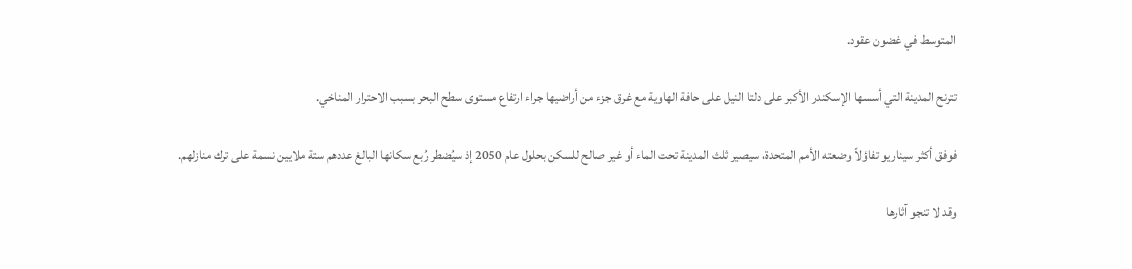المتوسط في غضون عقود.

تترنح المدينة التي أسسها الإسكندر الأكبر على دلتا النيل على حافة الهاوية مع غرق جزء من أراضيها جراء ارتفاع مستوى سطح البحر بسبب الاحترار المناخي.

فوفق أكثر سيناريو تفاؤلاً وضعته الأمم المتحدة، سيصير ثلث المدينة تحت الماء أو غير صالح للسكن بحلول عام 2050 إذ سيُضطر رُبع سكانها البالغ عددهم ستة ملايين نسمة على ترك منازلهم.

وقد لا تنجو آثارها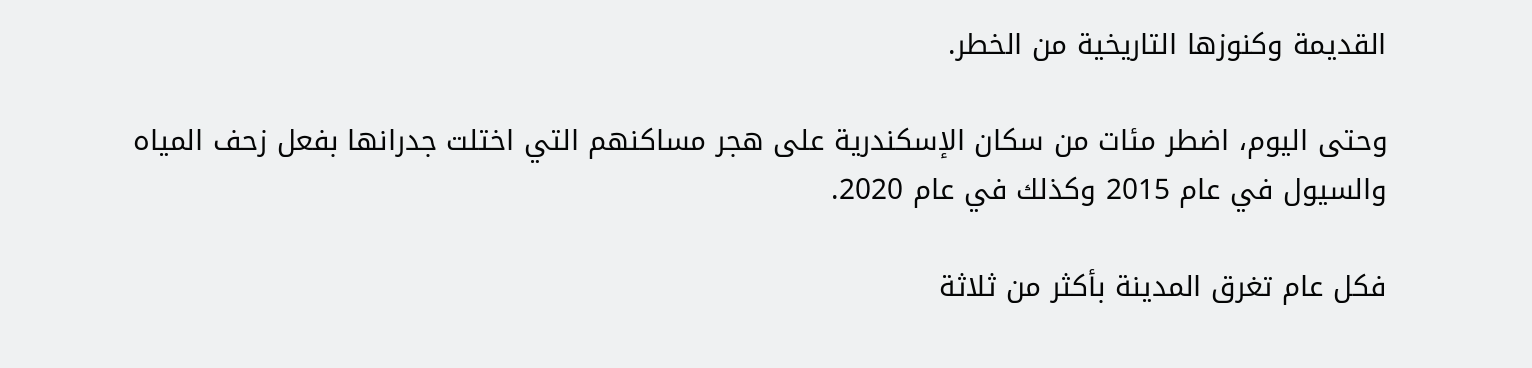القديمة وكنوزها التاريخية من الخطر.

وحتى اليوم، اضطر مئات من سكان الإسكندرية على هجر مساكنهم التي اختلت جدرانها بفعل زحف المياه والسيول في عام 2015 وكذلك في عام 2020.

فكل عام تغرق المدينة بأكثر من ثلاثة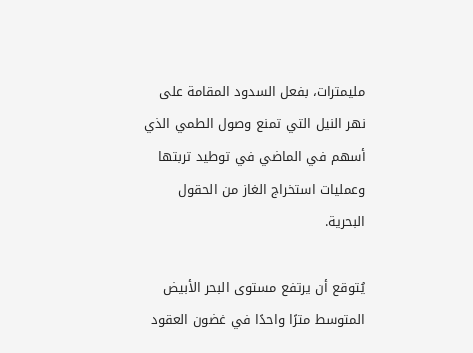مليمترات، بفعل السدود المقامة على نهر النيل التي تمنع وصول الطمي الذي أسهم في الماضي في توطيد تربتها وعمليات استخراج الغاز من الحقول البحرية.

يُتوقع أن يرتفع مستوى البحر الأبيض المتوسط مترًا واحدًا في غضون العقود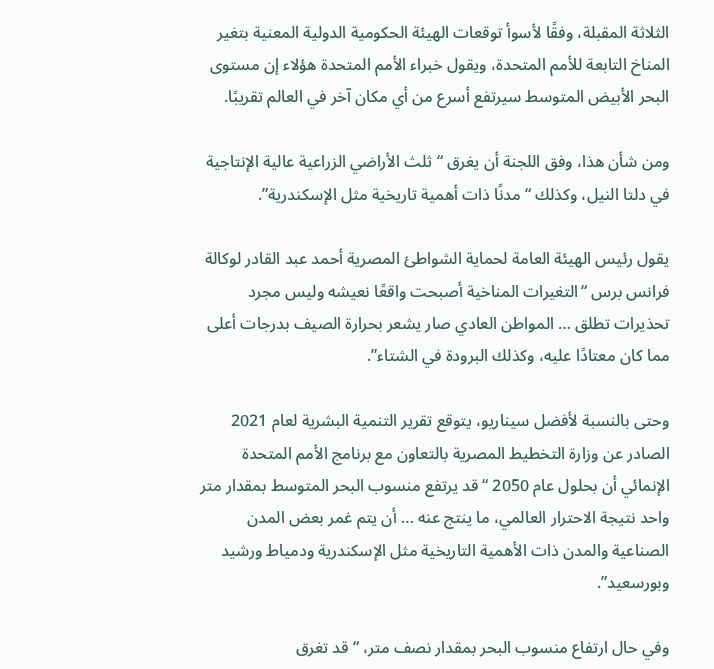الثلاثة المقبلة، وفقًا لأسوأ توقعات الهيئة الحكومية الدولية المعنية بتغير المناخ التابعة للأمم المتحدة، ويقول خبراء الأمم المتحدة هؤلاء إن مستوى البحر الأبيض المتوسط سيرتفع أسرع من أي مكان آخر في العالم تقريبًا.

ومن شأن هذا، وفق اللجنة أن يغرق “ثلث الأراضي الزراعية عالية الإنتاجية في دلتا النيل، وكذلك “مدنًا ذات أهمية تاريخية مثل الإسكندرية”.

يقول رئيس الهيئة العامة لحماية الشواطئ المصرية أحمد عبد القادر لوكالة فرانس برس “التغيرات المناخية أصبحت واقعًا نعيشه وليس مجرد تحذيرات تطلق … المواطن العادي صار يشعر بحرارة الصيف بدرجات أعلى مما كان معتادًا عليه، وكذلك البرودة في الشتاء”.

وحتى بالنسبة لأفضل سيناريو، يتوقع تقرير التنمية البشرية لعام 2021 الصادر عن وزارة التخطيط المصرية بالتعاون مع برنامج الأمم المتحدة الإنمائي أن بحلول عام 2050 “قد يرتفع منسوب البحر المتوسط بمقدار متر واحد نتيجة الاحترار العالمي، ما ينتج عنه … أن يتم غمر بعض المدن الصناعية والمدن ذات الأهمية التاريخية مثل الإسكندرية ودمياط ورشيد وبورسعيد”.

وفي حال ارتفاع منسوب البحر بمقدار نصف متر، “قد تغرق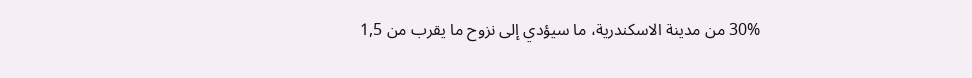30% من مدينة الاسكندرية، ما سيؤدي إلى نزوح ما يقرب من 1,5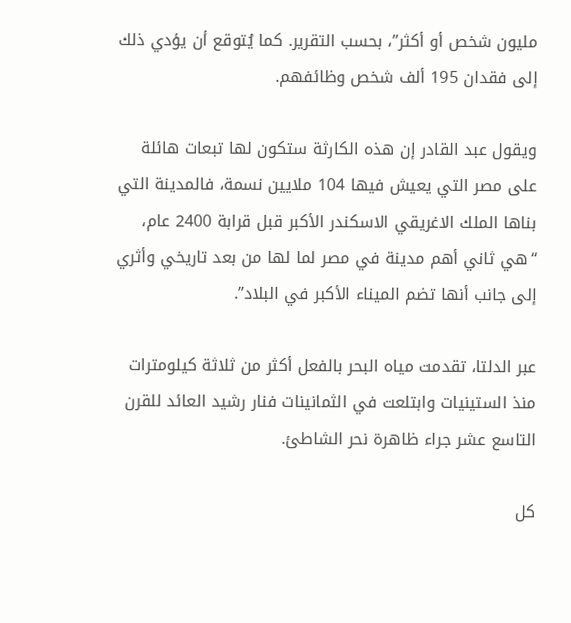مليون شخص أو أكثر”، بحسب التقرير. كما يُتوقع أن يؤدي ذلك إلى فقدان 195 ألف شخص وظائفهم.

ويقول عبد القادر إن هذه الكارثة ستكون لها تبعات هائلة على مصر التي يعيش فيها 104 ملايين نسمة، فالمدينة التي بناها الملك الاغريقي الاسكندر الأكبر قبل قرابة 2400 عام، “هي ثاني أهم مدينة في مصر لما لها من بعد تاريخي وأثري إلى جانب أنها تضم الميناء الأكبر في البلاد”.

عبر الدلتا، تقدمت مياه البحر بالفعل أكثر من ثلاثة كيلومترات منذ الستينيات وابتلعت في الثمانينات فنار رشيد العائد للقرن التاسع عشر جراء ظاهرة نحر الشاطئ.

كل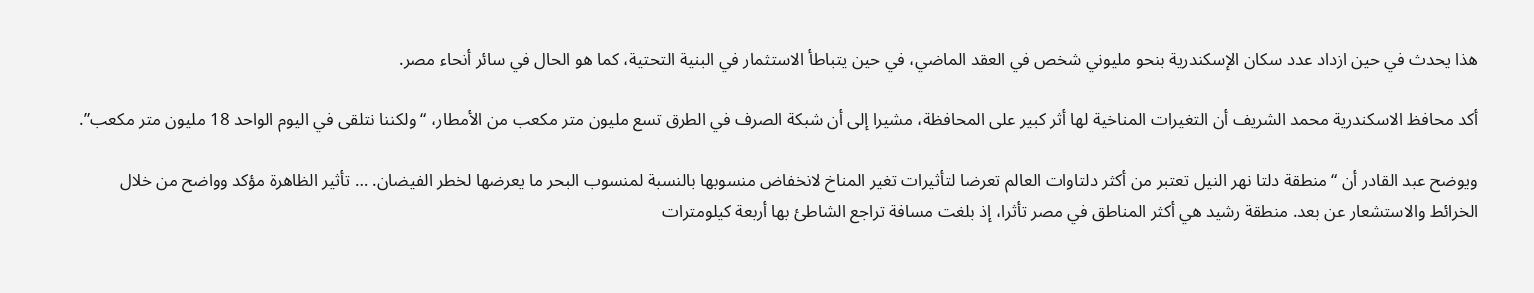هذا يحدث في حين ازداد عدد سكان الإسكندرية بنحو مليوني شخص في العقد الماضي، في حين يتباطأ الاستثمار في البنية التحتية، كما هو الحال في سائر أنحاء مصر.

أكد محافظ الاسكندرية محمد الشريف أن التغيرات المناخية لها أثر كبير على المحافظة، مشيرا إلى أن شبكة الصرف في الطرق تسع مليون متر مكعب من الأمطار، “ولكننا نتلقى في اليوم الواحد 18 مليون متر مكعب”.

ويوضح عبد القادر أن “منطقة دلتا نهر النيل تعتبر من أكثر دلتاوات العالم تعرضا لتأثيرات تغير المناخ لانخفاض منسوبها بالنسبة لمنسوب البحر ما يعرضها لخطر الفيضان. … تأثير الظاهرة مؤكد وواضح من خلال الخرائط والاستشعار عن بعد. منطقة رشيد هي أكثر المناطق في مصر تأثرا، إذ بلغت مسافة تراجع الشاطئ بها أربعة كيلومترات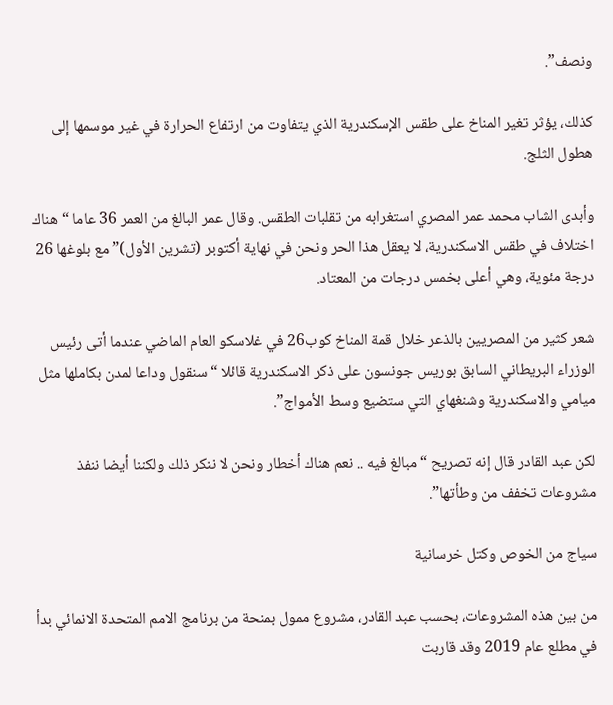ونصف”.

كذلك، يؤثر تغير المناخ على طقس الإسكندرية الذي يتفاوت من ارتفاع الحرارة في غير موسمها إلى هطول الثلج.

وأبدى الشاب محمد عمر المصري استغرابه من تقلبات الطقس. وقال عمر البالغ من العمر 36 عاما “هناك اختلاف في طقس الاسكندرية، لا يعقل هذا الحر ونحن في نهاية أكتوبر (تشرين الأول)” مع بلوغها 26 درجة مئوية، وهي أعلى بخمس درجات من المعتاد.

شعر كثير من المصريين بالذعر خلال قمة المناخ كوب26 في غلاسكو العام الماضي عندما أتى رئيس الوزراء البريطاني السابق بوريس جونسون على ذكر الاسكندرية قائلا “سنقول وداعا لمدن بكاملها مثل ميامي والاسكندرية وشنغهاي التي ستضيع وسط الأمواج”.

لكن عبد القادر قال إنه تصريح “مبالغ فيه .. نعم هناك أخطار ونحن لا ننكر ذلك ولكننا أيضا ننفذ مشروعات تخفف من وطأتها”.

سياج من الخوص وكتل خرسانية

من بين هذه المشروعات، بحسب عبد القادر، مشروع ممول بمنحة من برنامج الامم المتحدة الانمائي بدأ في مطلع عام 2019 وقد قاربت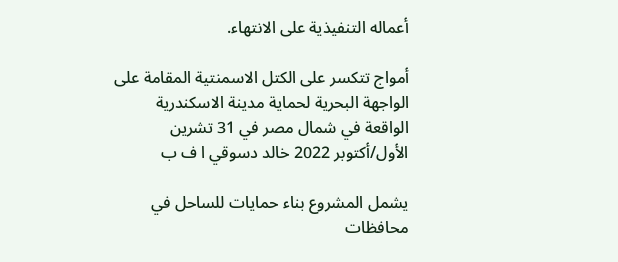أعماله التنفيذية على الانتهاء.

أمواج تتكسر على الكتل الاسمنتية المقامة على الواجهة البحرية لحماية مدينة الاسكندرية الواقعة في شمال مصر في 31 تشرين الأول/أكتوبر 2022 خالد دسوقي ا ف ب

يشمل المشروع بناء حمايات للساحل في محافظات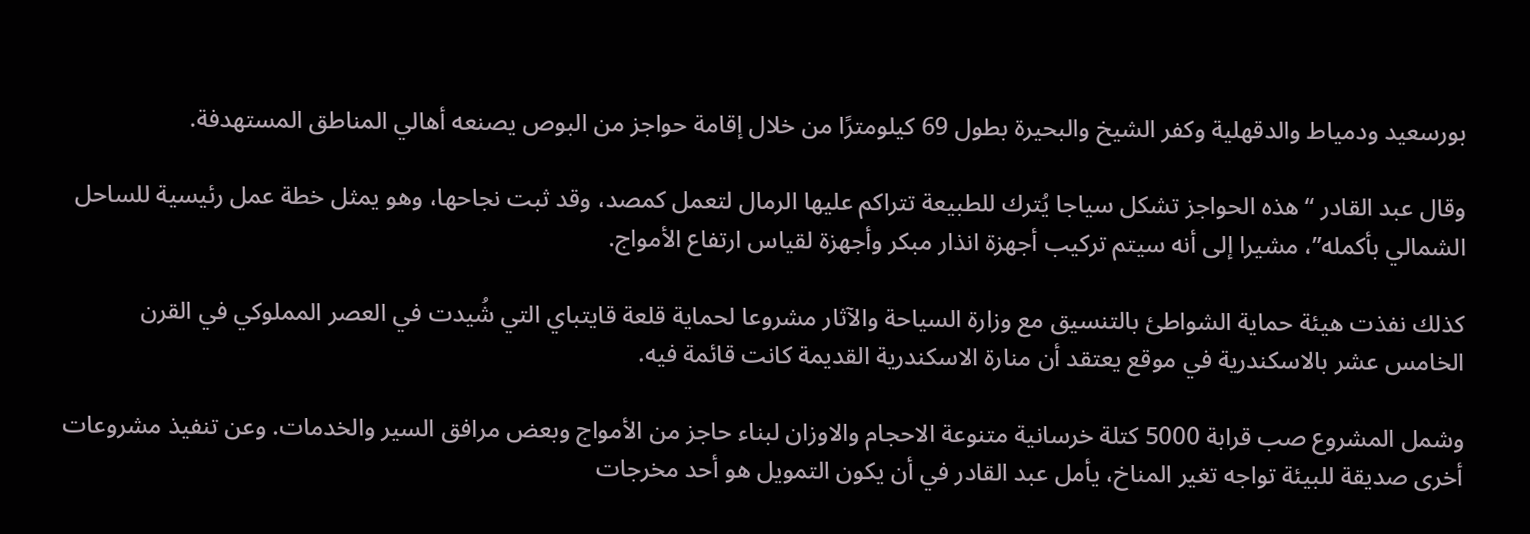بورسعيد ودمياط والدقهلية وكفر الشيخ والبحيرة بطول 69 كيلومترًا من خلال إقامة حواجز من البوص يصنعه أهالي المناطق المستهدفة.

وقال عبد القادر “هذه الحواجز تشكل سياجا يُترك للطبيعة تتراكم عليها الرمال لتعمل كمصد، وقد ثبت نجاحها، وهو يمثل خطة عمل رئيسية للساحل الشمالي بأكمله”، مشيرا إلى أنه سيتم تركيب أجهزة انذار مبكر وأجهزة لقياس ارتفاع الأمواج.

كذلك نفذت هيئة حماية الشواطئ بالتنسيق مع وزارة السياحة والآثار مشروعا لحماية قلعة قايتباي التي شُيدت في العصر المملوكي في القرن الخامس عشر بالاسكندرية في موقع يعتقد أن منارة الاسكندرية القديمة كانت قائمة فيه.

وشمل المشروع صب قرابة 5000 كتلة خرسانية متنوعة الاحجام والاوزان لبناء حاجز من الأمواج وبعض مرافق السير والخدمات. وعن تنفيذ مشروعات أخرى صديقة للبيئة تواجه تغير المناخ، يأمل عبد القادر في أن يكون التمويل هو أحد مخرجات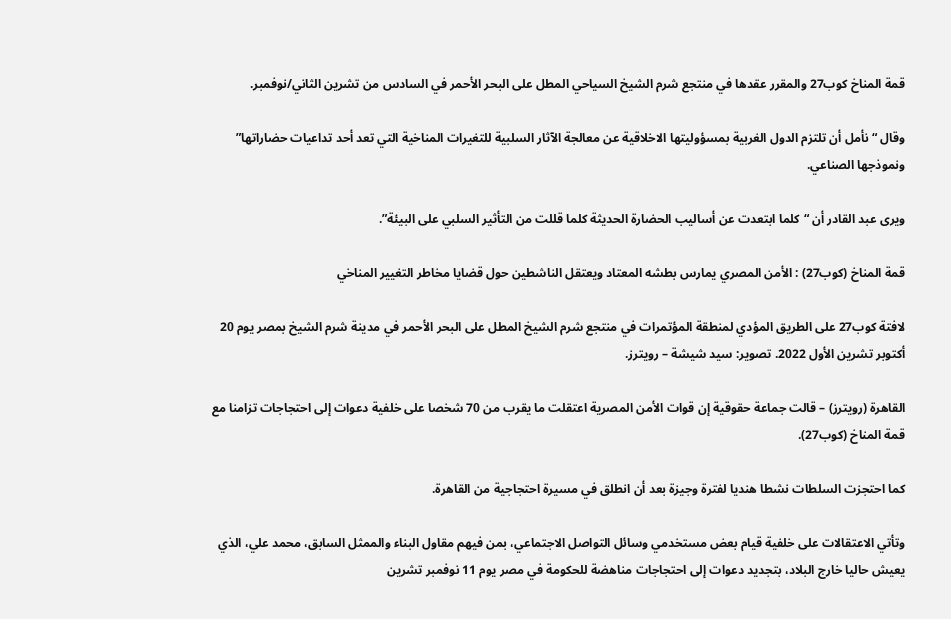قمة المناخ كوب27 والمقرر عقدها في منتجع شرم الشيخ السياحي المطل على البحر الأحمر في السادس من تشرين الثاني/نوفمبر.

وقال “نأمل أن تلتزم الدول الغربية بمسؤوليتها الاخلاقية عن معالجة الآثار السلبية للتغيرات المناخية التي تعد أحد تداعيات حضاراتها” ونموذجها الصناعي.

ويرى عبد القادر أن “كلما ابتعدت عن أساليب الحضارة الحديثة كلما قللت من التأثير السلبي على البيئة”.

قمة المناخ (كوب27) : الأمن المصري يمارس بطشه المعتاد ويعتقل الناشطين حول قضايا مخاطر التغيير المناخي

لافتة كوب27 على الطريق المؤدي لمنطقة المؤتمرات في منتجع شرم الشيخ المطل على البحر الأحمر في مدينة شرم الشيخ بمصر يوم 20 أكتوبر تشرين الأول 2022. تصوير: سيد شيشة – رويترز.

القاهرة (رويترز) – قالت جماعة حقوقية إن قوات الأمن المصرية اعتقلت ما يقرب من 70 شخصا على خلفية دعوات إلى احتجاجات تزامنا مع قمة المناخ (كوب27).

كما احتجزت السلطات نشطا هنديا لفترة وجيزة بعد أن انطلق في مسيرة احتجاجية من القاهرة.

وتأتي الاعتقالات على خلفية قيام بعض مستخدمي وسائل التواصل الاجتماعي، بمن فيهم مقاول البناء والممثل السابق، محمد علي، الذي يعيش حاليا خارج البلاد، بتجديد دعوات إلى احتجاجات مناهضة للحكومة في مصر يوم 11 نوفمبر تشرين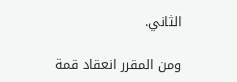الثاني.

ومن المقرر انعقاد قمة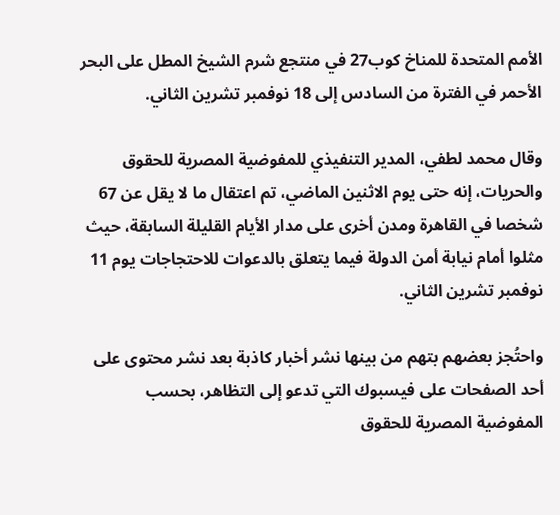الأمم المتحدة للمناخ كوب27 في منتجع شرم الشيخ المطل على البحر الأحمر في الفترة من السادس إلى 18 نوفمبر تشرين الثاني.

وقال محمد لطفي، المدير التنفيذي للمفوضية المصرية للحقوق والحريات، إنه حتى يوم الاثنين الماضي، تم اعتقال ما لا يقل عن 67 شخصا في القاهرة ومدن أخرى على مدار الأيام القليلة السابقة، حيث مثلوا أمام نيابة أمن الدولة فيما يتعلق بالدعوات للاحتجاجات يوم 11 نوفمبر تشرين الثاني.

واحتُجز بعضهم بتهم من بينها نشر أخبار كاذبة بعد نشر محتوى على أحد الصفحات على فيسبوك التي تدعو إلى التظاهر، بحسب المفوضية المصرية للحقوق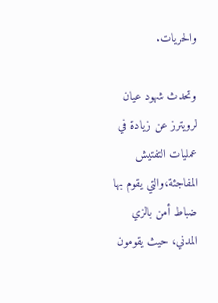والحريات.

وتحدث شهود عيان لرويترز عن زيادة في عمليات التفتيش المفاجئة،والتي يقوم بها ضباط أمن بالزي المدني، حيث يقومون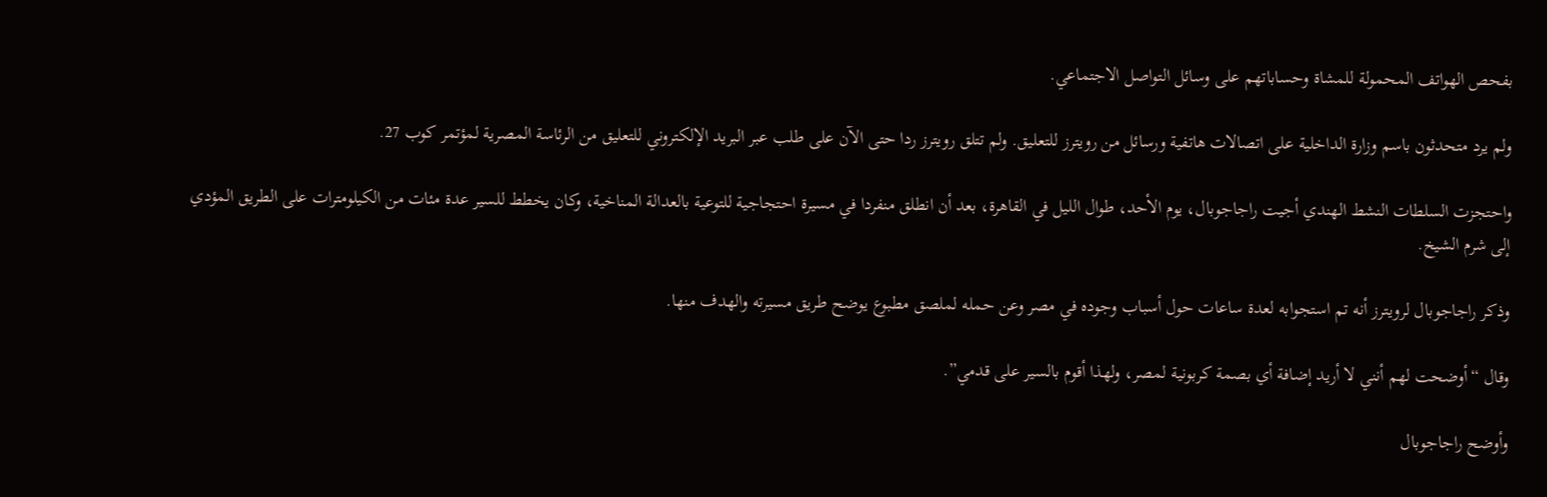بفحص الهواتف المحمولة للمشاة وحساباتهم على وسائل التواصل الاجتماعي.

ولم يرد متحدثون باسم وزارة الداخلية على اتصالات هاتفية ورسائل من رويترز للتعليق. ولم تتلق رويترز ردا حتى الآن على طلب عبر البريد الإلكتروني للتعليق من الرئاسة المصرية لمؤتمر كوب 27.

واحتجزت السلطات النشط الهندي أجيت راجاجوبال، يوم الأحد، طوال الليل في القاهرة، بعد أن انطلق منفردا في مسيرة احتجاجية للتوعية بالعدالة المناخية، وكان يخطط للسير عدة مئات من الكيلومترات على الطريق المؤدي إلى شرم الشيخ.

وذكر راجاجوبال لرويترز أنه تم استجوابه لعدة ساعات حول أسباب وجوده في مصر وعن حمله لملصق مطبوع يوضح طريق مسيرته والهدف منها.

وقال “أوضحت لهم أنني لا أريد إضافة أي بصمة كربونية لمصر، ولهذا أقوم بالسير على قدمي”.

وأوضح راجاجوبال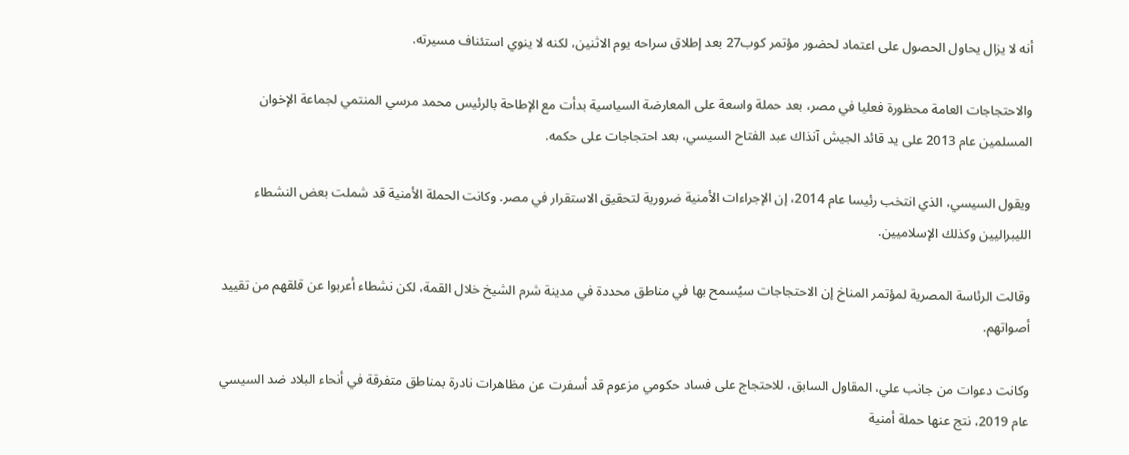أنه لا يزال يحاول الحصول على اعتماد لحضور مؤتمر كوب27 بعد إطلاق سراحه يوم الاثنين، لكنه لا ينوي استئناف مسيرته.

والاحتجاجات العامة محظورة فعليا في مصر، بعد حملة واسعة على المعارضة السياسية بدأت مع الإطاحة بالرئيس محمد مرسي المنتمي لجماعة الإخوان المسلمين عام 2013 على يد قائد الجيش آنذاك عبد الفتاح السيسي، بعد احتجاجات على حكمه.

ويقول السيسي، الذي انتخب رئيسا عام 2014، إن الإجراءات الأمنية ضرورية لتحقيق الاستقرار في مصر. وكانت الحملة الأمنية قد شملت بعض النشطاء الليبراليين وكذلك الإسلاميين.

وقالت الرئاسة المصرية لمؤتمر المناخ إن الاحتجاجات سيُسمح بها في مناطق محددة في مدينة شرم الشيخ خلال القمة، لكن نشطاء أعربوا عن قلقهم من تقييد أصواتهم.

وكانت دعوات من جانب علي، المقاول السابق، للاحتجاج على فساد حكومي مزعوم قد أسفرت عن مظاهرات نادرة بمناطق متفرقة في أنحاء البلاد ضد السيسي عام 2019، نتج عنها حملة أمنية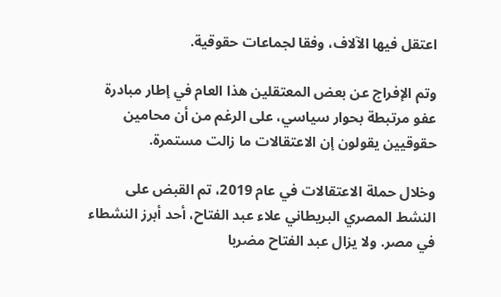اعتقل فيها الآلاف، وفقا لجماعات حقوقية.

وتم الإفراج عن بعض المعتقلين هذا العام في إطار مبادرة عفو مرتبطة بحوار سياسي، على الرغم من أن محامين حقوقيين يقولون إن الاعتقالات ما زالت مستمرة.

وخلال حملة الاعتقالات في عام 2019، تم القبض على النشط المصري البريطاني علاء عبد الفتاح، أحد أبرز النشطاء في مصر. ولا يزال عبد الفتاح مضربا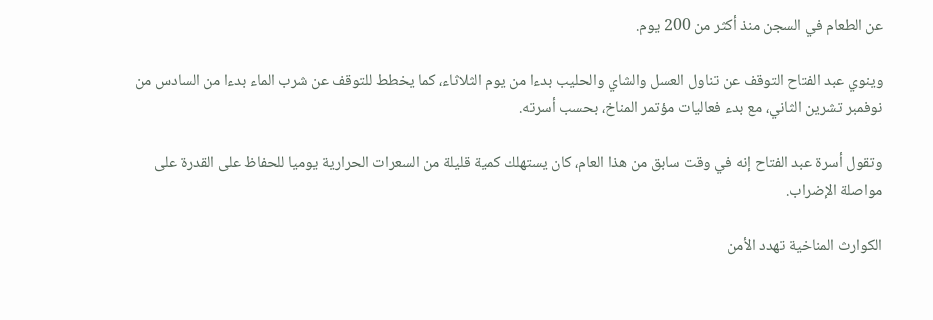عن الطعام في السجن منذ أكثر من 200 يوم.

وينوي عبد الفتاح التوقف عن تناول العسل والشاي والحليب بدءا من يوم الثلاثاء، كما يخطط للتوقف عن شرب الماء بدءا من السادس من نوفمبر تشرين الثاني، مع بدء فعاليات مؤتمر المناخ، بحسب أسرته.

وتقول أسرة عبد الفتاح إنه في وقت سابق من هذا العام، كان يستهلك كمية قليلة من السعرات الحرارية يوميا للحفاظ على القدرة على مواصلة الإضراب.

الكوارث المناخية تهدد الأمن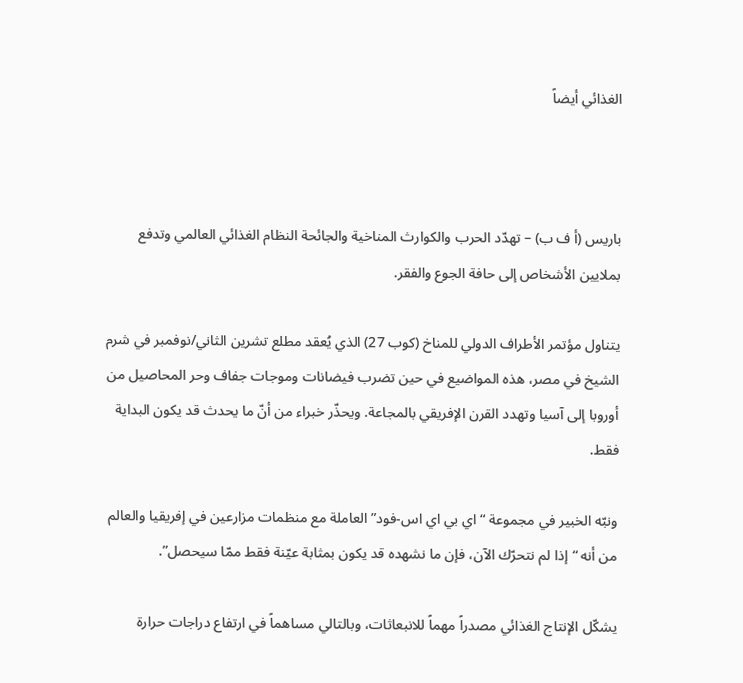الغذائي أيضاً



باريس (أ ف ب) – تهدّد الحرب والكوارث المناخية والجائحة النظام الغذائي العالمي وتدفع بملايين الأشخاص إلى حافة الجوع والفقر.

يتناول مؤتمر الأطراف الدولي للمناخ (كوب 27) الذي يُعقد مطلع تشرين الثاني/نوفمبر في شرم الشيخ في مصر، هذه المواضيع في حين تضرب فيضانات وموجات جفاف وحر المحاصيل من أوروبا إلى آسيا وتهدد القرن الإفريقي بالمجاعة. ويحذّر خبراء من أنّ ما يحدث قد يكون البداية فقط.

ونبّه الخبير في مجموعة “اي بي اي اس-فود” العاملة مع منظمات مزارعين في إفريقيا والعالم من أنه “إذا لم نتحرّك الآن، فإن ما نشهده قد يكون بمثابة عيّنة فقط ممّا سيحصل”.

يشكّل الإنتاج الغذائي مصدراً مهماً للانبعاثات، وبالتالي مساهماً في ارتفاع دراجات حرارة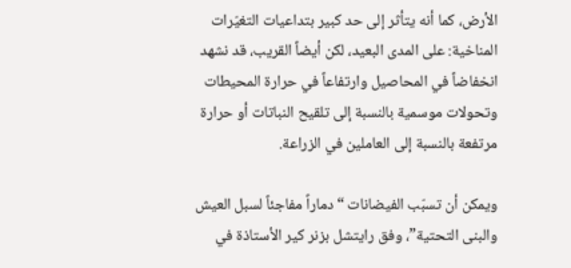الأرض، كما أنه يتأثر إلى حد كبير بتداعيات التغيّرات المناخية: على المدى البعيد، لكن أيضاً القريب، قد نشهد انخفاضاً في المحاصيل وارتفاعاً في حرارة المحيطات وتحولات موسمية بالنسبة إلى تلقيح النباتات أو حرارة مرتفعة بالنسبة إلى العاملين في الزراعة.

ويمكن أن تسبّب الفيضانات “دماراً مفاجئاً لسبل العيش والبنى التحتية”، وفق رايتشل بزنر كير الأستاذة في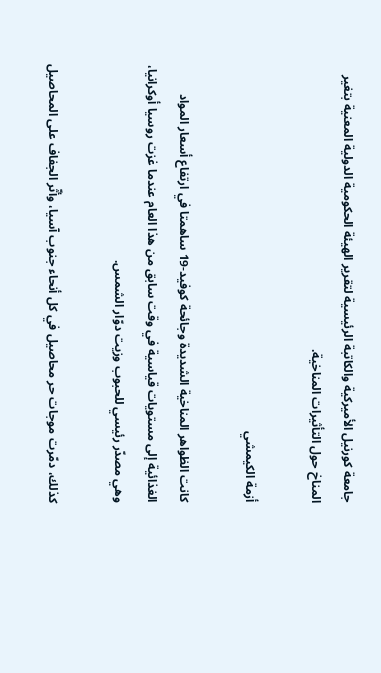جامعة كورنيل الأميركية والكاتبة الرئيسية لتقرير الهيئة الحكومية الدولية المعنية بتغير المناخ حول التأثيرات المناخية.

أزمة الكيمشي

كانت الظواهر المناخية الشديدة وجائحة كوفيد-19 ساهمتا في ارتفاع أسعار المواد الغذائية إلى مستويات قياسية في وقت سابق من هذا العام عندما غزت روسيا أوكرانيا، وهي مصدّر رئيسي للحبوب وزيت دوّار الشمس.

كذلك، دمّرت موجات حر محاصيل في كل أنحاء جنوب آسيا، وأثّر الجفاف على المحاصيل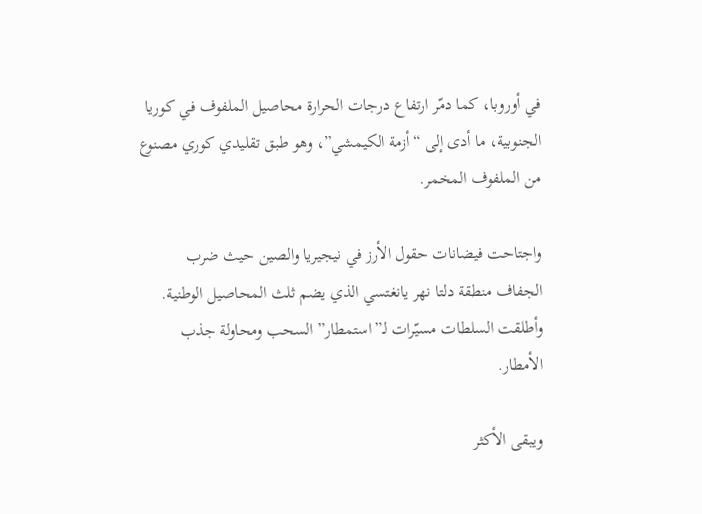في أوروبا، كما دمّر ارتفاع درجات الحرارة محاصيل الملفوف في كوريا الجنوبية، ما أدى إلى “أزمة الكيمشي”، وهو طبق تقليدي كوري مصنوع من الملفوف المخمر.

واجتاحت فيضانات حقول الأرز في نيجيريا والصين حيث ضرب الجفاف منطقة دلتا نهر يانغتسي الذي يضم ثلث المحاصيل الوطنية. وأطلقت السلطات مسيّرات لـ”استمطار” السحب ومحاولة جذب الأمطار.

ويبقى الأكثر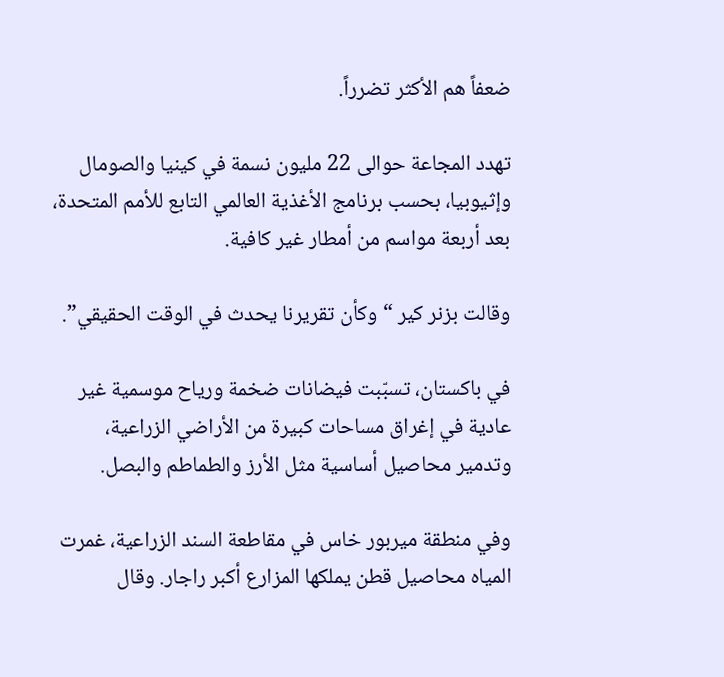ضعفاً هم الأكثر تضرراً.

تهدد المجاعة حوالى 22 مليون نسمة في كينيا والصومال وإثيوبيا، بحسب برنامج الأغذية العالمي التابع للأمم المتحدة، بعد أربعة مواسم من أمطار غير كافية.

وقالت بزنر كير “وكأن تقريرنا يحدث في الوقت الحقيقي”.

في باكستان، تسبّبت فيضانات ضخمة ورياح موسمية غير عادية في إغراق مساحات كبيرة من الأراضي الزراعية، وتدمير محاصيل أساسية مثل الأرز والطماطم والبصل.

وفي منطقة ميربور خاس في مقاطعة السند الزراعية، غمرت المياه محاصيل قطن يملكها المزارع أكبر راجار. وقال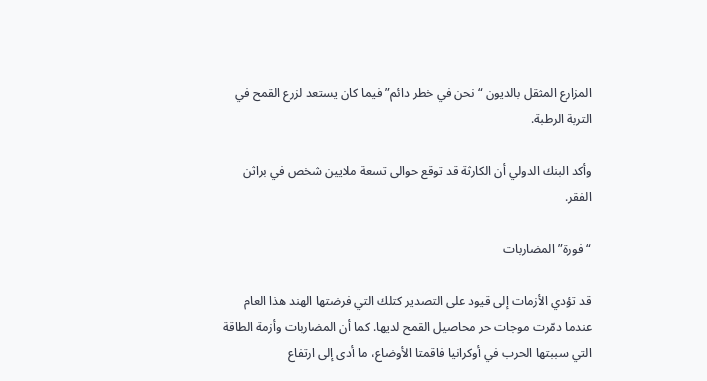المزارع المثقل بالديون “نحن في خطر دائم” فيما كان يستعد لزرع القمح في التربة الرطبة.

وأكد البنك الدولي أن الكارثة قد توقع حوالى تسعة ملايين شخص في براثن الفقر.

“فورة” المضاربات

قد تؤدي الأزمات إلى قيود على التصدير كتلك التي فرضتها الهند هذا العام عندما دمّرت موجات حر محاصيل القمح لديها. كما أن المضاربات وأزمة الطاقة التي سببتها الحرب في أوكرانيا فاقمتا الأوضاع، ما أدى إلى ارتفاع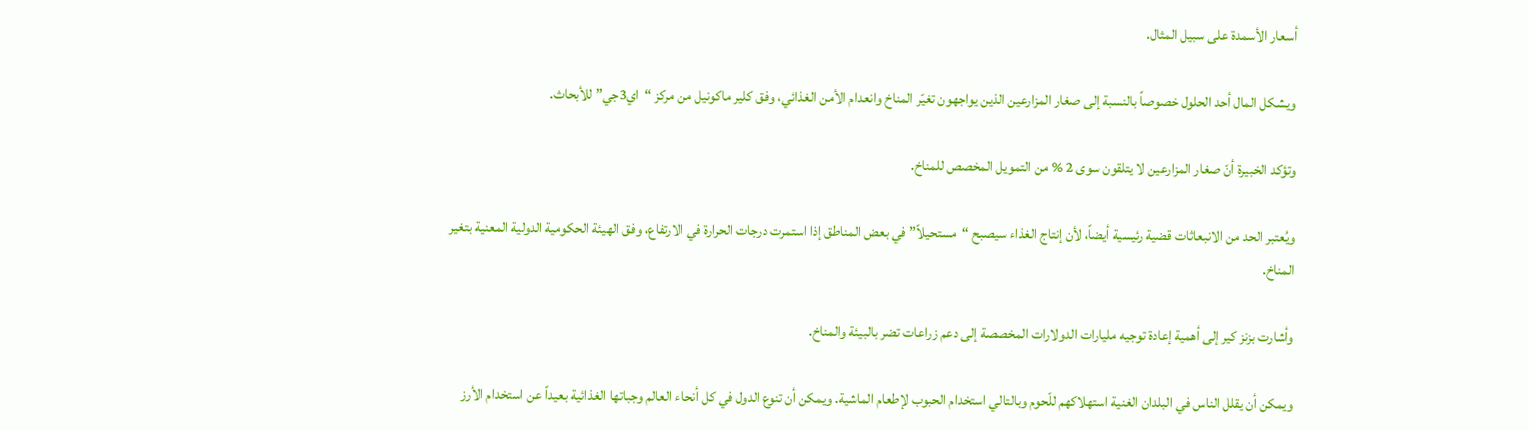أسعار الأسمدة على سبيل المثال.

ويشكل المال أحد الحلول خصوصاً بالنسبة إلى صغار المزارعين الذين يواجهون تغيّر المناخ وانعدام الأمن الغذائي، وفق كلير ماكونيل من مركز “اي3جي” للأبحاث.

وتؤكد الخبيرة أنّ صغار المزارعين لا يتلقون سوى 2 % من التمويل المخصص للمناخ.

ويُعتبر الحد من الانبعاثات قضية رئيسية أيضاً، لأن إنتاج الغذاء سيصبح “مستحيلاً” في بعض المناطق إذا استمرت درجات الحرارة في الارتفاع، وفق الهيئة الحكومية الدولية المعنية بتغير المناخ.

وأشارت بزنز كير إلى أهمية إعادة توجيه مليارات الدولارات المخصصة إلى دعم زراعات تضر بالبيئة والمناخ.

ويمكن أن يقلل الناس في البلدان الغنية استهلاكهم للّحوم وبالتالي استخدام الحبوب لإطعام الماشية. ويمكن أن تنوع الدول في كل أنحاء العالم وجباتها الغذائية بعيداً عن استخدام الأرز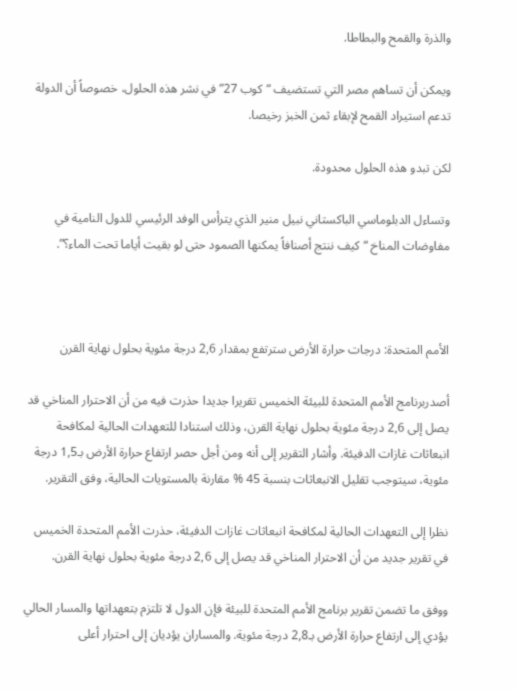والذرة والقمح والبطاطا.

ويمكن أن تساهم مصر التي تستضيف “كوب 27” في نشر هذه الحلول، خصوصاً أن الدولة تدعم استيراد القمح لإبقاء ثمن الخبز رخيصا.

لكن تبدو هذه الحلول محدودة.

وتساءل الدبلوماسي الباكستاني نبيل منير الذي يترأس الوفد الرئيسي للدول النامية في مفاوضات المناخ “كيف ننتج أصنافاً يمكنها الصمود حتى لو بقيت أياما تحت الماء؟”.



الأمم المتحدة: درجات حرارة الأرض سترتفع بمقدار 2,6 درجة مئوية بحلول نهاية القرن

أصدربرنامج الأمم المتحدة للبيئة الخميس تقريرا جديدا حذرت فيه من أن الاحترار المناخي قد يصل إلى 2,6 درجة مئوية بحلول نهاية القرن، وذلك استنادا للتعهدات الحالية لمكافحة انبعاثات غازات الدفيئة. وأشار التقرير إلى أنه ومن أجل حصر ارتفاع حرارة الأرض بـ1,5 درجة مئوية، سيتوجب تقليل الانبعاثات بنسبة 45 % مقارنة بالمستويات الحالية، وفق التقرير.

نظرا إلى التعهدات الحالية لمكافحة انبعاثات غازات الدفيئة، حذرت الأمم المتحدة الخميس في تقرير جديد من أن الاحترار المناخي قد يصل إلى 2,6 درجة مئوية بحلول نهاية القرن.

ووفق ما تضمن تقرير برنامج الأمم المتحدة للبيئة فإن الدول لا تلتزم بتعهداتها والمسار الحالي يؤدي إلى ارتفاع حرارة الأرض بـ2,8 درجة مئوية. والمساران يؤديان إلى احترار أعلى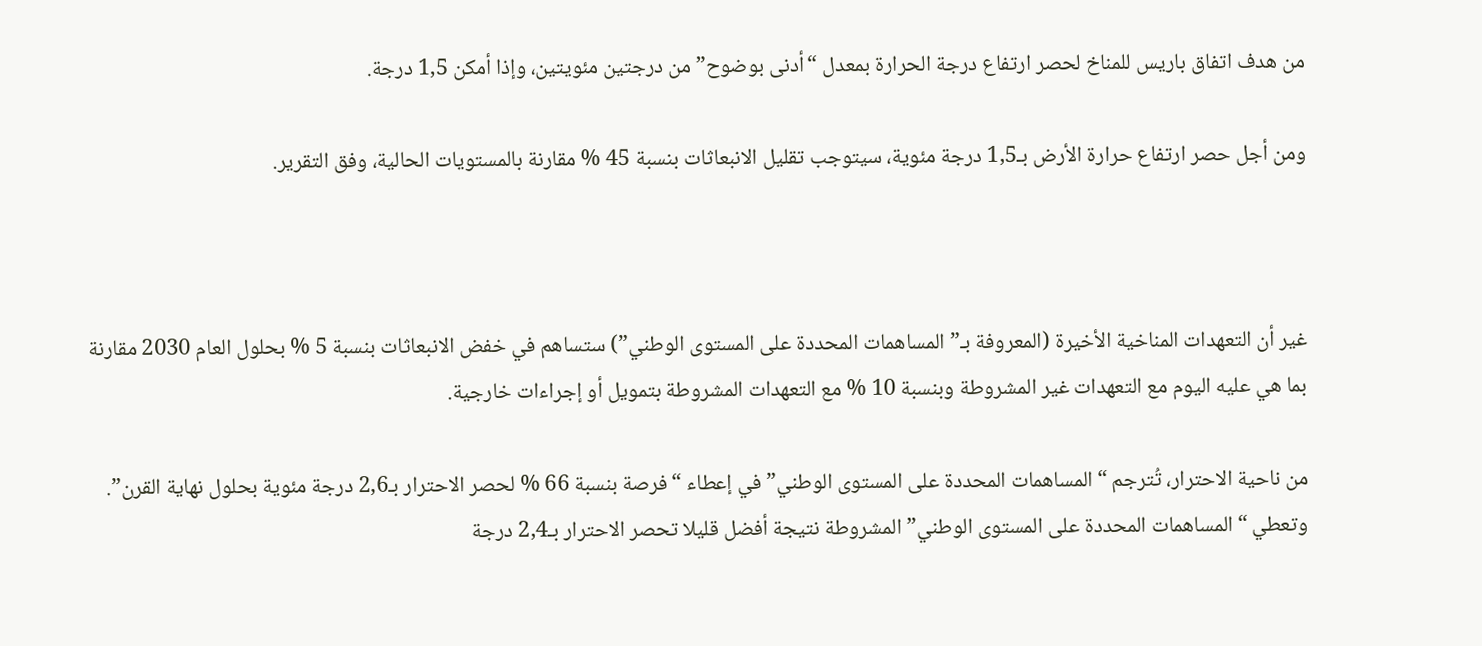من هدف اتفاق باريس للمناخ لحصر ارتفاع درجة الحرارة بمعدل “أدنى بوضوح” من درجتين مئويتين، وإذا أمكن 1,5 درجة.

ومن أجل حصر ارتفاع حرارة الأرض بـ1,5 درجة مئوية، سيتوجب تقليل الانبعاثات بنسبة 45 % مقارنة بالمستويات الحالية، وفق التقرير.



غير أن التعهدات المناخية الأخيرة (المعروفة بـ”المساهمات المحددة على المستوى الوطني”) ستساهم في خفض الانبعاثات بنسبة 5 % بحلول العام 2030 مقارنة بما هي عليه اليوم مع التعهدات غير المشروطة وبنسبة 10 % مع التعهدات المشروطة بتمويل أو إجراءات خارجية.

من ناحية الاحترار، تُترجم “المساهمات المحددة على المستوى الوطني” في إعطاء “فرصة بنسبة 66 % لحصر الاحترار بـ2,6 درجة مئوية بحلول نهاية القرن”. وتعطي “المساهمات المحددة على المستوى الوطني” المشروطة نتيجة أفضل قليلا تحصر الاحترار بـ2,4 درجة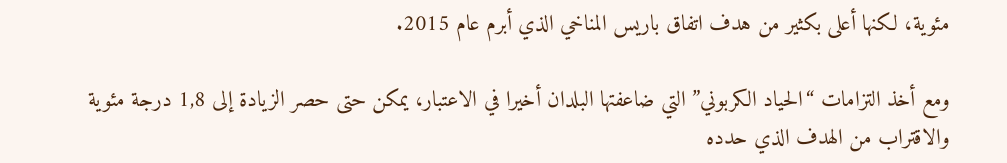مئوية، لكنها أعلى بكثير من هدف اتفاق باريس المناخي الذي أبرم عام 2015.

ومع أخذ التزامات “الحياد الكربوني” التي ضاعفتها البلدان أخيرا في الاعتبار، يمكن حتى حصر الزيادة إلى 1,8 درجة مئوية والاقتراب من الهدف الذي حدده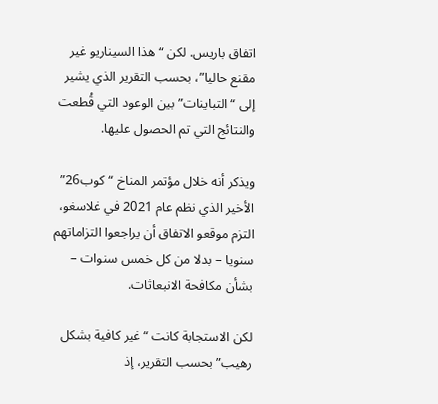اتفاق باريس. لكن “هذا السيناريو غير مقنع حاليا”، بحسب التقرير الذي يشير إلى “التباينات” بين الوعود التي قُطعت والنتائج التي تم الحصول عليها.

ويذكر أنه خلال مؤتمر المناخ “كوب26” الأخير الذي نظم عام 2021 في غلاسغو، التزم موقعو الاتفاق أن يراجعوا التزاماتهم سنويا – بدلا من كل خمس سنوات – بشأن مكافحة الانبعاثات.

لكن الاستجابة كانت “غير كافية بشكل رهيب” بحسب التقرير، إذ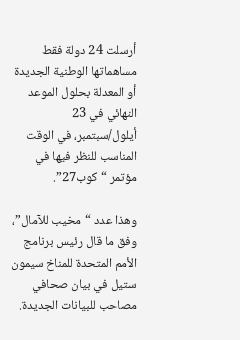أرسلت 24 دولة فقط مساهماتها الوطنية الجديدة أو المعدلة بحلول الموعد النهائي في 23 أيلول/سبتمبر، في الوقت المناسب للنظر فيها في مؤتمر “كوب27”.

وهذا عدد “مخيب للآمال”، وفق ما قال رئيس برنامج الأمم المتحدة للمناخ سيمون ستيل في بيان صحافي مصاحب للبيانات الجديدة.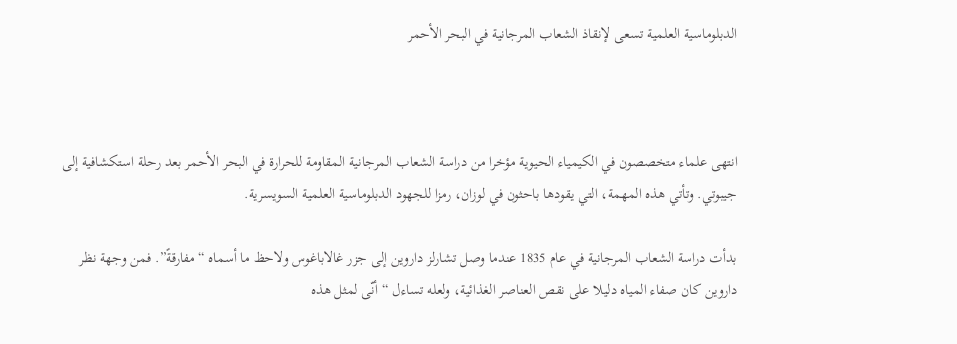الدبلوماسية العلمية تسعى لإنقاذ الشعاب المرجانية في البحر الأحمر



انتهى علماء متخصصون في الكيمياء الحيوية مؤخرا من دراسة الشعاب المرجانية المقاومة للحرارة في البحر الأحمر بعد رحلة استكشافية إلى جيبوتي. وتأتي هذه المهمة، التي يقودها باحثون في لوزان، رمزا للجهود الدبلوماسية العلمية السويسرية.

بدأت دراسة الشعاب المرجانية في عام 1835 عندما وصل تشارلز داروين إلى جزر غالاباغوس ولاحظ ما أسماه “مفارقةً”. فمن وجهة نظر داروين كان صفاء المياه دليلا على نقص العناصر الغذائية، ولعله تساءل “أنّى لمثل هذه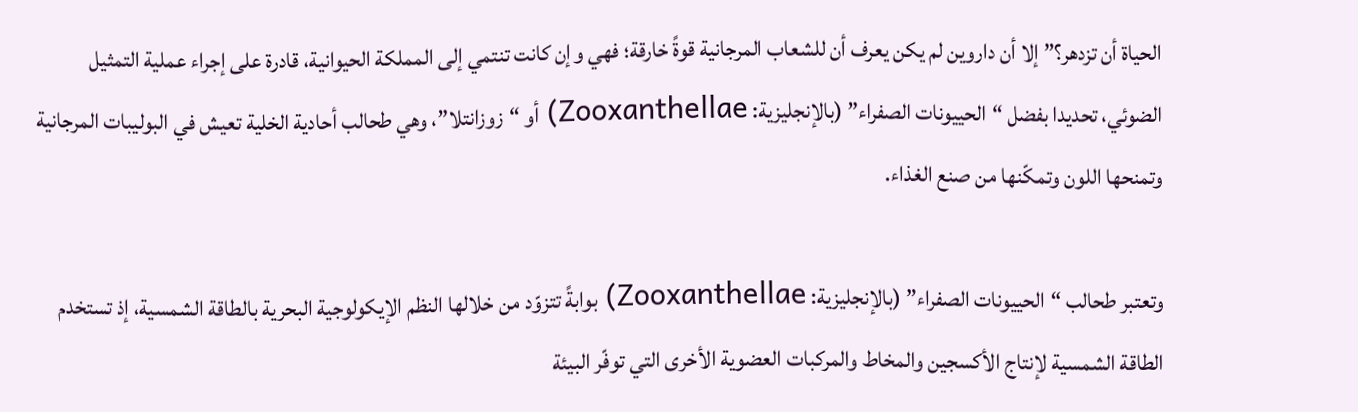الحياة أن تزدهر؟” إلا أن داروين لم يكن يعرف أن للشعاب المرجانية قوةً خارقة؛ فهي وإن كانت تنتمي إلى المملكة الحيوانية، قادرة على إجراء عملية التمثيل الضوئي، تحديدا بفضل “الحييونات الصفراء” (بالإنجليزية: Zooxanthellae) أو “زوزانتلا”، وهي طحالب أحادية الخلية تعيش في البوليبات المرجانية وتمنحها اللون وتمكّنها من صنع الغذاء.

وتعتبر طحالب “الحييونات الصفراء” (بالإنجليزية: Zooxanthellae) بوابةً تتزوّد من خلالها النظم الإيكولوجية البحرية بالطاقة الشمسية، إذ تستخدم الطاقة الشمسية لإنتاج الأكسجين والمخاط والمركبات العضوية الأخرى التي توفّر البيئة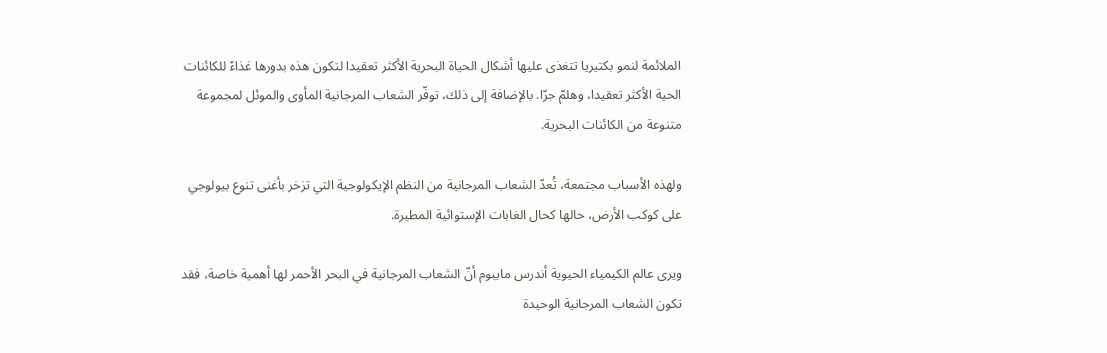الملائمة لنمو بكتيريا تتغذى عليها أشكال الحياة البحرية الأكثر تعقيدا لتكون هذه بدورها غذاءً للكائنات الحية الأكثر تعقيدا، وهلمّ جرّا. بالإضافة إلى ذلك، توفّر الشعاب المرجانية المأوى والموئل لمجموعة متنوعة من الكائنات البحرية.

ولهذه الأسباب مجتمعة، تُعدّ الشعاب المرجانية من النظم الإيكولوجية التي تزخر بأغنى تنوع بيولوجي على كوكب الأرض، حالها كحال الغابات الإستوائية المطيرة.

ويرى عالم الكيمياء الحيوية أندرس مايبوم أنّ الشعاب المرجانية في البحر الأحمر لها أهمية خاصة، فقد تكون الشعاب المرجانية الوحيدة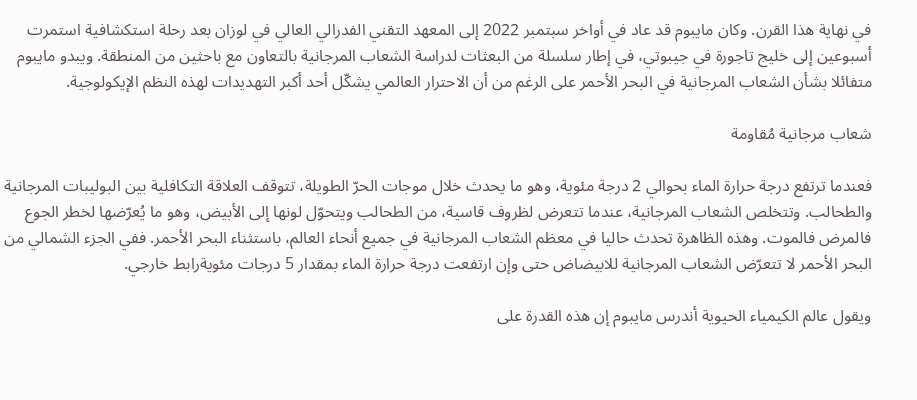في نهاية هذا القرن. وكان مايبوم قد عاد في أواخر سبتمبر 2022 إلى المعهد التقني الفدرالي العالي في لوزان بعد رحلة استكشافية استمرت أسبوعين إلى خليج تاجورة في جيبوتي، في إطار سلسلة من البعثات لدراسة الشعاب المرجانية بالتعاون مع باحثين من المنطقة. ويبدو مايبوم متفائلا بشأن الشعاب المرجانية في البحر الأحمر على الرغم من أن الاحترار العالمي يشكّل أحد أكبر التهديدات لهذه النظم الإيكولوجية.

شعاب مرجانية مُقاومة

فعندما ترتفع درجة حرارة الماء بحوالي 2 درجة مئوية، وهو ما يحدث خلال موجات الحرّ الطويلة، تتوقف العلاقة التكافلية بين البوليبات المرجانية والطحالب. وتتخلص الشعاب المرجانية، عندما تتعرض لظروف قاسية، من الطحالب ويتحوّل لونها إلى الأبيض، وهو ما يُعرّضها لخطر الجوع فالمرض فالموت. وهذه الظاهرة تحدث حاليا في معظم الشعاب المرجانية في جميع أنحاء العالم، باستثناء البحر الأحمر. ففي الجزء الشمالي من البحر الأحمر لا تتعرّض الشعاب المرجانية للابيضاض حتى وإن ارتفعت درجة حرارة الماء بمقدار 5 درجات مئويةرابط خارجي.

ويقول عالم الكيمياء الحيوية أندرس مايبوم إن هذه القدرة على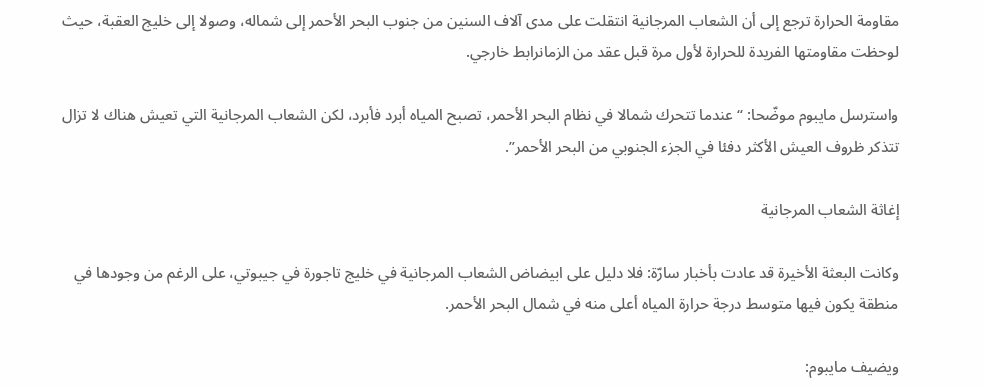مقاومة الحرارة ترجع إلى أن الشعاب المرجانية انتقلت على مدى آلاف السنين من جنوب البحر الأحمر إلى شماله، وصولا إلى خليج العقبة، حيث لوحظت مقاومتها الفريدة للحرارة لأول مرة قبل عقد من الزمانرابط خارجي.

واسترسل مايبوم موضّحا: “عندما تتحرك شمالا في نظام البحر الأحمر، تصبح المياه أبرد فأبرد، لكن الشعاب المرجانية التي تعيش هناك لا تزال تتذكر ظروف العيش الأكثر دفئا في الجزء الجنوبي من البحر الأحمر”.

إغاثة الشعاب المرجانية

وكانت البعثة الأخيرة قد عادت بأخبار سارّة: فلا دليل على ابيضاض الشعاب المرجانية في خليج تاجورة في جيبوتي، على الرغم من وجودها في منطقة يكون فيها متوسط درجة حرارة المياه أعلى منه في شمال البحر الأحمر.

ويضيف مايبوم: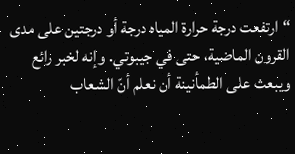“ارتفعت درجة حرارة المياه درجة أو درجتين على مدى القرون الماضية، حتى في جيبوتي. وإنه لخبر رائع ويبعث على الطمأنينة أن نعلم أنّ الشعاب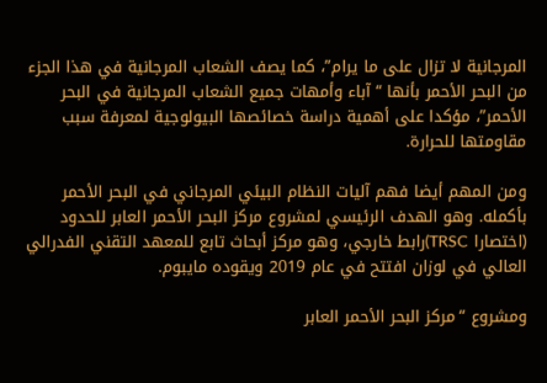المرجانية لا تزال على ما يرام”، كما يصف الشعاب المرجانية في هذا الجزء من البحر الأحمر بأنها “آباء وأمهات جميع الشعاب المرجانية في البحر الأحمر”، مؤكدا على أهمية دراسة خصائصها البيولوجية لمعرفة سبب مقاومتها للحرارة.

ومن المهم أيضا فهم آليات النظام البيئي المرجاني في البحر الأحمر بأكمله. وهو الهدف الرئيسي لمشروع مركز البحر الأحمر العابر للحدود (اختصارا TRSC)رابط خارجي، وهو مركز أبحاث تابع للمعهد التقني الفدرالي العالي في لوزان افتتح في عام 2019 ويقوده مايبوم.

ومشروع “مركز البحر الأحمر العابر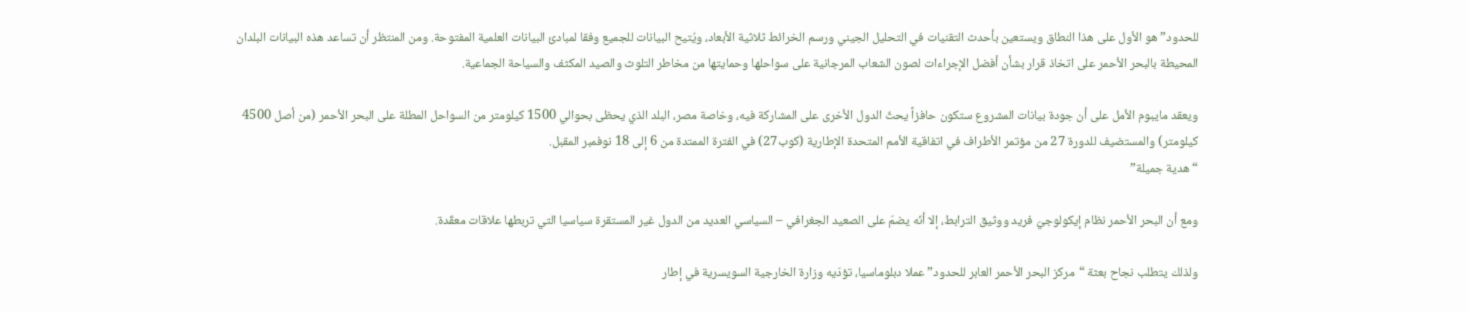للحدود” هو الأول على هذا النطاق ويستعين بأحدث التقنيات في التحليل الجيني ورسم الخرائط ثلاثية الأبعاد، ويُتيح البيانات للجميع وفقا لمبادئ البيانات العلمية المفتوحة. ومن المنتظر أن تساعد هذه البيانات البلدان المحيطة بالبحر الأحمر على اتخاذ قرار بشأن أفضل الإجراءات لصون الشعاب المرجانية على سواحلها وحمايتها من مخاطر التلوث والصيد المكثف والسياحة الجماعية.

ويعقد مايبوم الأمل على أن جودة بيانات المشروع ستكون حافزاً يحثّ الدول الأخرى على المشاركة فيه، وخاصة مصر، البلد الذي يحظى بحوالي 1500 كيلومتر من السواحل المطلة على البحر الأحمر (من أصل 4500 كيلومتر) والمستضيف للدورة 27 من مؤتمر الأطراف في اتفاقية الأمم المتحدة الإطارية (كوب27) في الفترة الممتدة من 6 إلى 18 نوفمبر المقبل.
“هدية جميلة”

ومع أن البحر الأحمر نظام إيكولوجيّ فريد ووثيق الترابط، إلا أنّه يضمّ على الصعيد الجغرافي – السياسي العديد من الدول غير المستقرة سياسيا التي تربطها علاقات معقّدة.

ولذلك يتطلب نجاح بعثة “مركز البحر الأحمر العابر للحدود” عملا دبلوماسيا، تؤدّيه وزارة الخارجية السويسرية في إطار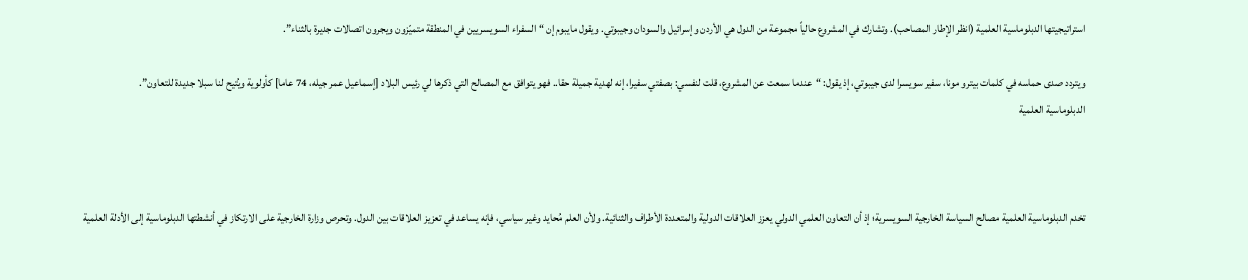استراتيجيتها الدبلوماسية العلمية (انظر الإطار المصاحب). وتشارك في المشروع حالياً مجموعة من الدول هي الأردن وإسرائيل والسودان وجيبوتي. ويقول مايبوم إن “السفراء السويسريين في المنطقة متميّزون ويجرون اتصالات جديرة بالثناء”.

ويتردد صدى حماسه في كلمات بيترو مونا، سفير سويسرا لدى جيبوتي، إذ يقول: “عندما سمعت عن المشروع، قلت لنفسي: بصفتي سفيرا، إنه لهدية جميلة حقا.. فهو يتوافق مع المصالح التي ذكرها لي رئيس البلاد [إسماعيل عمر جيله، 74 عاما] كأولوية ويُتيح لنا سبلا جديدة للتعاون”.
الدبلوماسية العلمية



تخدم الدبلوماسية العلمية مصالح السياسة الخارجية السويسرية؛ إذ أن التعاون العلمي الدولي يعزز العلاقات الدولية والمتعددة الأطراف والثنائية. ولأن العلم مُحايد وغير سياسي، فإنه يساعد في تعزيز العلاقات بين الدول. وتحرص وزارة الخارجية على الارتكاز في أنشطتها الدبلوماسية إلى الأدلة العلمية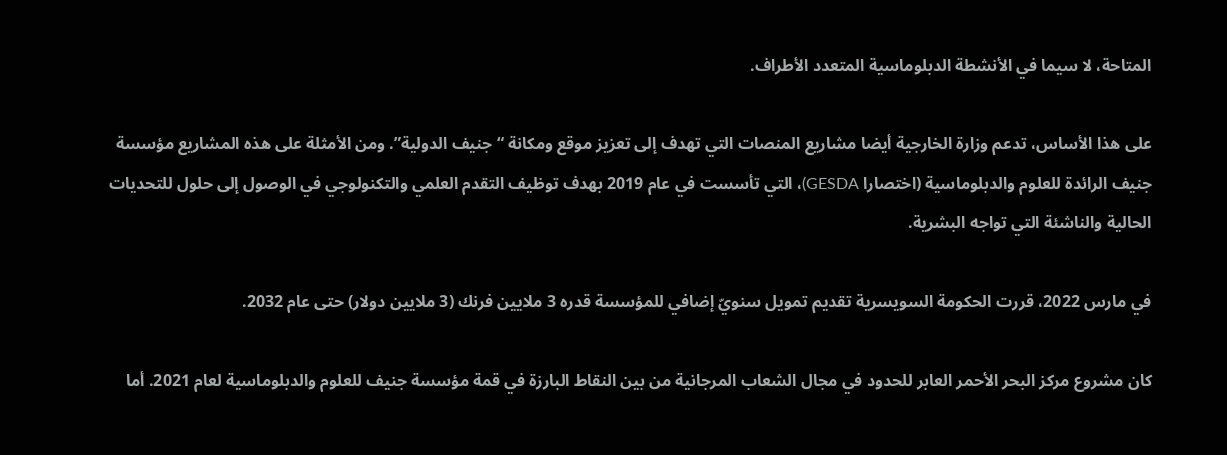المتاحة، لا سيما في الأنشطة الدبلوماسية المتعدد الأطراف.

على هذا الأساس، تدعم وزارة الخارجية أيضا مشاريع المنصات التي تهدف إلى تعزيز موقع ومكانة “جنيف الدولية”. ومن الأمثلة على هذه المشاريع مؤسسة جنيف الرائدة للعلوم والدبلوماسية (اختصارا GESDA)، التي تأسست في عام 2019 بهدف توظيف التقدم العلمي والتكنولوجي في الوصول إلى حلول للتحديات الحالية والناشئة التي تواجه البشرية.

في مارس 2022، قررت الحكومة السويسرية تقديم تمويل سنويّ إضافي للمؤسسة قدره 3 ملايين فرنك (3 ملايين دولار) حتى عام 2032.

كان مشروع مركز البحر الأحمر العابر للحدود في مجال الشعاب المرجانية من بين النقاط البارزة في قمة مؤسسة جنيف للعلوم والدبلوماسية لعام 2021. أما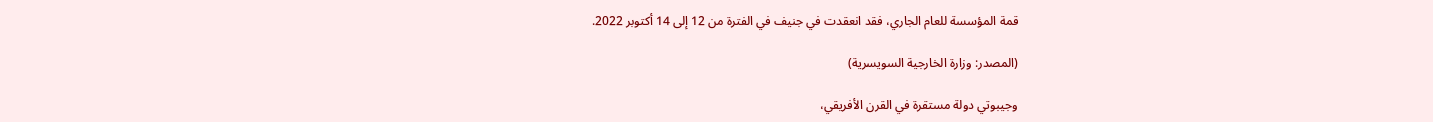قمة المؤسسة للعام الجاري، فقد انعقدت في جنيف في الفترة من 12 إلى 14 أكتوبر 2022.

(المصدر: وزارة الخارجية السويسرية)

وجيبوتي دولة مستقرة في القرن الأفريقي،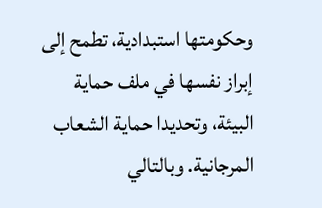وحكومتها استبدادية، تطمح إلى إبراز نفسها في ملف حماية البيئة، وتحديدا حماية الشعاب المرجانية. وبالتالي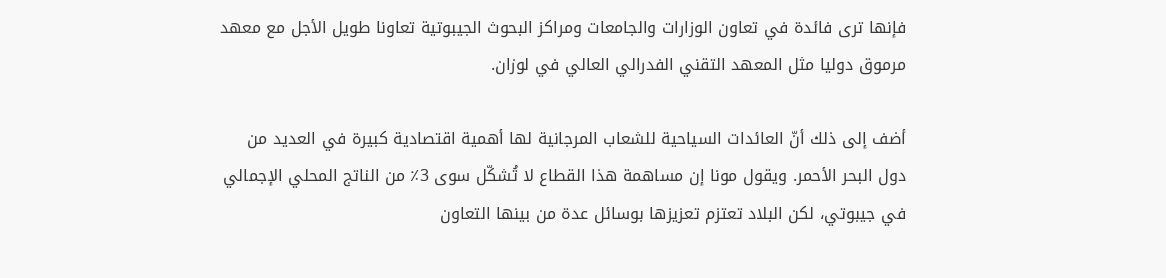فإنها ترى فائدة في تعاون الوزارات والجامعات ومراكز البحوث الجيبوتية تعاونا طويل الأجل مع معهد مرموق دوليا مثل المعهد التقني الفدرالي العالي في لوزان.

أضف إلى ذلك أنّ العائدات السياحية للشعاب المرجانية لها أهمية اقتصادية كبيرة في العديد من دول البحر الأحمر. ويقول مونا إن مساهمة هذا القطاع لا تُشكّل سوى 3٪ من الناتج المحلي الإجمالي في جيبوتي، لكن البلاد تعتزم تعزيزها بوسائل عدة من بينها التعاون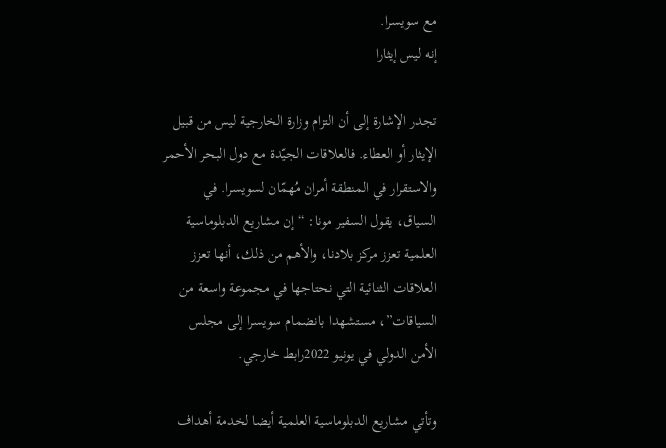مع سويسرا.
إنه ليس إيثارا

تجدر الإشارة إلى أن التزام وزارة الخارجية ليس من قبيل الإيثار أو العطاء. فالعلاقات الجيّدة مع دول البحر الأحمر والاستقرار في المنطقة أمران مُهمّان لسويسرا. في السياق، يقول السفير مونا: “إن مشاريع الدبلوماسية العلمية تعزز مركز بلادنا، والأهم من ذلك، أنها تعزز العلاقات الثنائية التي نحتاجها في مجموعة واسعة من السياقات”، مستشهدا بانضمام سويسرا إلى مجلس الأمن الدولي في يونيو 2022رابط خارجي.

وتأتي مشاريع الدبلوماسية العلمية أيضا لخدمة أهداف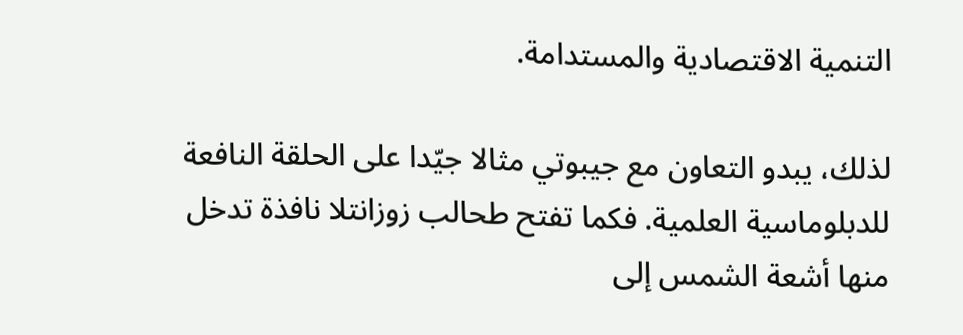التنمية الاقتصادية والمستدامة.

لذلك، يبدو التعاون مع جيبوتي مثالا جيّدا على الحلقة النافعة للدبلوماسية العلمية. فكما تفتح طحالب زوزانتلا نافذة تدخل منها أشعة الشمس إلى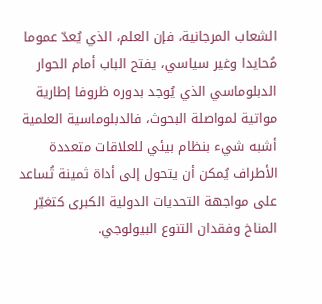الشعاب المرجانية، فإن العلم، الذي يُعدّ عموما مُحايدا وغير سياسي، يفتح الباب أمام الحوار الدبلوماسي الذي يُوجد بدوره ظروفا إطارية مواتية لمواصلة البحوث، فالدبلوماسية العلمية أشبه شيء بنظام بيئي للعلاقات متعددة الأطراف يُمكن أن يتحول إلى أداة ثمينة تُساعد على مواجهة التحديات الدولية الكبرى كتغيّر المناخ وفقدان التنوع البيولوجي.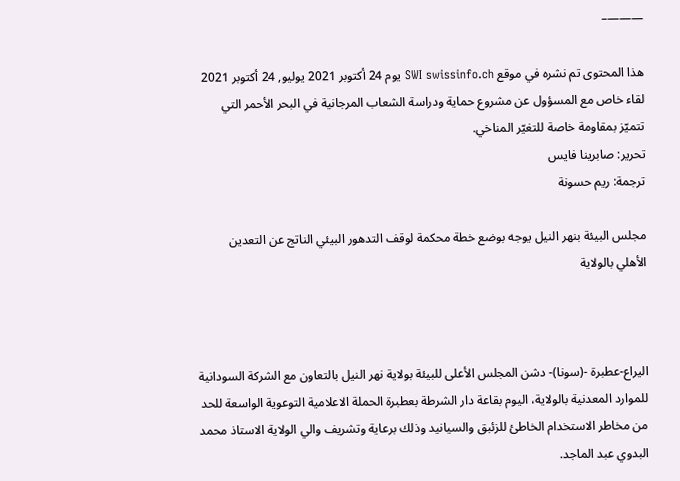———–

هذا المحتوى تم نشره في موقع SWI swissinfo.ch يوم 24 أكتوبر 2021 يوليو, 24 أكتوبر 2021 لقاء خاص مع المسؤول عن مشروع حماية ودراسة الشعاب المرجانية في البحر الأحمر التي تتميّز بمقاومة خاصة للتغيّر المناخي.
تحرير: صابرينا فايس
ترجمة: ريم حسونة

مجلس البيئة بنهر النيل يوجه بوضع خطة محكمة لوقف التدهور البيئي الناتج عن التعدين الأهلي بالولاية



اليراع-عطبرة -(سونا)- دشن المجلس الأعلى للبيئة بولاية نهر النيل بالتعاون مع الشركة السودانية للموارد المعدنية بالولاية، اليوم بقاعة دار الشرطة بعطبرة الحملة الاعلامية التوعوية الواسعة للحد من مخاطر الاستخدام الخاطئ للزئبق والسيانيد وذلك برعاية وتشريف والي الولاية الاستاذ محمد البدوي عبد الماجد.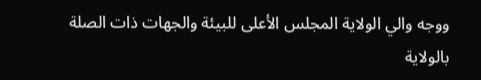ووجه والي الولاية المجلس الأعلى للبيئة والجهات ذات الصلة بالولاية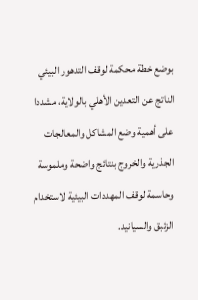بوضع خطة محكمة لوقف التدهور البيئي الناتج عن التعدين الأهلي بالولاية، مشددا على أهمية وضع المشاكل والمعالجات الجذرية والخروج بنتائج واضحة وملموسة وحاسمة لوقف المهددات البيئية لاستخدام الزئبق والسيانيد.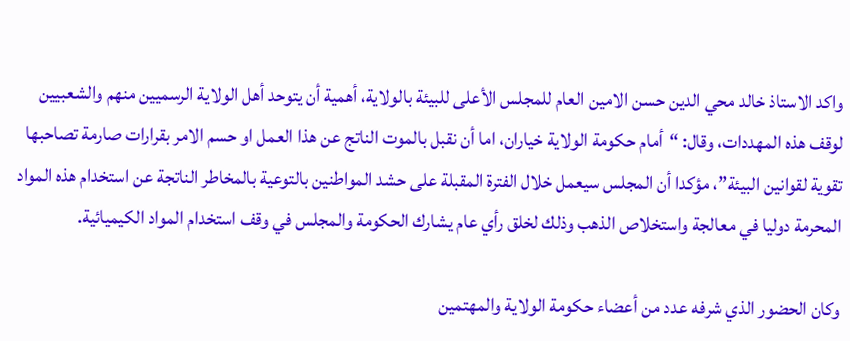واكد الاستاذ خالد محي الدين حسن الامين العام للمجلس الأعلى للبيئة بالولاية، أهمية أن يتوحد أهل الولاية الرسميين منهم والشعبيين لوقف هذه المهددات، وقال: “أمام حكومة الولاية خياران، اما أن نقبل بالموت الناتج عن هذا العمل او حسم الامر بقرارات صارمة تصاحبها تقوية لقوانين البيئة”، مؤكدا أن المجلس سيعمل خلال الفترة المقبلة على حشد المواطنين بالتوعية بالمخاطر الناتجة عن استخدام هذه المواد المحرمة دوليا في معالجة واستخلاص الذهب وذلك لخلق رأي عام يشارك الحكومة والمجلس في وقف استخدام المواد الكيميائية.

وكان الحضور الذي شرفه عدد من أعضاء حكومة الولاية والمهتمين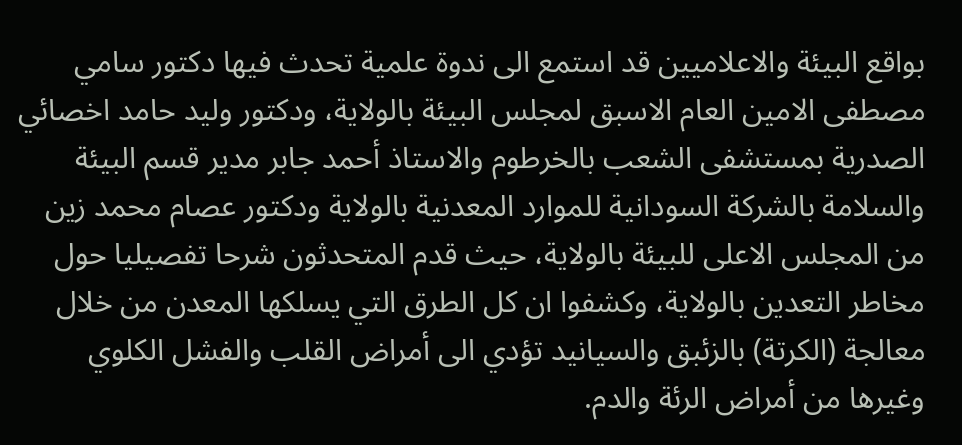بواقع البيئة والاعلاميين قد استمع الى ندوة علمية تحدث فيها دكتور سامي مصطفى الامين العام الاسبق لمجلس البيئة بالولاية، ودكتور وليد حامد اخصائي الصدرية بمستشفى الشعب بالخرطوم والاستاذ أحمد جابر مدير قسم البيئة والسلامة بالشركة السودانية للموارد المعدنية بالولاية ودكتور عصام محمد زين من المجلس الاعلى للبيئة بالولاية، حيث قدم المتحدثون شرحا تفصيليا حول مخاطر التعدين بالولاية، وكشفوا ان كل الطرق التي يسلكها المعدن من خلال معالجة (الكرتة) بالزئبق والسيانيد تؤدي الى أمراض القلب والفشل الكلوي وغيرها من أمراض الرئة والدم.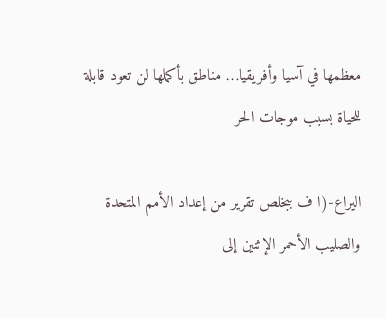معظمها في آسيا وأفريقيا… مناطق بأكملها لن تعود قابلة للحياة بسبب موجات الحر

اليراع-(ا ف ببخلص تقرير من إعداد الأمم المتحدة والصليب الأحمر الإثنين إلى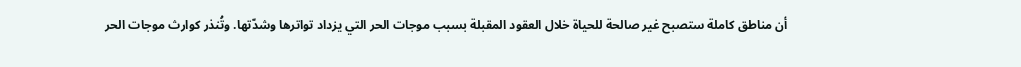أن مناطق كاملة ستصبح غير صالحة للحياة خلال العقود المقبلة بسبب موجات الحر التي يزداد تواترها وشدّتها. وتُنذر كوارث موجات الحر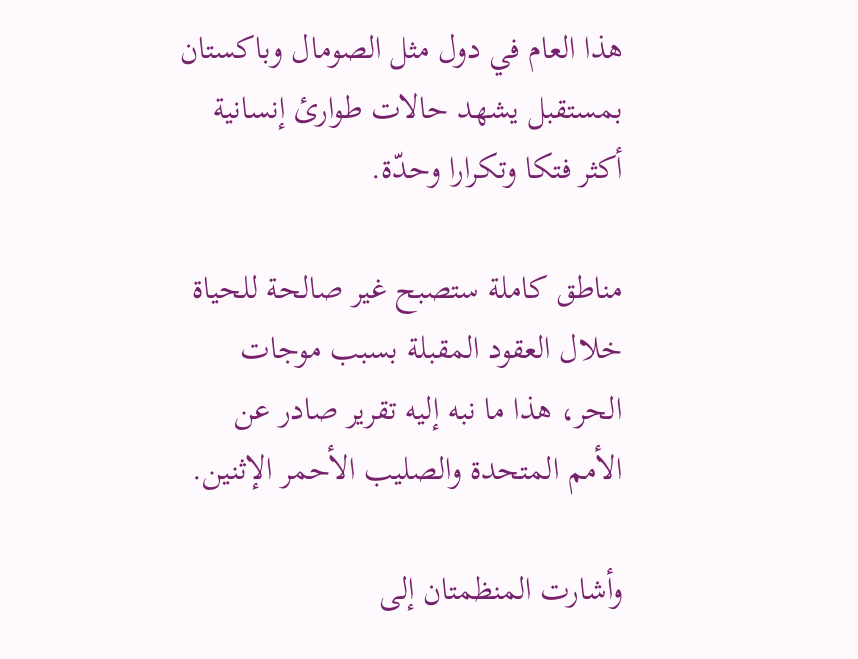هذا العام في دول مثل الصومال وباكستان بمستقبل يشهد حالات طوارئ إنسانية أكثر فتكا وتكرارا وحدّة.

مناطق كاملة ستصبح غير صالحة للحياة خلال العقود المقبلة بسبب موجات الحر، هذا ما نبه إليه تقرير صادر عن الأمم المتحدة والصليب الأحمر الإثنين.

وأشارت المنظمتان إلى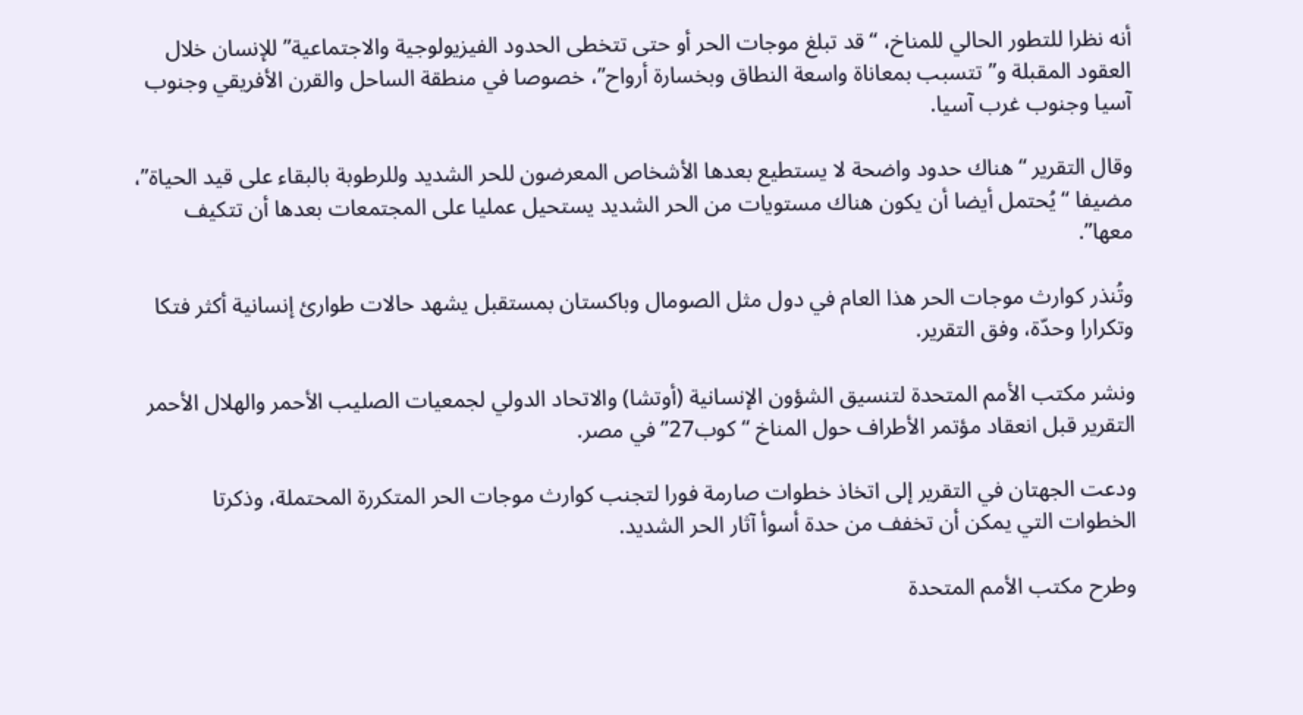أنه نظرا للتطور الحالي للمناخ، “قد تبلغ موجات الحر أو حتى تتخطى الحدود الفيزيولوجية والاجتماعية” للإنسان خلال العقود المقبلة و”تتسبب بمعاناة واسعة النطاق وبخسارة أرواح”، خصوصا في منطقة الساحل والقرن الأفريقي وجنوب آسيا وجنوب غرب آسيا.

وقال التقرير “هناك حدود واضحة لا يستطيع بعدها الأشخاص المعرضون للحر الشديد وللرطوبة بالبقاء على قيد الحياة”، مضيفا “يُحتمل أيضا أن يكون هناك مستويات من الحر الشديد يستحيل عمليا على المجتمعات بعدها أن تتكيف معها”.

وتُنذر كوارث موجات الحر هذا العام في دول مثل الصومال وباكستان بمستقبل يشهد حالات طوارئ إنسانية أكثر فتكا وتكرارا وحدّة، وفق التقرير.

ونشر مكتب الأمم المتحدة لتنسيق الشؤون الإنسانية (أوتشا) والاتحاد الدولي لجمعيات الصليب الأحمر والهلال الأحمر التقرير قبل انعقاد مؤتمر الأطراف حول المناخ “كوب27” في مصر.

ودعت الجهتان في التقرير إلى اتخاذ خطوات صارمة فورا لتجنب كوارث موجات الحر المتكررة المحتملة، وذكرتا الخطوات التي يمكن أن تخفف من حدة أسوأ آثار الحر الشديد.

وطرح مكتب الأمم المتحدة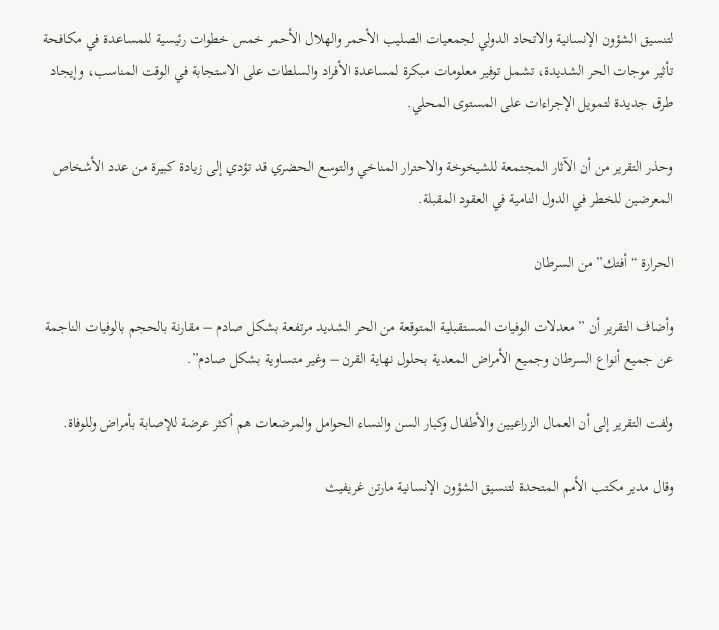لتنسيق الشؤون الإنسانية والاتحاد الدولي لجمعيات الصليب الأحمر والهلال الأحمر خمس خطوات رئيسية للمساعدة في مكافحة تأثير موجات الحر الشديدة، تشمل توفير معلومات مبكرة لمساعدة الأفراد والسلطات على الاستجابة في الوقت المناسب، وإيجاد طرق جديدة لتمويل الإجراءات على المستوى المحلي.

وحذر التقرير من أن الآثار المجتمعة للشيخوخة والاحترار المناخي والتوسع الحضري قد تؤدي إلى زيادة كبيرة من عدد الأشخاص المعرضين للخطر في الدول النامية في العقود المقبلة.

الحرارة “أفتك” من السرطان

وأضاف التقرير أن ” معدلات الوفيات المستقبلية المتوقعة من الحر الشديد مرتفعة بشكل صادم – مقارنة بالحجم بالوفيات الناجمة عن جميع أنواع السرطان وجميع الأمراض المعدية بحلول نهاية القرن – وغير متساوية بشكل صادم”.

ولفت التقرير إلى أن العمال الزراعيين والأطفال وكبار السن والنساء الحوامل والمرضعات هم أكثر عرضة للإصابة بأمراض وللوفاة.

وقال مدير مكتب الأمم المتحدة لتنسيق الشؤون الإنسانية مارتن غريفيث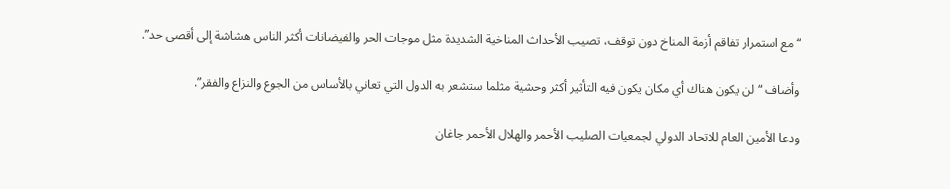“مع استمرار تفاقم أزمة المناخ دون توقف، تصيب الأحداث المناخية الشديدة مثل موجات الحر والفيضانات أكثر الناس هشاشة إلى أقصى حد”.

وأضاف “لن يكون هناك أي مكان يكون فيه التأثير أكثر وحشية مثلما ستشعر به الدول التي تعاني بالأساس من الجوع والنزاع والفقر”.

ودعا الأمين العام للاتحاد الدولي لجمعيات الصليب الأحمر والهلال الأحمر جاغان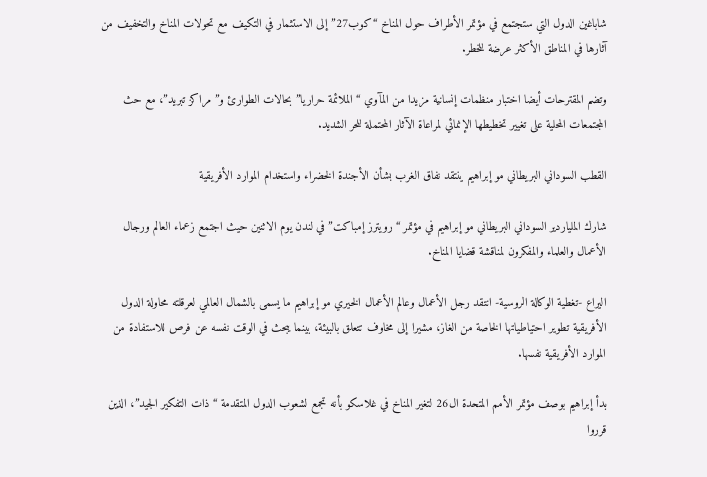شاباغين الدول التي ستجتمع في مؤتمر الأطراف حول المناخ “كوب27” إلى الاستثمار في التكيف مع تحولات المناخ والتخفيف من آثارها في المناطق الأكثر عرضة للخطر.

وتضم المقترحات أيضا اختبار منظمات إنسانية مزيدا من المآوي “الملائمة حراريا” بحالات الطوارئ و”مراكز تبريد”، مع حث المجتمعات المحلية على تغيير تخطيطها الإنمائي لمراعاة الآثار المحتملة للحر الشديد.

القطب السوداني البريطاني مو إبراهيم ينتقد نفاق الغرب بشأن الأجندة الخضراء واستخدام الموارد الأفريقية

شارك الملياردير السوداني البريطاني مو إبراهيم في مؤتمر “رويترز إمباكت” في لندن يوم الاثنين حيث اجتمع زعماء العالم ورجال الأعمال والعلماء والمفكرون لمناقشة قضايا المناخ.

اليراع -تغطية الوكالة الروسية- انتقد رجل الأعمال وعالم الأعمال الخيري مو إبراهيم ما يسمى بالشمال العالمي لعرقلته محاولة الدول الأفريقية تطوير احتياطياتها الخاصة من الغاز، مشيرا إلى مخاوف تتعلق بالبيئة، بينما يبحث في الوقت نفسه عن فرص للاستفادة من الموارد الأفريقية نفسها.

بدأ إبراهيم بوصف مؤتمر الأمم المتحدة ال26 لتغير المناخ في غلاسكو بأنه تجمع لشعوب الدول المتقدمة “ذات التفكير الجيد”، الذين قرروا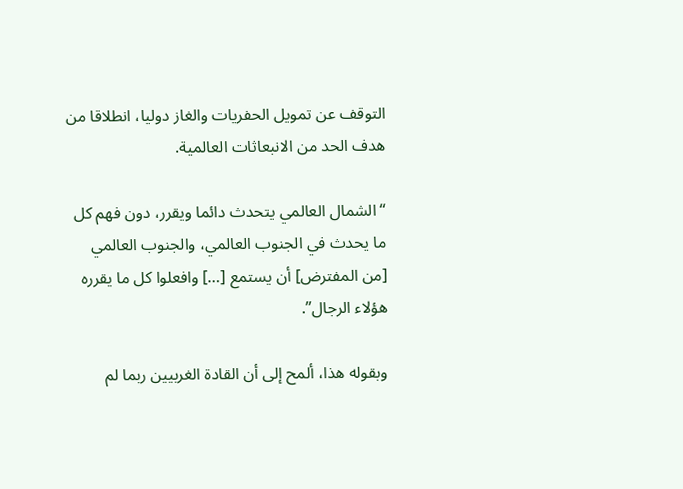التوقف عن تمويل الحفريات والغاز دوليا، انطلاقا من هدف الحد من الانبعاثات العالمية.

“الشمال العالمي يتحدث دائما ويقرر، دون فهم كل ما يحدث في الجنوب العالمي، والجنوب العالمي [من المفترض] أن يستمع […] وافعلوا كل ما يقرره هؤلاء الرجال”.

وبقوله هذا، ألمح إلى أن القادة الغربيين ربما لم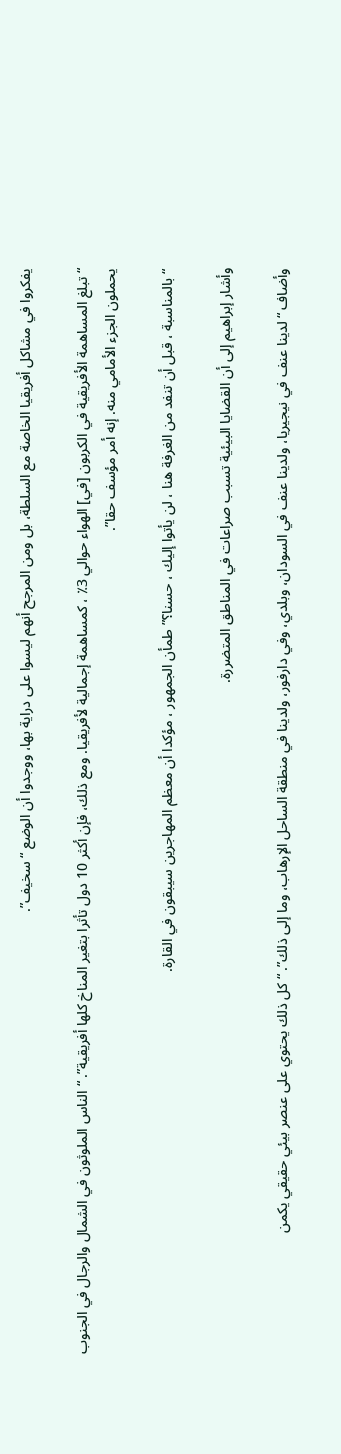يفكروا في مشاكل أفريقيا الخاصة مع السلطة، بل ومن المرجح أنهم ليسوا على دراية بها، ووجدوا أن الوضع “سخيف”.

“تبلغ المساهمة الأفريقية في الكربون [في] الهواء حوالي 3٪ ، كمساهمة إجمالية لأفريقيا. ومع ذلك، فإن أكثر 10 دول تأثرا بتغير المناخ كلها أفريقية”. “الناس الملوثون في الشمال والرجال في الجنوب يحملون الجزء الأمامي منه. إنه أمر مؤسف حقا”.

“بالمناسبة ، قبل أن تنفد من الغرفة هنا ، لن يأتوا إليك ، حسنا؟” طمأن الجمهور ، مؤكدا أن معظم المهاجرين سيبقون في القارة.

وأشار إبراهيم إلى أن القضايا البيئية تسبب صراعات في المناطق المتضررة.

وأضاف “لدينا عنف في نيجيريا، ولدينا عنف في السودان، وبلدي، وفي دارفور، ولدينا في منطقة الساحل الإرهاب، وما إلى ذلك”. “كل ذلك يحتوي على عنصر بيئي حقيقي يكمن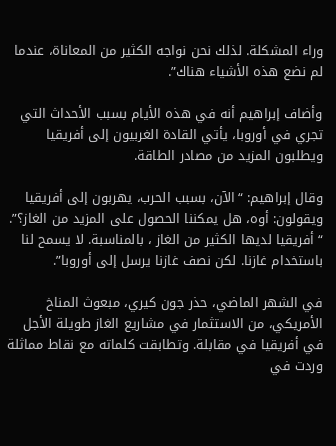وراء المشكلة. لذلك نحن نواجه الكثير من المعاناة، عندما لم نضع هذه الأشياء هناك”.

وأضاف إبراهيم أنه في هذه الأيام بسبب الأحداث التي تجري في أوروبا، يأتي القادة الغربيون إلى أفريقيا ويطلبون المزيد من مصادر الطاقة.

وقال إبراهيم: “الآن، بسبب الحرب، يهربون إلى أفريقيا ويقولون: أوه، هل يمكننا الحصول على المزيد من الغاز؟”. “أفريقيا لديها الكثير من الغاز ، بالمناسبة. لا يسمح لنا باستخدام غازنا. لكن نصف غازنا يرسل إلى أوروبا”.

في الشهر الماضي، حذر جون كيري، مبعوث المناخ الأمريكي، من الاستثمار في مشاريع الغاز طويلة الأجل في أفريقيا في مقابلة. وتطابقت كلماته مع نقاط مماثلة وردت في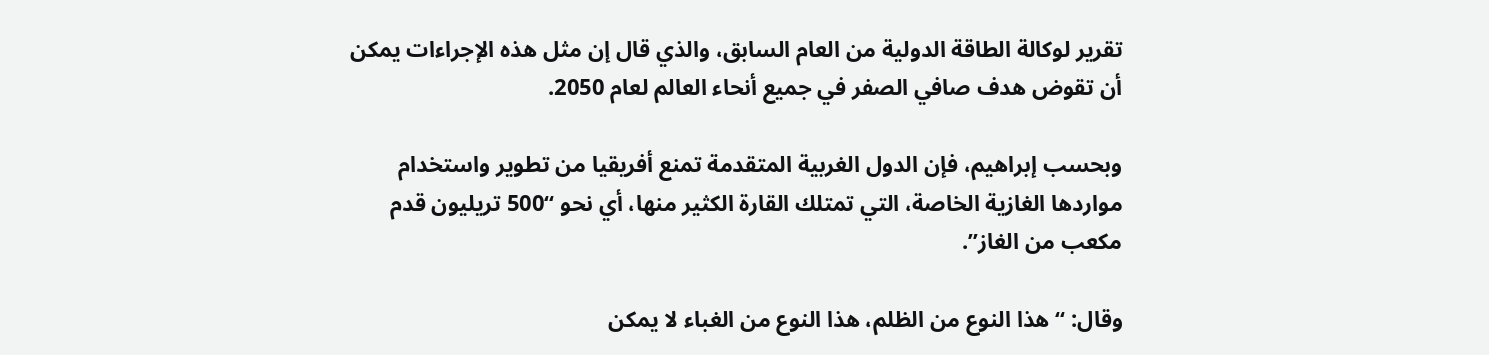تقرير لوكالة الطاقة الدولية من العام السابق، والذي قال إن مثل هذه الإجراءات يمكن أن تقوض هدف صافي الصفر في جميع أنحاء العالم لعام 2050.

وبحسب إبراهيم، فإن الدول الغربية المتقدمة تمنع أفريقيا من تطوير واستخدام مواردها الغازية الخاصة، التي تمتلك القارة الكثير منها، أي نحو “500 تريليون قدم مكعب من الغاز”.

وقال: “هذا النوع من الظلم، هذا النوع من الغباء لا يمكن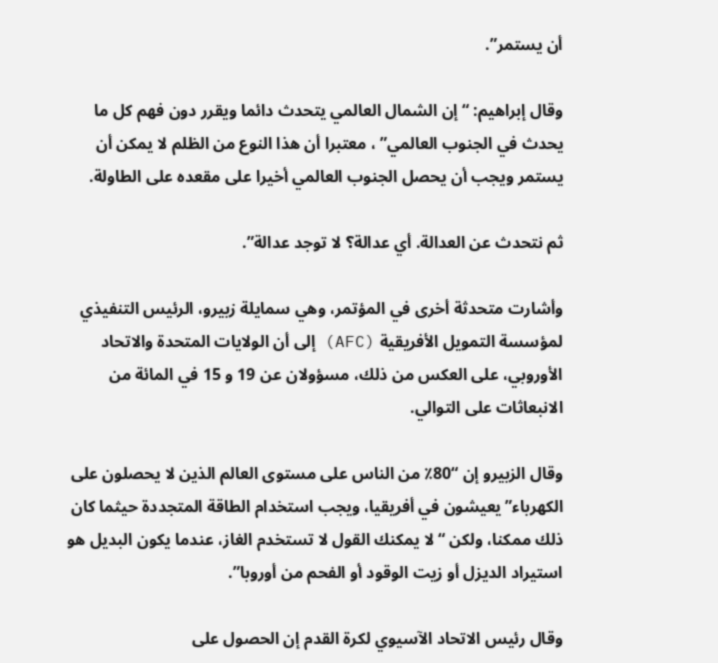أن يستمر”.

وقال إبراهيم: “إن الشمال العالمي يتحدث دائما ويقرر دون فهم كل ما يحدث في الجنوب العالمي” ، معتبرا أن هذا النوع من الظلم لا يمكن أن يستمر ويجب أن يحصل الجنوب العالمي أخيرا على مقعده على الطاولة.

ثم نتحدث عن العدالة. أي عدالة؟ لا توجد عدالة”.

وأشارت متحدثة أخرى في المؤتمر، وهي سمايلة زبيرو، الرئيس التنفيذي لمؤسسة التمويل الأفريقية (AFC) إلى أن الولايات المتحدة والاتحاد الأوروبي، على العكس من ذلك، مسؤولان عن 19 و 15 في المائة من الانبعاثات على التوالي.

وقال الزبيرو إن “80٪ من الناس على مستوى العالم الذين لا يحصلون على الكهرباء” يعيشون في أفريقيا، ويجب استخدام الطاقة المتجددة حيثما كان ذلك ممكنا، ولكن “لا يمكنك القول لا تستخدم الغاز، عندما يكون البديل هو استيراد الديزل أو زيت الوقود أو الفحم من أوروبا”.

وقال رئيس الاتحاد الآسيوي لكرة القدم إن الحصول على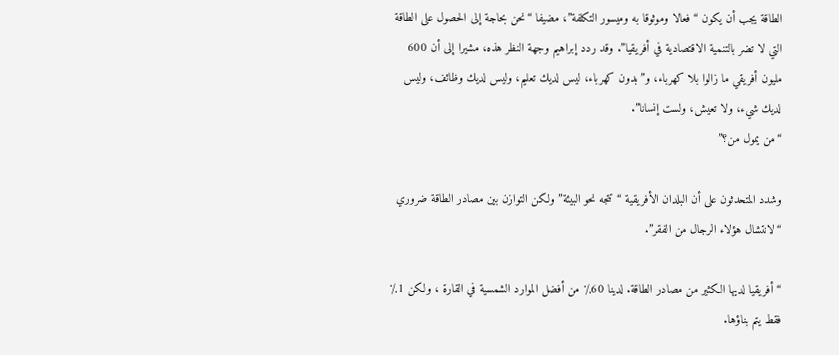الطاقة يجب أن يكون “فعالا وموثوقا به وميسور التكلفة”، مضيفا “نحن بحاجة إلى الحصول على الطاقة التي لا تضر بالتنمية الاقتصادية في أفريقيا”. وقد ردد إبراهيم وجهة النظر هذه، مشيرا إلى أن 600 مليون أفريقي ما زالوا بلا كهرباء، و”بدون كهرباء، ليس لديك تعليم، وليس لديك وظائف، وليس لديك شيء، ولا تعيش، ولست إنسانا”.
“من يمول من؟”

وشدد المتحدثون على أن البلدان الأفريقية “تتجه نحو البيئة” ولكن التوازن بين مصادر الطاقة ضروري “لانتشال هؤلاء الرجال من الفقر”.

“أفريقيا لديها الكثير من مصادر الطاقة. لدينا 60٪ من أفضل الموارد الشمسية في القارة ، ولكن 1٪ فقط يتم بناؤها.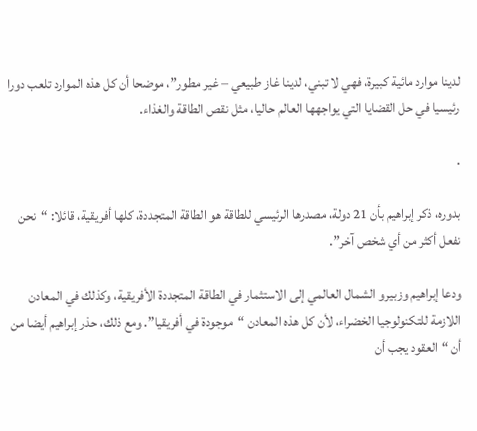لدينا موارد مائية كبيرة، فهي لا تبني، لدينا غاز طبيعي – غير مطور”، موضحا أن كل هذه الموارد تلعب دورا رئيسيا في حل القضايا التي يواجهها العالم حاليا، مثل نقص الطاقة والغذاء.

.

بدوره، ذكر إبراهيم بأن 21 دولة، مصدرها الرئيسي للطاقة هو الطاقة المتجددة، كلها أفريقية، قائلا: “نحن نفعل أكثر من أي شخص آخر”.

ودعا إبراهيم وزبيرو الشمال العالمي إلى الاستثمار في الطاقة المتجددة الأفريقية، وكذلك في المعادن اللازمة للتكنولوجيا الخضراء، لأن كل هذه المعادن “موجودة في أفريقيا”. ومع ذلك، حذر إبراهيم أيضا من أن “العقود يجب أن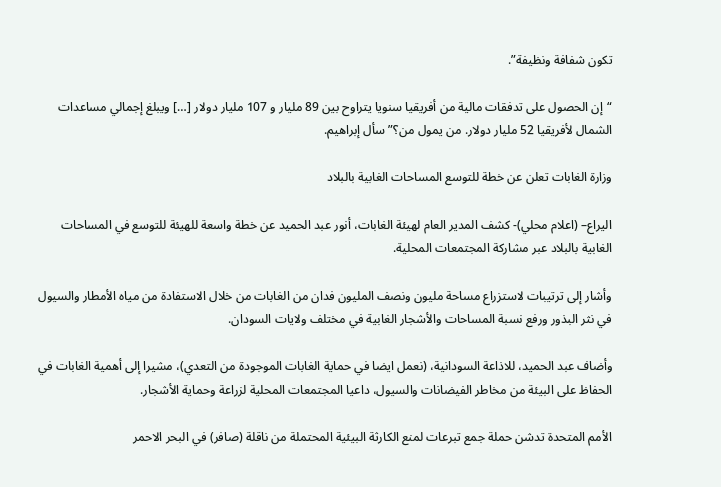تكون شفافة ونظيفة”.

“إن الحصول على تدفقات مالية من أفريقيا سنويا يتراوح بين 89 مليار و 107 مليار دولار […] ويبلغ إجمالي مساعدات الشمال لأفريقيا 52 مليار دولار. من يمول من؟” سأل إبراهيم.

وزارة الغابات تعلن عن خطة للتوسع المساحات الغابية بالبلاد

اليراع– (اعلام محلي)- كشف المدير العام لهيئة الغابات، أنور عبد الحميد عن خطة واسعة للهيئة للتوسع في المساحات الغابية بالبلاد عبر مشاركة المجتمعات المحلية.

وأشار إلى ترتيبات لاستزراع مساحة مليون ونصف المليون فدان من الغابات من خلال الاستفادة من مياه الأمطار والسيول في نثر البذور ورفع نسبة المساحات والأشجار الغابية في مختلف ولايات السودان.

وأضاف عبد الحميد، للاذاعة السودانية، (نعمل ايضا في حماية الغابات الموجودة من التعدي)، مشيرا إلى أهمية الغابات في الحفاظ على البيئة من مخاطر الفيضانات والسيول، داعيا المجتمعات المحلية لزراعة وحماية الأشجار.

الأمم المتحدة تدشن حملة جمع تبرعات لمنع الكارثة البيئية المحتملة من ناقلة (صافر) في البحر الاحمر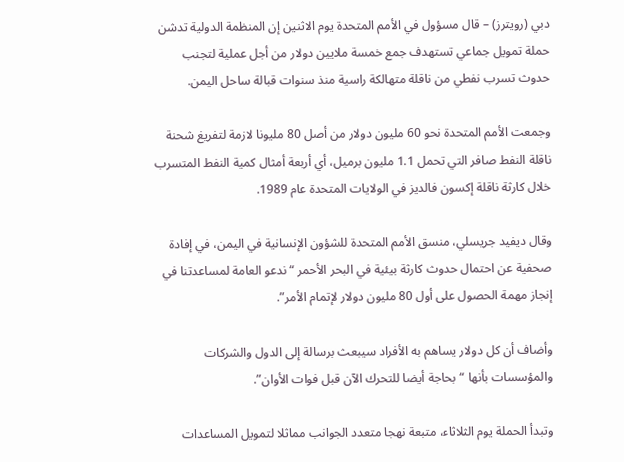دبي (رويترز) – قال مسؤول في الأمم المتحدة يوم الاثنين إن المنظمة الدولية تدشن حملة تمويل جماعي تستهدف جمع خمسة ملايين دولار من أجل عملية لتجنب حدوث تسرب نفطي من ناقلة متهالكة راسية منذ سنوات قبالة ساحل اليمن.

وجمعت الأمم المتحدة نحو 60 مليون دولار من أصل 80 مليونا لازمة لتفريغ شحنة ناقلة النفط صافر التي تحمل 1.1 مليون برميل، أي أربعة أمثال كمية النفط المتسرب خلال كارثة ناقلة إكسون فالديز في الولايات المتحدة عام 1989.

وقال ديفيد جريسلي، منسق الأمم المتحدة للشؤون الإنسانية في اليمن، في إفادة صحفية عن احتمال حدوث كارثة بيئية في البحر الأحمر “ندعو العامة لمساعدتنا في إنجاز مهمة الحصول على أول 80 مليون دولار لإتمام الأمر”.

وأضاف أن كل دولار يساهم به الأفراد سيبعث برسالة إلى الدول والشركات والمؤسسات بأنها “بحاجة أيضا للتحرك الآن قبل فوات الأوان”.

وتبدأ الحملة يوم الثلاثاء، متبعة نهجا متعدد الجوانب مماثلا لتمويل المساعدات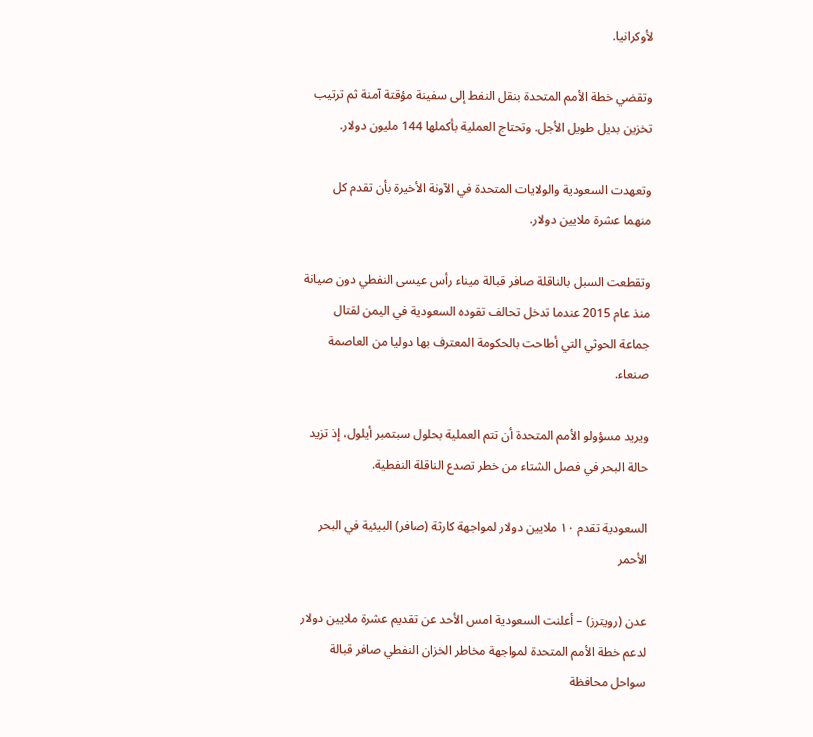لأوكرانيا.

وتقضي خطة الأمم المتحدة بنقل النفط إلى سفينة مؤقتة آمنة ثم ترتيب تخزين بديل طويل الأجل. وتحتاج العملية بأكملها 144 مليون دولار.

وتعهدت السعودية والولايات المتحدة في الآونة الأخيرة بأن تقدم كل منهما عشرة ملايين دولار.

وتقطعت السبل بالناقلة صافر قبالة ميناء رأس عيسى النفطي دون صيانة منذ عام 2015 عندما تدخل تحالف تقوده السعودية في اليمن لقتال جماعة الحوثي التي أطاحت بالحكومة المعترف بها دوليا من العاصمة صنعاء.

ويريد مسؤولو الأمم المتحدة أن تتم العملية بحلول سبتمبر أيلول، إذ تزيد حالة البحر في فصل الشتاء من خطر تصدع الناقلة النفطية.

السعودية تقدم ١٠ ملايين دولار لمواجهة كارثة (صافر) البيئية في البحر الأحمر

عدن (رويترز) – أعلنت السعودية امس الأحد عن تقديم عشرة ملايين دولار لدعم خطة الأمم المتحدة لمواجهة مخاطر الخزان النفطي صافر قبالة سواحل محافظة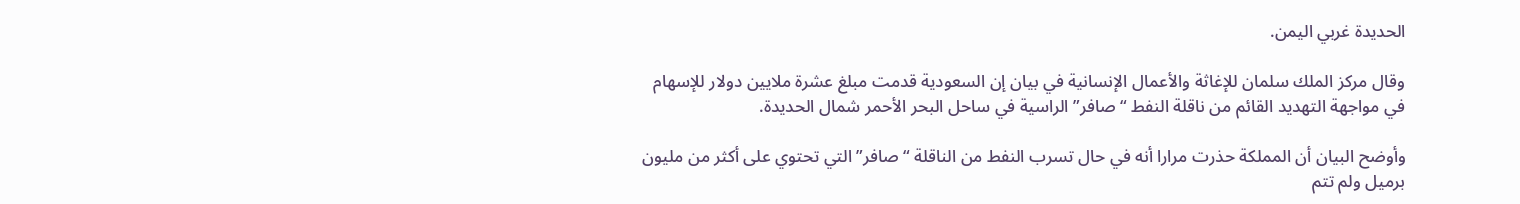الحديدة غربي اليمن.

وقال مركز الملك سلمان للإغاثة والأعمال الإنسانية في بيان إن السعودية قدمت مبلغ عشرة ملايين دولار للإسهام في مواجهة التهديد القائم من ناقلة النفط “صافر” الراسية في ساحل البحر الأحمر شمال الحديدة.

وأوضح البيان أن المملكة حذرت مرارا أنه في حال تسرب النفط من الناقلة “صافر” التي تحتوي على أكثر من مليون برميل ولم تتم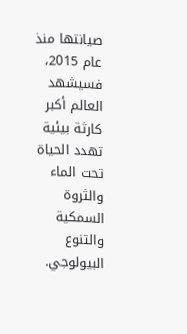صيانتها منذ عام 2015، فسيشهد العالم أكبر كارثة بيئية تهدد الحياة تحت الماء والثروة السمكية والتنوع البيولوجي.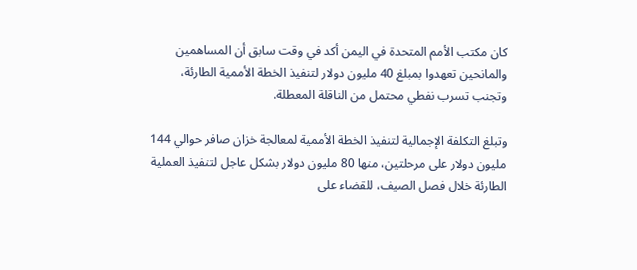كان مكتب الأمم المتحدة في اليمن أكد في وقت سابق أن المساهمين والمانحين تعهدوا بمبلغ 40 مليون دولار لتنفيذ الخطة الأممية الطارئة، وتجنب تسرب نفطي محتمل من الناقلة المعطلة.

وتبلغ التكلفة الإجمالية لتنفيذ الخطة الأممية لمعالجة خزان صافر حوالي 144 مليون دولار على مرحلتين، منها 80 مليون دولار بشكل عاجل لتنفيذ العملية الطارئة خلال فصل الصيف، للقضاء على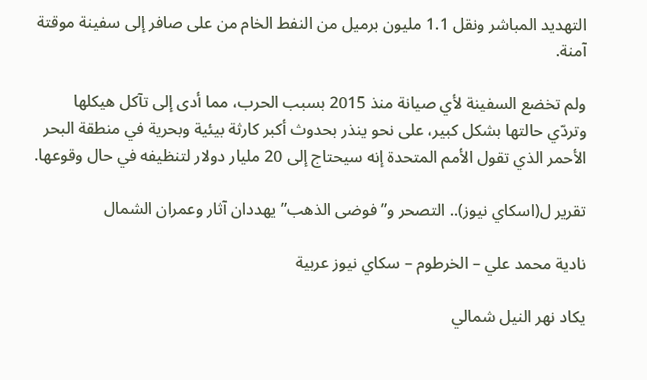التهديد المباشر ونقل 1.1 مليون برميل من النفط الخام من على صافر إلى سفينة موقتة آمنة.

ولم تخضع السفينة لأي صيانة منذ 2015 بسبب الحرب، مما أدى إلى تآكل هيكلها وتردّي حالتها بشكل كبير، على نحو ينذر بحدوث أكبر كارثة بيئية وبحرية في منطقة البحر الأحمر الذي تقول الأمم المتحدة إنه سيحتاج إلى 20 مليار دولار لتنظيفه في حال وقوعها.

تقرير ل(اسكاي نيوز).. التصحر و”فوضى الذهب” يهددان آثار وعمران الشمال

نادية محمد علي – الخرطوم – سكاي نيوز عربية

يكاد نهر النيل شمالي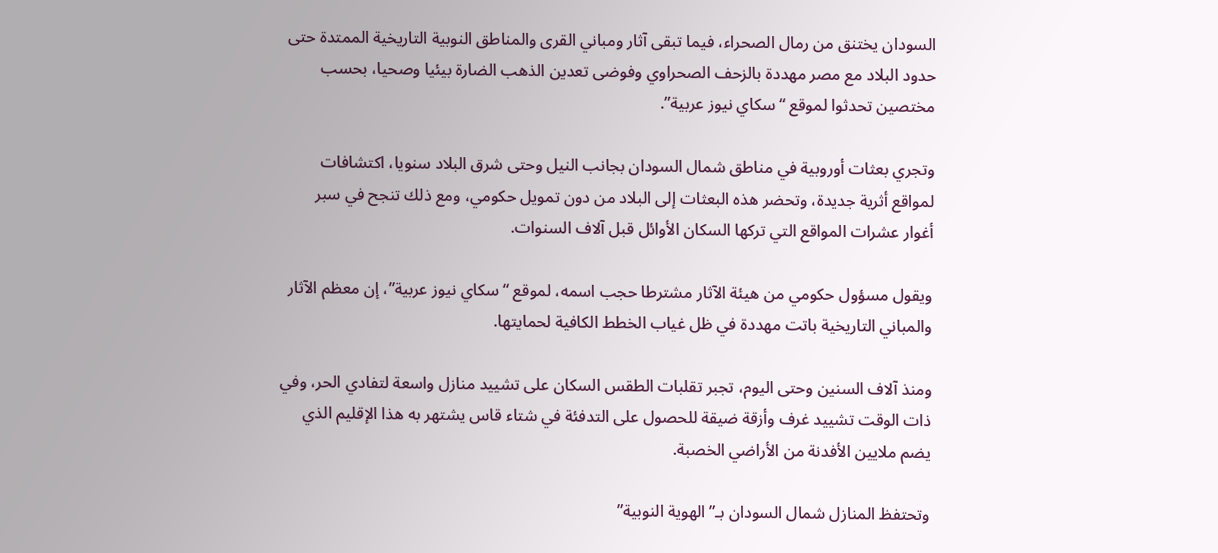السودان يختنق من رمال الصحراء، فيما تبقى آثار ومباني القرى والمناطق النوبية التاريخية الممتدة حتى حدود البلاد مع مصر مهددة بالزحف الصحراوي وفوضى تعدين الذهب الضارة بيئيا وصحيا، بحسب مختصين تحدثوا لموقع “سكاي نيوز عربية”.

وتجري بعثات أوروبية في مناطق شمال السودان بجانب النيل وحتى شرق البلاد سنويا، اكتشافات لمواقع أثرية جديدة، وتحضر هذه البعثات إلى البلاد من دون تمويل حكومي، ومع ذلك تنجح في سبر أغوار عشرات المواقع التي تركها السكان الأوائل قبل آلاف السنوات.

ويقول مسؤول حكومي من هيئة الآثار مشترطا حجب اسمه، لموقع “سكاي نيوز عربية”، إن معظم الآثار والمباني التاريخية باتت مهددة في ظل غياب الخطط الكافية لحمايتها.

ومنذ آلاف السنين وحتى اليوم، تجبر تقلبات الطقس السكان على تشييد منازل واسعة لتفادي الحر، وفي ذات الوقت تشييد غرف وأزقة ضيقة للحصول على التدفئة في شتاء قاس يشتهر به هذا الإقليم الذي يضم ملايين الأفدنة من الأراضي الخصبة.

وتحتفظ المنازل شمال السودان بـ”الهوية النوبية”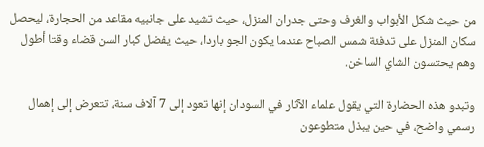من حيث شكل الأبواب والغرف وحتى جدران المنزل، حيث تشيد على جانبيه مقاعد من الحجارة، ليحصل سكان المنزل على تدفئة شمس الصباح عندما يكون الجو باردا، حيث يفضل كبار السن قضاء وقتا أطول وهم يحتسون الشاي الساخن.

وتبدو هذه الحضارة التي يقول علماء الآثار في السودان إنها تعود إلى 7 آلاف سنة، تتعرض إلى إهمال رسمي واضح، في حين يبذل متطوعون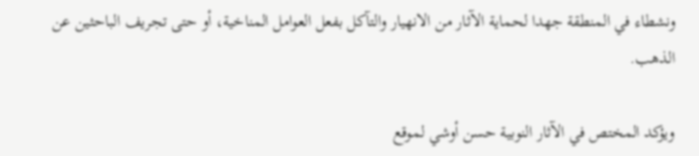ونشطاء في المنطقة جهدا لحماية الآثار من الانهيار والتآكل بفعل العوامل المناخية، أو حتى تجريف الباحثين عن الذهب.

ويؤكد المختص في الآثار النوبية حسن أوشي لموقع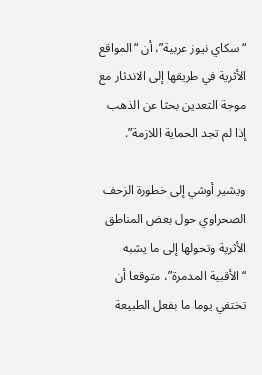“سكاي نيوز عربية”، أن “المواقع الأثرية في طريقها إلى الاندثار مع موجة التعدين بحثا عن الذهب إذا لم تجد الحماية اللازمة”.

ويشير أوشي إلى خطورة الزحف الصحراوي حول بعض المناطق الأثرية وتحولها إلى ما يشبه “الأقبية المدمرة”، متوقعا أن تختفي يوما ما بفعل الطبيعة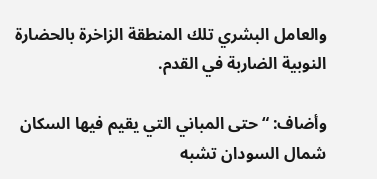والعامل البشري تلك المنطقة الزاخرة بالحضارة النوبية الضاربة في القدم.

وأضاف: “حتى المباني التي يقيم فيها السكان شمال السودان تشبه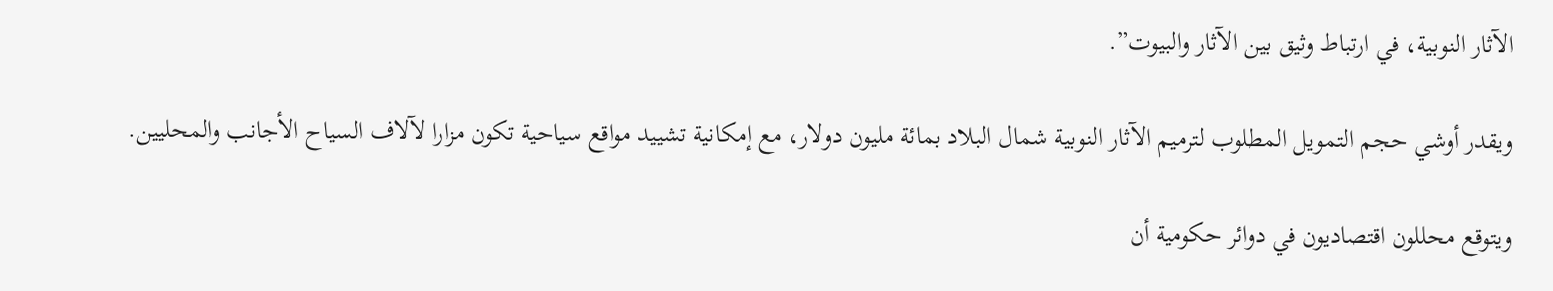الآثار النوبية، في ارتباط وثيق بين الآثار والبيوت”.

ويقدر أوشي حجم التمويل المطلوب لترميم الآثار النوبية شمال البلاد بمائة مليون دولار، مع إمكانية تشييد مواقع سياحية تكون مزارا لآلاف السياح الأجانب والمحليين.

ويتوقع محللون اقتصاديون في دوائر حكومية أن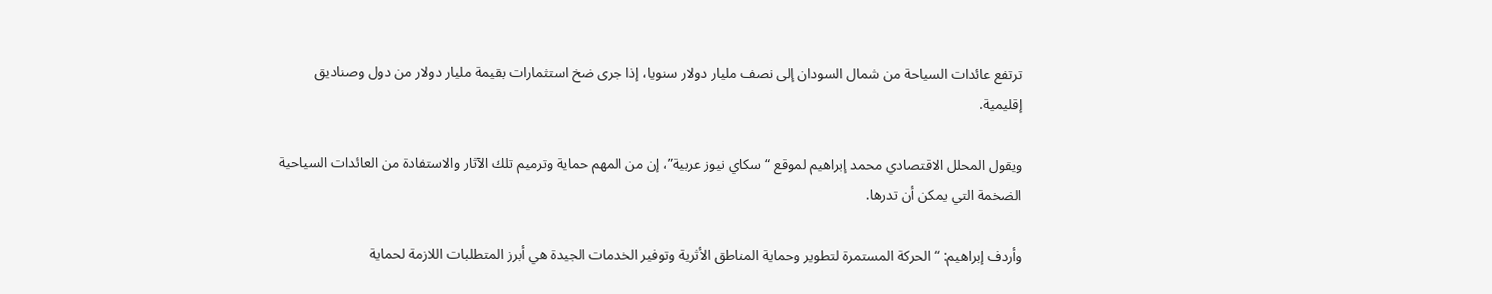ترتفع عائدات السياحة من شمال السودان إلى نصف مليار دولار سنويا، إذا جرى ضخ استثمارات بقيمة مليار دولار من دول وصناديق إقليمية.

ويقول المحلل الاقتصادي محمد إبراهيم لموقع “سكاي نيوز عربية”، إن من المهم حماية وترميم تلك الآثار والاستفادة من العائدات السياحية الضخمة التي يمكن أن تدرها.

وأردف إبراهيم: “الحركة المستمرة لتطوير وحماية المناطق الأثرية وتوفير الخدمات الجيدة هي أبرز المتطلبات اللازمة لحماية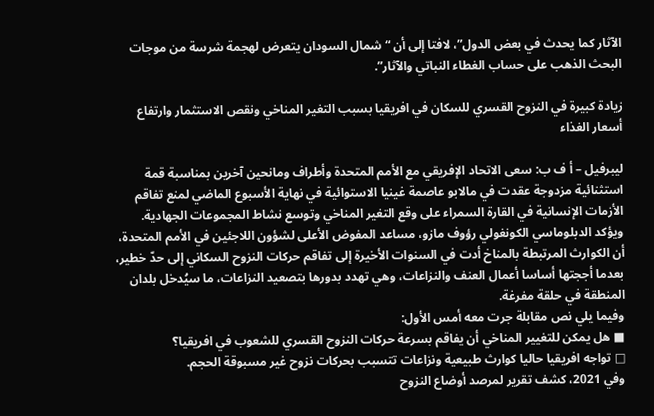الآثار كما يحدث في بعض الدول”، لافتا إلى أن “شمال السودان يتعرض لهجمة شرسة من موجات البحث الذهب على حساب الغطاء النباتي والآثار”.

زيادة كبيرة في النزوح القسري للسكان في افريقيا بسبب التغير المناخي ونقص الاستثمار وارتفاع أسعار الغذاء

ليبرفيل – أ ف ب: سعى الاتحاد الإفريقي مع الأمم المتحدة وأطراف ومانحين آخرين بمناسبة قمة استثنائية مزدوجة عقدت في مالابو عاصمة غينيا الاستوائية في نهاية الأسبوع الماضي لمنع تفاقم الأزمات الإنسانية في القارة السمراء على وقع التغير المناخي وتوسع نشاط المجموعات الجهادية.
ويؤكد الدبلوماسي الكونغولي رؤوف مازو، مساعد المفوض الأعلى لشؤون اللاجئين في الأمم المتحدة، أن الكوارث المرتبطة بالمناخ أدت في السنوات الأخيرة إلى تفاقم حركات النزوح السكاني إلى حدّ خطير، بعدما أججتها أساسا أعمال العنف والنزاعات، وهي تهدد بدورها بتصعيد النزاعات، ما سيُدخل بلدان المنطقة في حلقة مفرغة.
وفيما يلي نص مقابلة جرت معه أمس الأول:
■ هل يمكن للتغيير المناخي أن يفاقم بسرعة حركات النزوح القسري للشعوب في افريقيا؟
□ تواجه افريقيا حاليا كوارث طبيعية ونزاعات تتسبب بحركات نزوح غير مسبوقة الحجم.
وفي 2021، كشف تقرير لمرصد أوضاع النزوح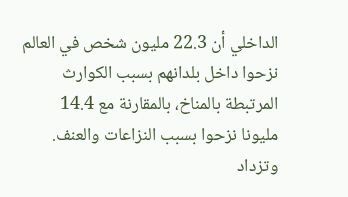الداخلي أن 22.3 مليون شخص في العالم نزحوا داخل بلدانهم بسبب الكوارث المرتبطة بالمناخ، بالمقارنة مع 14.4 مليونا نزحوا بسبب النزاعات والعنف.
وتزداد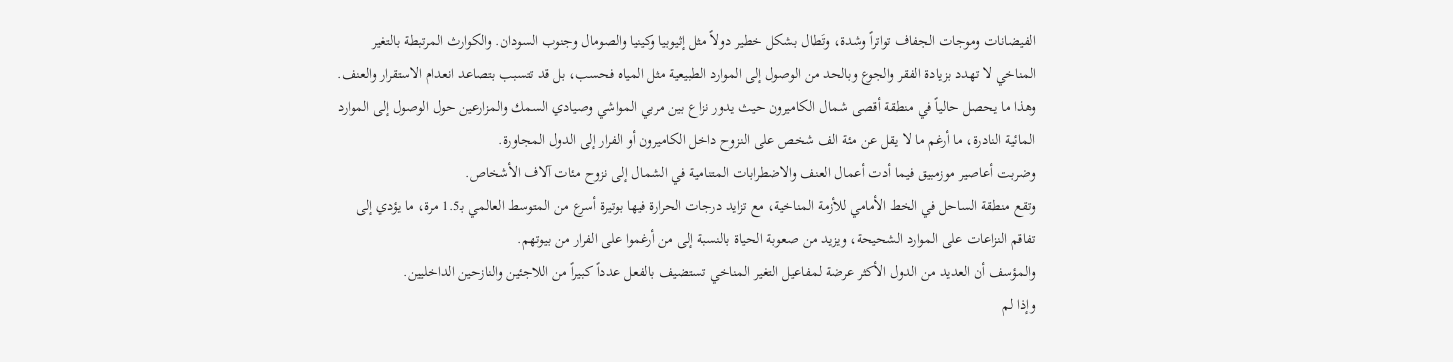الفيضانات وموجات الجفاف تواتراً وشدة، وتَطال بشكل خطير دولاً مثل إثيوبيا وكينيا والصومال وجنوب السودان. والكوارث المرتبطة بالتغير المناخي لا تهدد بزيادة الفقر والجوع وبالحد من الوصول إلى الموارد الطبيعية مثل المياه فحسب، بل قد تتسبب بتصاعد انعدام الاستقرار والعنف.
وهذا ما يحصل حالياً في منطقة أقصى شمال الكاميرون حيث يدور نزاع بين مربي المواشي وصيادي السمك والمزارعين حول الوصول إلى الموارد المائية النادرة، ما أرغم ما لا يقل عن مئة الف شخص على النزوح داخل الكاميرون أو الفرار إلى الدول المجاورة.
وضربت أعاصير موزمبيق فيما أدت أعمال العنف والاضطرابات المتنامية في الشمال إلى نزوح مئات آلاف الأشخاص.
وتقع منطقة الساحل في الخط الأمامي للأزمة المناخية، مع تزايد درجات الحرارة فيها بوتيرة أسرع من المتوسط العالمي بـ1.5 مرة، ما يؤدي إلى تفاقم النزاعات على الموارد الشحيحة، ويزيد من صعوبة الحياة بالنسبة إلى من أرغموا على الفرار من بيوتهم.
والمؤسف أن العديد من الدول الأكثر عرضة لمفاعيل التغير المناخي تستضيف بالفعل عدداً كبيراً من اللاجئين والنازحين الداخليين.
وإذا لم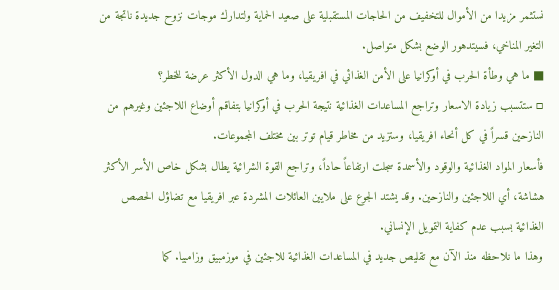نستثمر مزيدا من الأموال للتخفيف من الحاجات المستقبلية على صعيد الحماية ولتدارك موجات نزوح جديدة ناتجة من التغير المناخي، فسيتدهور الوضع بشكل متواصل.
■ ما هي وطأة الحرب في أوكرانيا على الأمن الغذائي في افريقيا، وما هي الدول الأكثر عرضة للخطر؟
□ ستتسبب زيادة الاسعار وتراجع المساعدات الغذائية نتيجة الحرب في أوكرانيا بتفاقم أوضاع اللاجئين وغيرهم من النازحين قسراً في كل أنحاء افريقيا، وستزيد من مخاطر قيام توتر بين مختلف المجموعات.
فأسعار المواد الغذائية والوقود والأسمدة سجلت ارتفاعاً حاداً، وتراجع القوة الشرائية يطال بشكل خاص الأسر الأكثر هشاشة، أي اللاجئين والنازحين. وقد يشتد الجوع على ملايين العائلات المشردة عبر افريقيا مع تضاؤل الحصص الغذائية بسبب عدم كفاية التمويل الإنساني.
وهذا ما نلاحظه منذ الآن مع تقليص جديد في المساعدات الغذائية للاجئين في موزمبيق وزامبيا. كما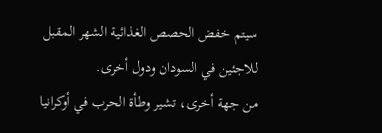سيتم خفض الحصص الغذائية الشهر المقبل للاجئين في السودان ودول أخرى.
من جهة أخرى، تشير وطأة الحرب في أوكرانيا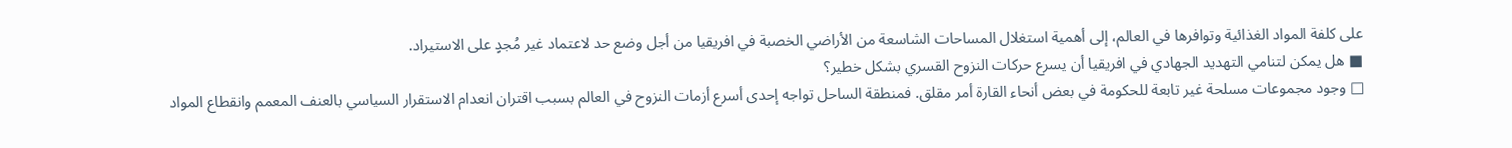على كلفة المواد الغذائية وتوافرها في العالم، إلى أهمية استغلال المساحات الشاسعة من الأراضي الخصبة في افريقيا من أجل وضع حد لاعتماد غير مُجدٍ على الاستيراد.
■ هل يمكن لتنامي التهديد الجهادي في افريقيا أن يسرع حركات النزوح القسري بشكل خطير؟
□ وجود مجموعات مسلحة غير تابعة للحكومة في بعض أنحاء القارة أمر مقلق. فمنطقة الساحل تواجه إحدى أسرع أزمات النزوح في العالم بسبب اقتران انعدام الاستقرار السياسي بالعنف المعمم وانقطاع المواد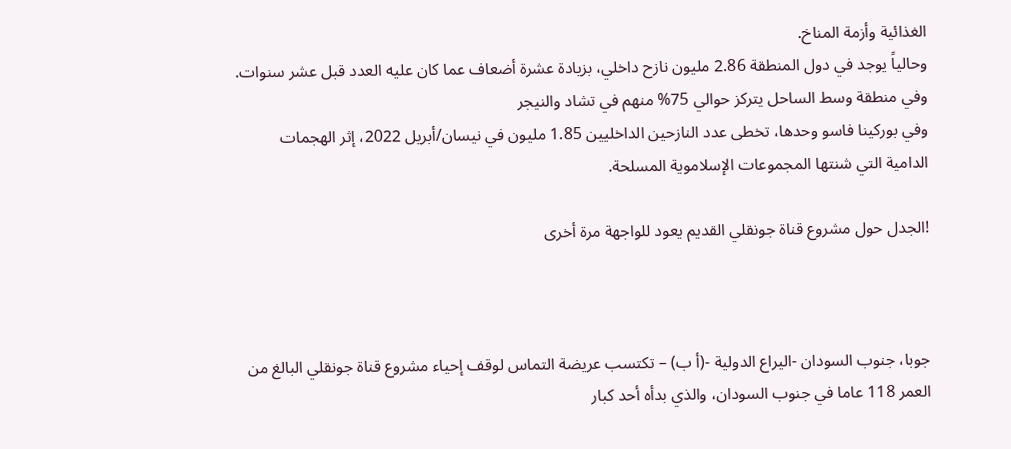الغذائية وأزمة المناخ.
وحالياً يوجد في دول المنطقة 2.86 مليون نازح داخلي، بزيادة عشرة أضعاف عما كان عليه العدد قبل عشر سنوات. وفي منطقة وسط الساحل يتركز حوالي 75% منهم في تشاد والنيجر
وفي بوركينا فاسو وحدها، تخطى عدد النازحين الداخليين 1.85 مليون في نيسان/أبريل 2022، إثر الهجمات الدامية التي شنتها المجموعات الإسلاموية المسلحة.

!الجدل حول مشروع قناة جونقلي القديم يعود للواجهة مرة أخرى



جوبا، جنوب السودان -اليراع الدولية -(أ ب) – تكتسب عريضة التماس لوقف إحياء مشروع قناة جونقلي البالغ من العمر 118 عاما في جنوب السودان، والذي بدأه أحد كبار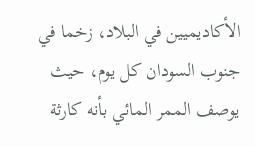الأكاديميين في البلاد، زخما في جنوب السودان كل يوم، حيث يوصف الممر المائي بأنه كارثة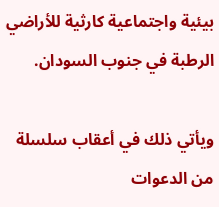بيئية واجتماعية كارثية للأراضي الرطبة في جنوب السودان.

ويأتي ذلك في أعقاب سلسلة من الدعوات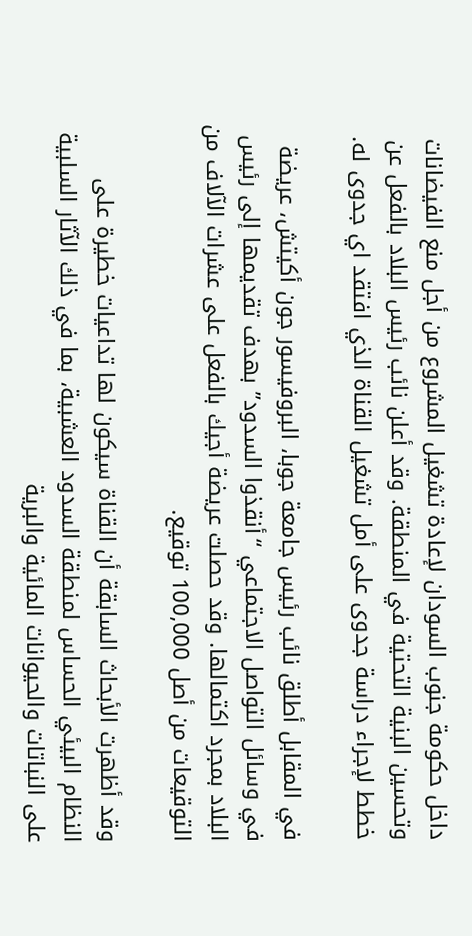داخل حكومة جنوب السودان لإعادة تشغيل المشروع من أجل منع الفيضانات وتحسين البنية التحتية في المنطقة. وقد أعلن نائب رئيس البلاد بالفعل عن خطط لإجراء دراسة جدوى على أمل تشغيل القناة الذي افتقد اي جدوى له.

في المقابل أطلق نائب رئيس جامعة جوبا، البروفيسور جون أكيتش، عريضة في وسائل التواصل الاجتماعي “أنقذوا السدود” بهدف تقديمها إلى رئيس البلاد بمجرد اكتمالها. وقد حصلت عريضة أجيك بالفعل على عشرات الآلاف من التوقيعات من أصل 100,000 توقيع.

وقد أظهرت الأبحاث السابقة أن القناة سيكون لها تداعيات خطيرة على النظام البيئي الحساس لمنطقة السدود العشبية، بما في ذلك الآثار السلبية على النباتات والحيوانات المائية والبرية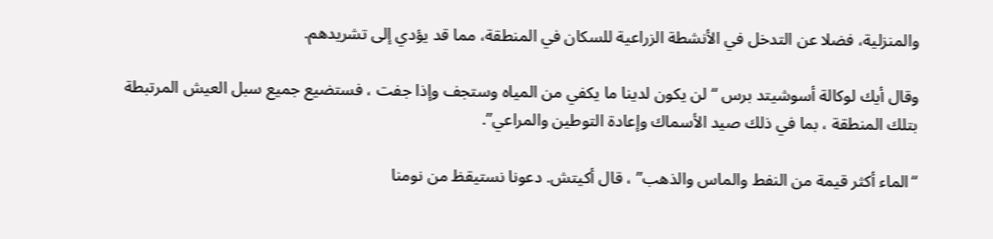والمنزلية، فضلا عن التدخل في الأنشطة الزراعية للسكان في المنطقة، مما قد يؤدي إلى تشريدهم.

وقال أيك لوكالة أسوشيتد برس “لن يكون لدينا ما يكفي من المياه وستجف وإذا جفت ، فستضيع جميع سبل العيش المرتبطة بتلك المنطقة ، بما في ذلك صيد الأسماك وإعادة التوطين والمراعي”.

“الماء أكثر قيمة من النفط والماس والذهب” ، قال أكيتش. دعونا نستيقظ من نومنا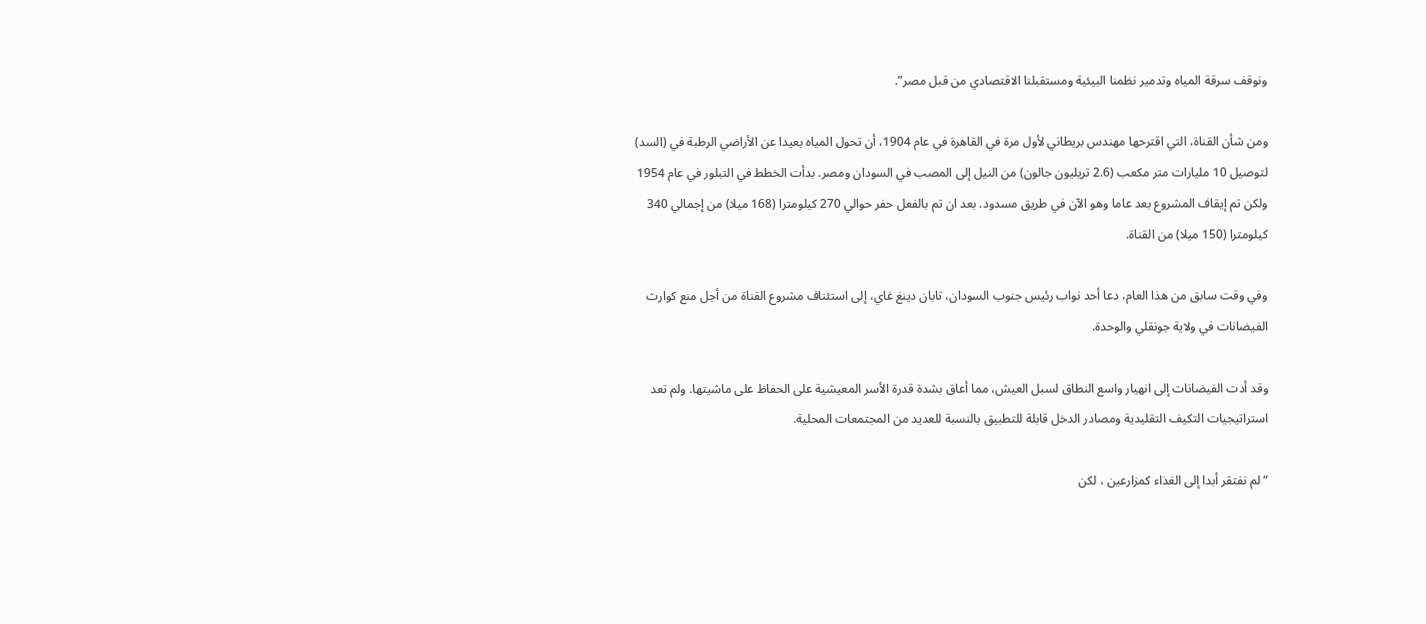ونوقف سرقة المياه وتدمير نظمنا البيئية ومستقبلنا الاقتصادي من قبل مصر”.

ومن شأن القناة، التي اقترحها مهندس بريطاني لأول مرة في القاهرة في عام 1904، أن تحول المياه بعيدا عن الأراضي الرطبة في (السد) لتوصيل 10 مليارات متر مكعب (2.6 تريليون جالون) من النيل إلى المصب في السودان ومصر. بدأت الخطط في التبلور في عام 1954 ولكن تم إيقاف المشروع بعد عاما وهو الآن في طريق مسدود. بعد ان تم بالفعل حفر حوالي 270 كيلومترا (168 ميلا) من إجمالي 340 كيلومترا (150 ميلا) من القناة.

وفي وقت سابق من هذا العام، دعا أحد نواب رئيس جنوب السودان، تابان دينغ غاي، إلى استئناف مشروع القناة من أجل منع كوارث الفيضانات في ولاية جونقلي والوحدة.

وقد أدت الفيضانات إلى انهيار واسع النطاق لسبل العيش، مما أعاق بشدة قدرة الأسر المعيشية على الحفاظ على ماشيتها. ولم تعد استراتيجيات التكيف التقليدية ومصادر الدخل قابلة للتطبيق بالنسبة للعديد من المجتمعات المحلية.

“لم نفتقر أبدا إلى الغذاء كمزارعين ، لكن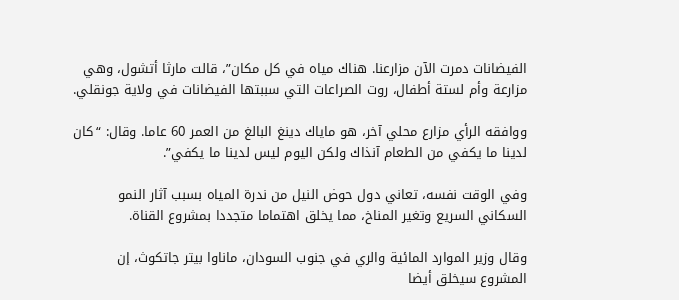الفيضانات دمرت الآن مزارعنا. هناك مياه في كل مكان”، قالت مارثا أتشول، وهي مزارعة وأم لستة أطفال، روت الصراعات التي سببتها الفيضانات في ولاية جونقلي.

ووافقه الرأي مزارع محلي آخر، هو ماياك دينغ البالغ من العمر 60 عاما. وقال: “كان لدينا ما يكفي من الطعام آنذاك ولكن اليوم ليس لدينا ما يكفي”.

وفي الوقت نفسه، تعاني دول حوض النيل من ندرة المياه بسبب آثار النمو السكاني السريع وتغير المناخ، مما يخلق اهتماما متجددا بمشروع القناة.

وقال وزير الموارد المائية والري في جنوب السودان، ماناوا بيتر جاتكوث، إن المشروع سيخلق أيضا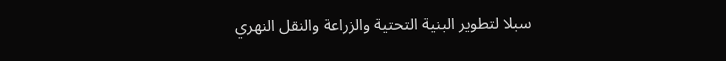سبلا لتطوير البنية التحتية والزراعة والنقل النهري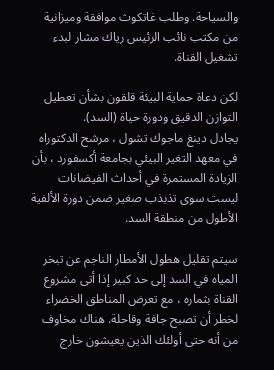والسياحة. وطلب غاتكوث موافقة وميزانية من مكتب نائب الرئيس رياك مشار لبدء تشغيل القناة.

لكن دعاة حماية البيئة قلقون بشأن تعطيل التوازن الدقيق ودورة حياة (السد).
يجادل دينغ ماجوك تشول ، مرشح الدكتوراه في معهد التغير البيئي بجامعة أكسفورد ، بأن الزيادة المستمرة في أحداث الفيضانات ليست سوى تذبذب صغير ضمن دورة الألفية الأطول من منطقة السد.

سيتم تقليل هطول الأمطار الناجم عن تبخر المياه في السد إلى حد كبير إذا أتى مشروع القناة بثماره ، مع تعرض المناطق الخضراء لخطر أن تصبح جافة وقاحلة. هناك مخاوف من أنه حتى أولئك الذين يعيشون خارج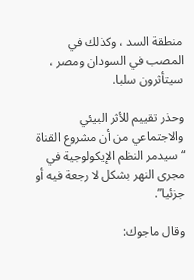منطقة السد ، وكذلك في المصب في السودان ومصر ، سيتأثرون سلبا.

وحذر تقييم للأثر البيئي والاجتماعي من أن مشروع القناة “سيدمر النظم الإيكولوجية في مجرى النهر بشكل لا رجعة فيه أو جزئيا”.

وقال ماجوك: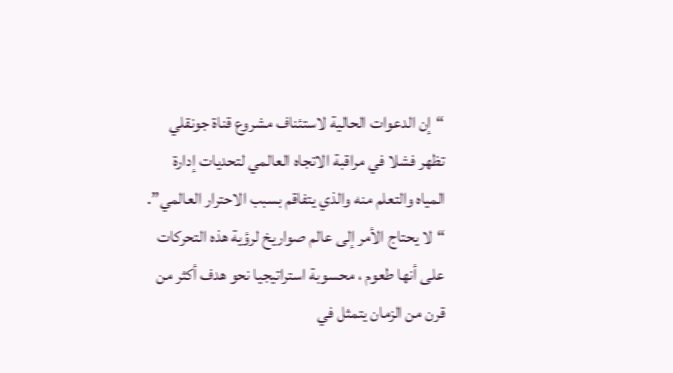“إن الدعوات الحالية لاستئناف مشروع قناة جونقلي تظهر فشلا في مراقبة الاتجاه العالمي لتحديات إدارة المياه والتعلم منه والذي يتفاقم بسبب الاحترار العالمي”. “لا يحتاج الأمر إلى عالم صواريخ لرؤية هذه التحركات على أنها طعوم ، محسوبة استراتيجيا نحو هدف أكثر من قرن من الزمان يتمثل في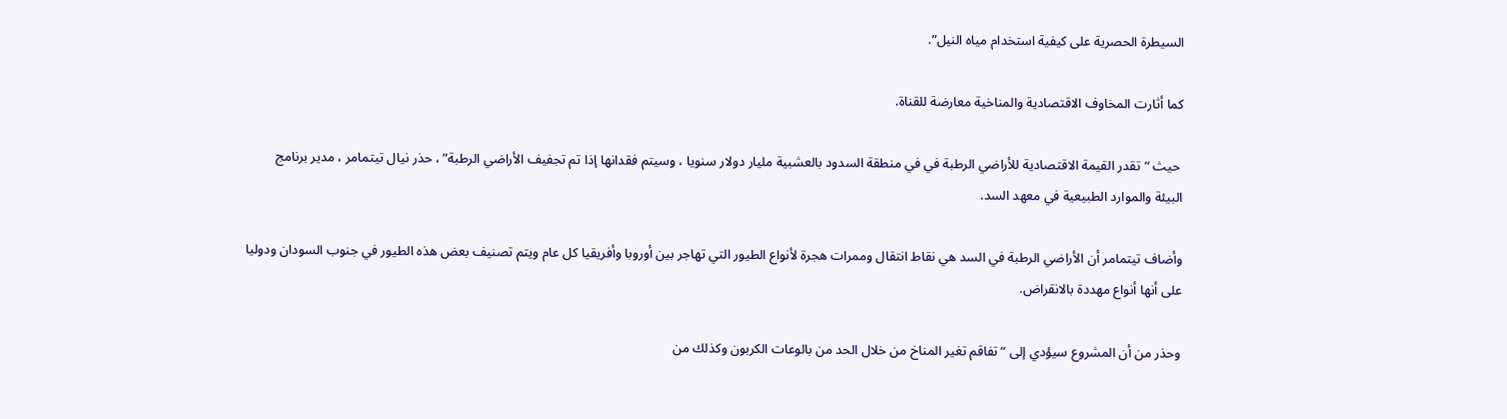السيطرة الحصرية على كيفية استخدام مياه النيل”.

كما أثارت المخاوف الاقتصادية والمناخية معارضة للقناة.

 حيث “تقدر القيمة الاقتصادية للأراضي الرطبة في في منطقة السدود بالعشبية مليار دولار سنويا ، وسيتم فقدانها إذا تم تجفيف الأراضي الرطبة” ، حذر نيال تيتمامر ، مدير برنامج البيئة والموارد الطبيعية في معهد السد.

وأضاف تيتمامر أن الأراضي الرطبة في السد هي نقاط انتقال وممرات هجرة لأنواع الطيور التي تهاجر بين أوروبا وأفريقيا كل عام ويتم تصنيف بعض هذه الطيور في جنوب السودان ودوليا على أنها أنواع مهددة بالانقراض.

وحذر من أن المشروع سيؤدي إلى “تفاقم تغير المناخ من خلال الحد من بالوعات الكربون وكذلك من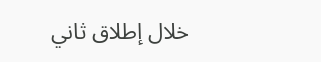خلال إطلاق ثاني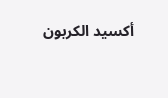أكسيد الكربون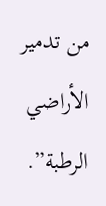من تدمير الأراضي الرطبة”.